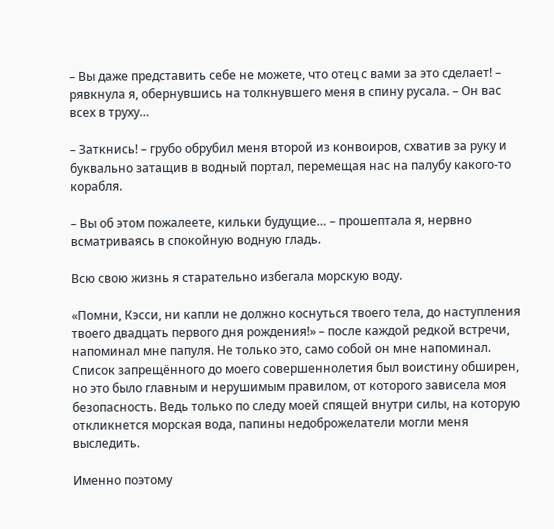– Вы даже представить себе не можете, что отец с вами за это сделает! – рявкнула я, обернувшись на толкнувшего меня в спину русала. – Он вас всех в труху…

– Заткнись! – грубо обрубил меня второй из конвоиров, схватив за руку и буквально затащив в водный портал, перемещая нас на палубу какого-то корабля.

– Вы об этом пожалеете, кильки будущие… – прошептала я, нервно всматриваясь в спокойную водную гладь.

Всю свою жизнь я старательно избегала морскую воду.

«Помни, Кэсси, ни капли не должно коснуться твоего тела, до наступления твоего двадцать первого дня рождения!» – после каждой редкой встречи, напоминал мне папуля. Не только это, само собой он мне напоминал. Список запрещённого до моего совершеннолетия был воистину обширен, но это было главным и нерушимым правилом, от которого зависела моя безопасность. Ведь только по следу моей спящей внутри силы, на которую откликнется морская вода, папины недоброжелатели могли меня выследить.

Именно поэтому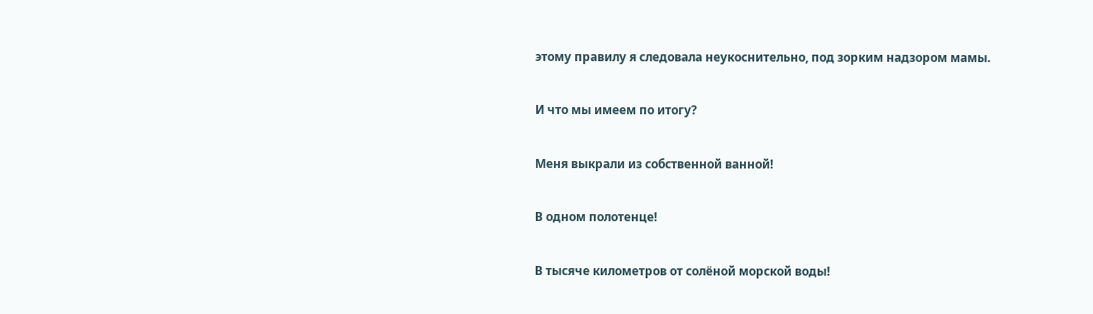этому правилу я следовала неукоснительно, под зорким надзором мамы.

И что мы имеем по итогу?

Меня выкрали из собственной ванной!

В одном полотенце!

В тысяче километров от солёной морской воды!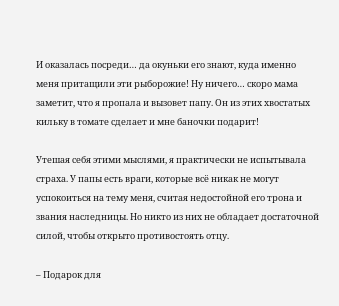И оказалась посреди… да окуньки его знают, куда именно меня притащили эти рыборожие! Ну ничего… скоро мама заметит, что я пропала и вызовет папу. Он из этих хвостатых кильку в томате сделает и мне баночки подарит!

Утешая себя этими мыслями, я практически не испытывала страха. У папы есть враги, которые всё никак не могут успокоиться на тему меня, считая недостойной его трона и звания наследницы. Но никто из них не обладает достаточной силой, чтобы открыто противостоять отцу.

– Подарок для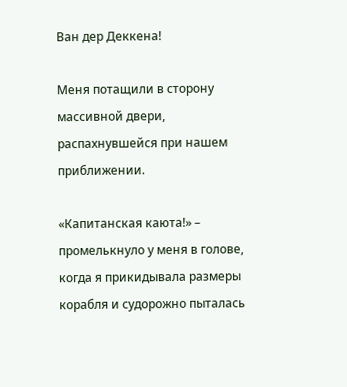Ван дер Деккена!

Меня потащили в сторону массивной двери, распахнувшейся при нашем приближении.

«Капитанская каюта!» – промелькнуло у меня в голове, когда я прикидывала размеры корабля и судорожно пыталась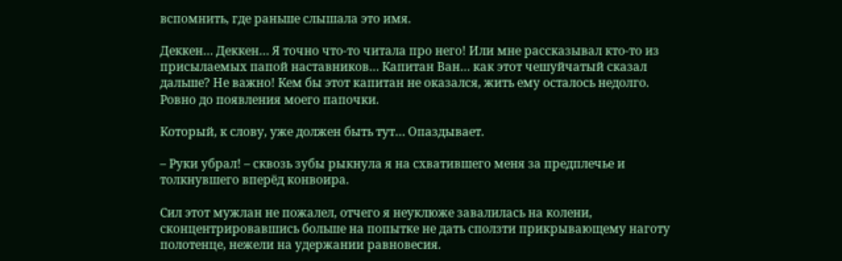вспомнить, где раньше слышала это имя.

Деккен… Деккен… Я точно что-то читала про него! Или мне рассказывал кто-то из присылаемых папой наставников… Капитан Ван… как этот чешуйчатый сказал дальше? Не важно! Кем бы этот капитан не оказался, жить ему осталось недолго. Ровно до появления моего папочки.

Который, к слову, уже должен быть тут… Опаздывает.

– Руки убрал! – сквозь зубы рыкнула я на схватившего меня за предплечье и толкнувшего вперёд конвоира.

Сил этот мужлан не пожалел, отчего я неуклюже завалилась на колени, сконцентрировавшись больше на попытке не дать сползти прикрывающему наготу полотенце, нежели на удержании равновесия.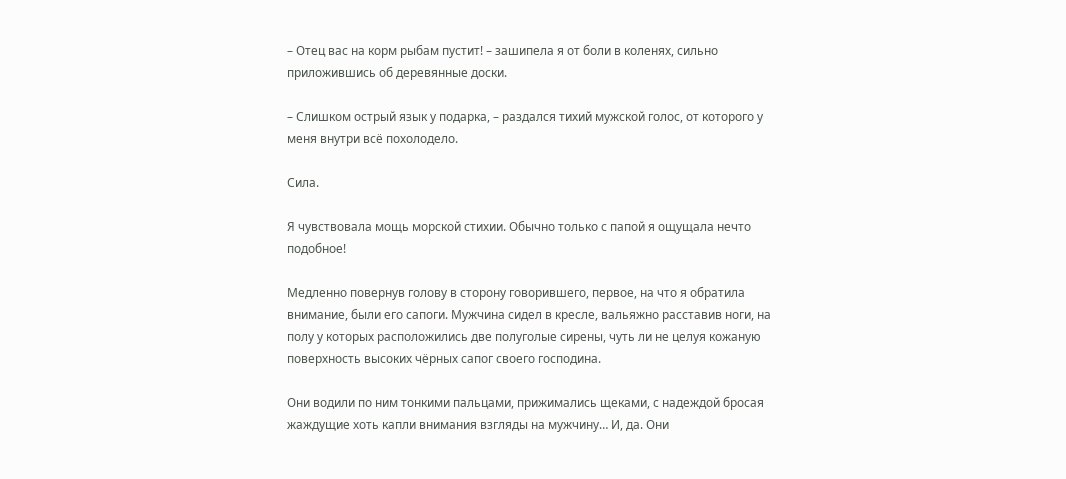– Отец вас на корм рыбам пустит! – зашипела я от боли в коленях, сильно приложившись об деревянные доски.

– Слишком острый язык у подарка, – раздался тихий мужской голос, от которого у меня внутри всё похолодело.

Сила.

Я чувствовала мощь морской стихии. Обычно только с папой я ощущала нечто подобное!

Медленно повернув голову в сторону говорившего, первое, на что я обратила внимание, были его сапоги. Мужчина сидел в кресле, вальяжно расставив ноги, на полу у которых расположились две полуголые сирены, чуть ли не целуя кожаную поверхность высоких чёрных сапог своего господина.

Они водили по ним тонкими пальцами, прижимались щеками, с надеждой бросая жаждущие хоть капли внимания взгляды на мужчину… И, да. Они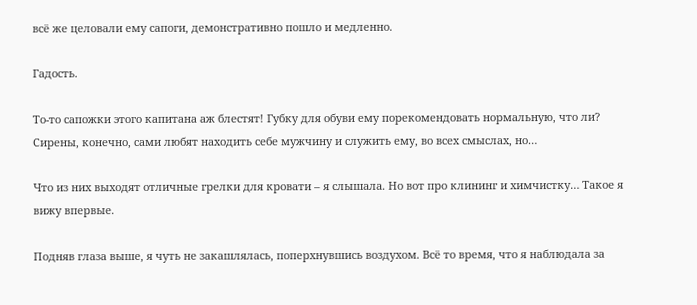всё же целовали ему сапоги, демонстративно пошло и медленно.

Гадость.

То-то сапожки этого капитана аж блестят! Губку для обуви ему порекомендовать нормальную, что ли? Сирены, конечно, сами любят находить себе мужчину и служить ему, во всех смыслах, но…

Что из них выходят отличные грелки для кровати – я слышала. Но вот про клининг и химчистку… Такое я вижу впервые.

Подняв глаза выше, я чуть не закашлялась, поперхнувшись воздухом. Всё то время, что я наблюдала за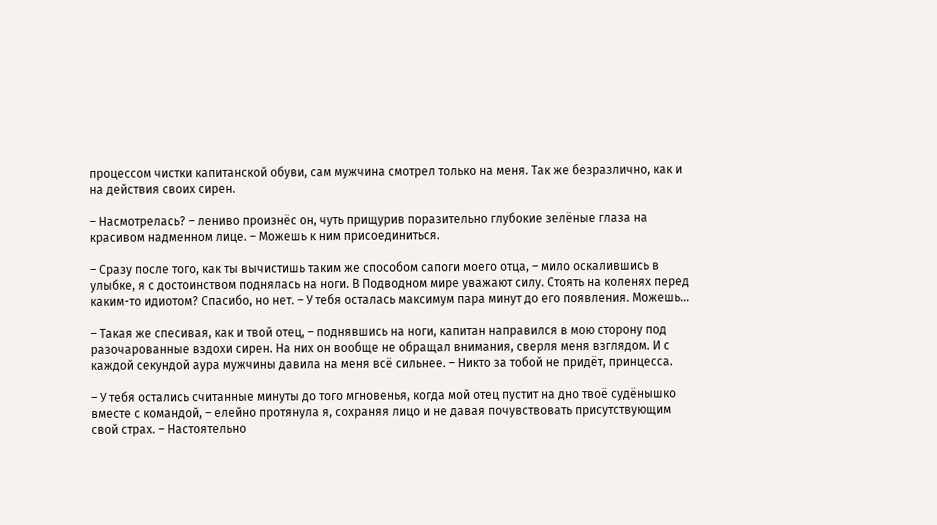процессом чистки капитанской обуви, сам мужчина смотрел только на меня. Так же безразлично, как и на действия своих сирен.

– Насмотрелась? – лениво произнёс он, чуть прищурив поразительно глубокие зелёные глаза на красивом надменном лице. – Можешь к ним присоединиться.

– Сразу после того, как ты вычистишь таким же способом сапоги моего отца, – мило оскалившись в улыбке, я с достоинством поднялась на ноги. В Подводном мире уважают силу. Стоять на коленях перед каким-то идиотом? Спасибо, но нет. – У тебя осталась максимум пара минут до его появления. Можешь…

– Такая же спесивая, как и твой отец, – поднявшись на ноги, капитан направился в мою сторону под разочарованные вздохи сирен. На них он вообще не обращал внимания, сверля меня взглядом. И с каждой секундой аура мужчины давила на меня всё сильнее. – Никто за тобой не придёт, принцесса.

– У тебя остались считанные минуты до того мгновенья, когда мой отец пустит на дно твоё судёнышко вместе с командой, – елейно протянула я, сохраняя лицо и не давая почувствовать присутствующим свой страх. – Настоятельно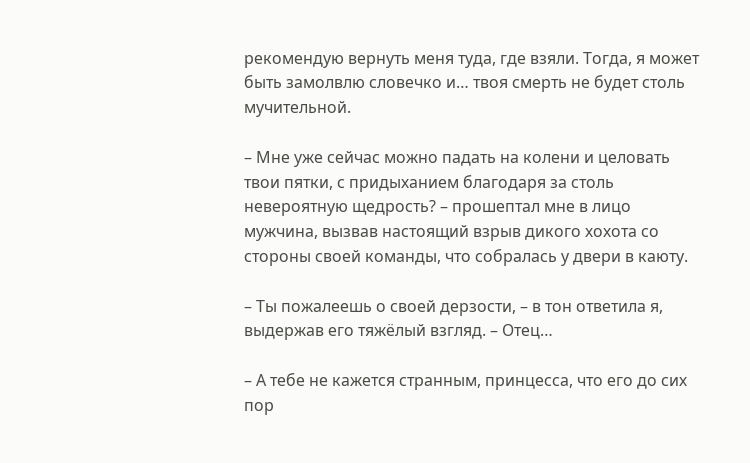рекомендую вернуть меня туда, где взяли. Тогда, я может быть замолвлю словечко и… твоя смерть не будет столь мучительной.

– Мне уже сейчас можно падать на колени и целовать твои пятки, с придыханием благодаря за столь невероятную щедрость? – прошептал мне в лицо мужчина, вызвав настоящий взрыв дикого хохота со стороны своей команды, что собралась у двери в каюту.

– Ты пожалеешь о своей дерзости, – в тон ответила я, выдержав его тяжёлый взгляд. – Отец…

– А тебе не кажется странным, принцесса, что его до сих пор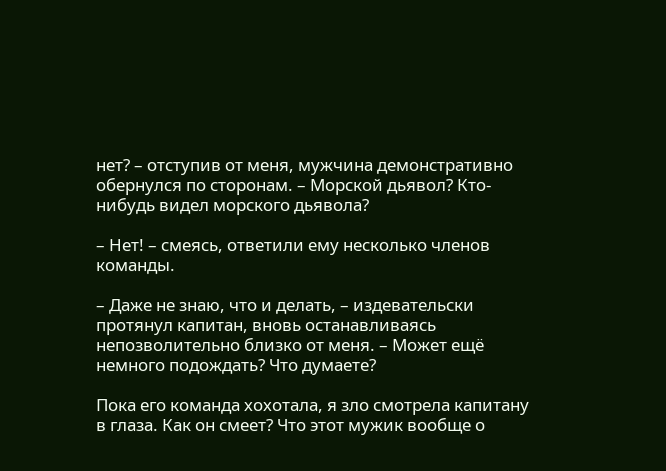нет? – отступив от меня, мужчина демонстративно обернулся по сторонам. – Морской дьявол? Кто-нибудь видел морского дьявола?

– Нет! – смеясь, ответили ему несколько членов команды.

– Даже не знаю, что и делать, – издевательски протянул капитан, вновь останавливаясь непозволительно близко от меня. – Может ещё немного подождать? Что думаете?

Пока его команда хохотала, я зло смотрела капитану в глаза. Как он смеет? Что этот мужик вообще о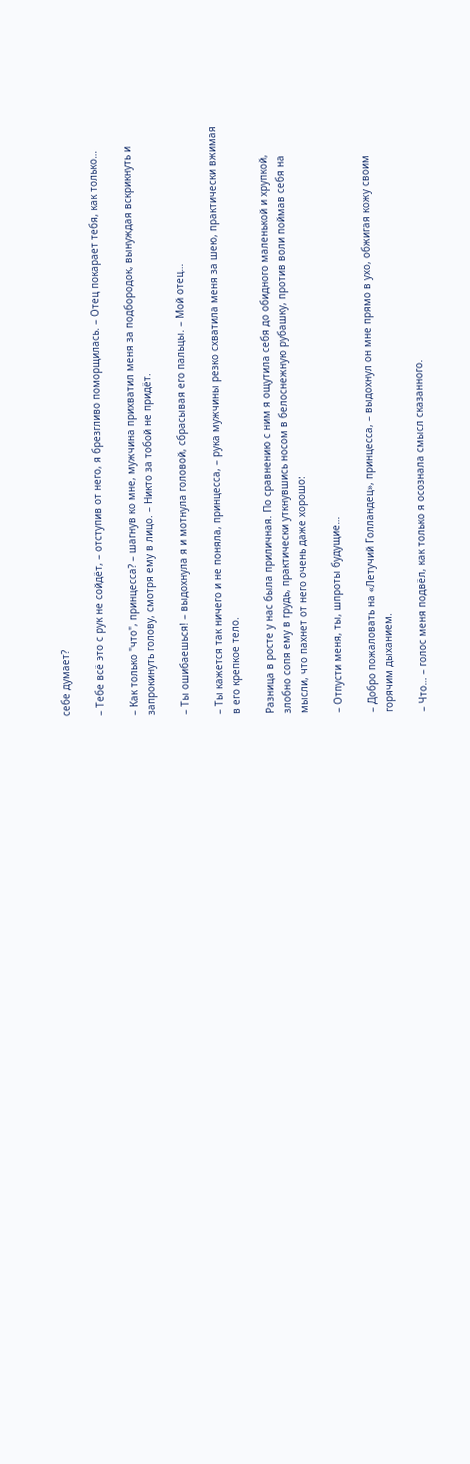себе думает?

– Тебе всё это с рук не сойдёт, – отступив от него, я брезгливо поморщилась. – Отец покарает тебя, как только…

– Как только "что", принцесса? – шагнув ко мне, мужчина прихватил меня за подбородок, вынуждая вскрикнуть и запрокинуть голову, смотря ему в лицо. – Никто за тобой не придёт.

– Ты ошибаешься! – выдохнула я и мотнула головой, сбрасывая его пальцы. – Мой отец…

– Ты кажется так ничего и не поняла, принцесса, – рука мужчины резко схватила меня за шею, практически вжимая в его крепкое тело.

Разница в росте у нас была приличная. По сравнению с ним я ощутила себя до обидного маленькой и хрупкой, злобно сопя ему в грудь, практически уткнувшись носом в белоснежную рубашку, против воли поймав себя на мысли, что пахнет от него очень даже хорошо:

– Отпусти меня, ты, шпроты будущие…

– Добро пожаловать на «Летучий Голландец», принцесса, – выдохнул он мне прямо в ухо, обжигая кожу своим горячим дыханием.

– Что… – голос меня подвёл, как только я осознала смысл сказанного.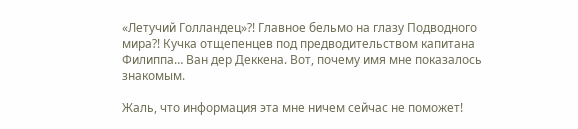«Летучий Голландец»?! Главное бельмо на глазу Подводного мира?! Кучка отщепенцев под предводительством капитана Филиппа… Ван дер Деккена. Вот, почему имя мне показалось знакомым.

Жаль, что информация эта мне ничем сейчас не поможет!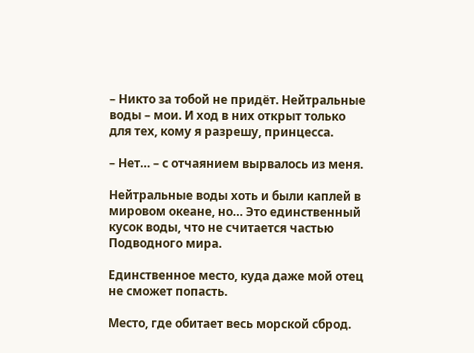– Никто за тобой не придёт. Нейтральные воды – мои. И ход в них открыт только для тех, кому я разрешу, принцесса.

– Нет… – с отчаянием вырвалось из меня.

Нейтральные воды хоть и были каплей в мировом океане, но… Это единственный кусок воды, что не считается частью Подводного мира.

Единственное место, куда даже мой отец не сможет попасть.

Место, где обитает весь морской сброд.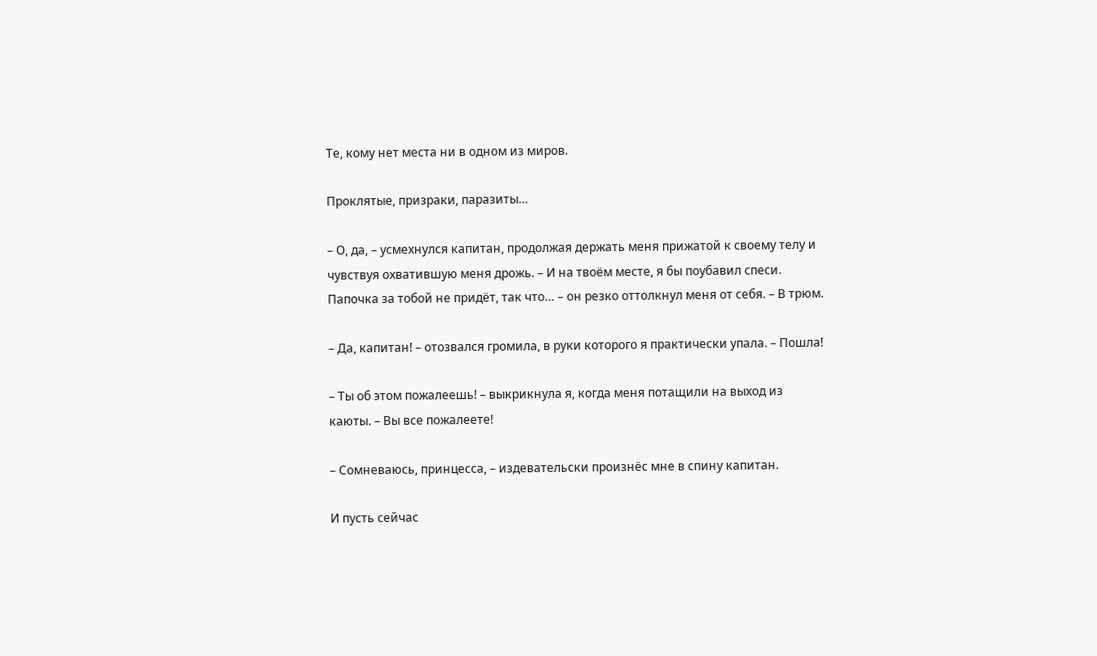Те, кому нет места ни в одном из миров.

Проклятые, призраки, паразиты…

– О, да, – усмехнулся капитан, продолжая держать меня прижатой к своему телу и чувствуя охватившую меня дрожь. – И на твоём месте, я бы поубавил спеси. Папочка за тобой не придёт, так что… – он резко оттолкнул меня от себя. – В трюм.

– Да, капитан! – отозвался громила, в руки которого я практически упала. – Пошла!

– Ты об этом пожалеешь! – выкрикнула я, когда меня потащили на выход из каюты. – Вы все пожалеете!

– Сомневаюсь, принцесса, – издевательски произнёс мне в спину капитан.

И пусть сейчас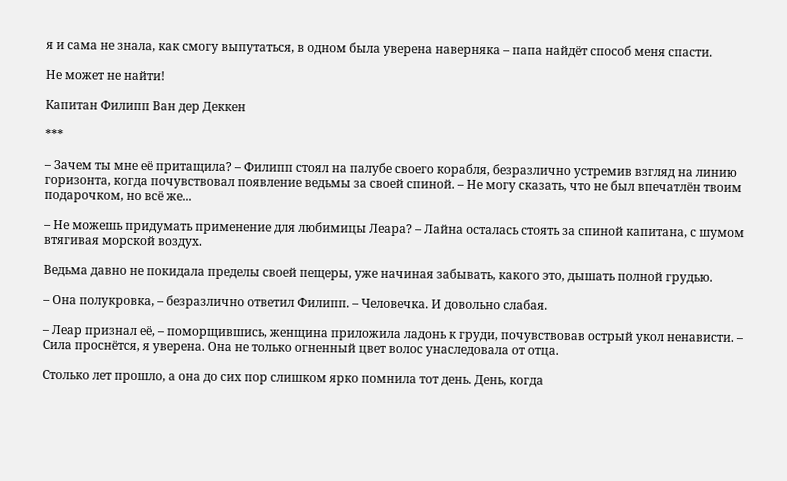я и сама не знала, как смогу выпутаться, в одном была уверена наверняка – папа найдёт способ меня спасти.

Не может не найти!

Капитан Филипп Ван дер Деккен

***

– Зачем ты мне её притащила? – Филипп стоял на палубе своего корабля, безразлично устремив взгляд на линию горизонта, когда почувствовал появление ведьмы за своей спиной. – Не могу сказать, что не был впечатлён твоим подарочком, но всё же...

– Не можешь придумать применение для любимицы Леара? – Лайна осталась стоять за спиной капитана, с шумом втягивая морской воздух.

Ведьма давно не покидала пределы своей пещеры, уже начиная забывать, какого это, дышать полной грудью.

– Она полукровка, – безразлично ответил Филипп. – Человечка. И довольно слабая.

– Леар признал её, – поморщившись, женщина приложила ладонь к груди, почувствовав острый укол ненависти. – Сила проснётся, я уверена. Она не только огненный цвет волос унаследовала от отца.

Столько лет прошло, а она до сих пор слишком ярко помнила тот день. День, когда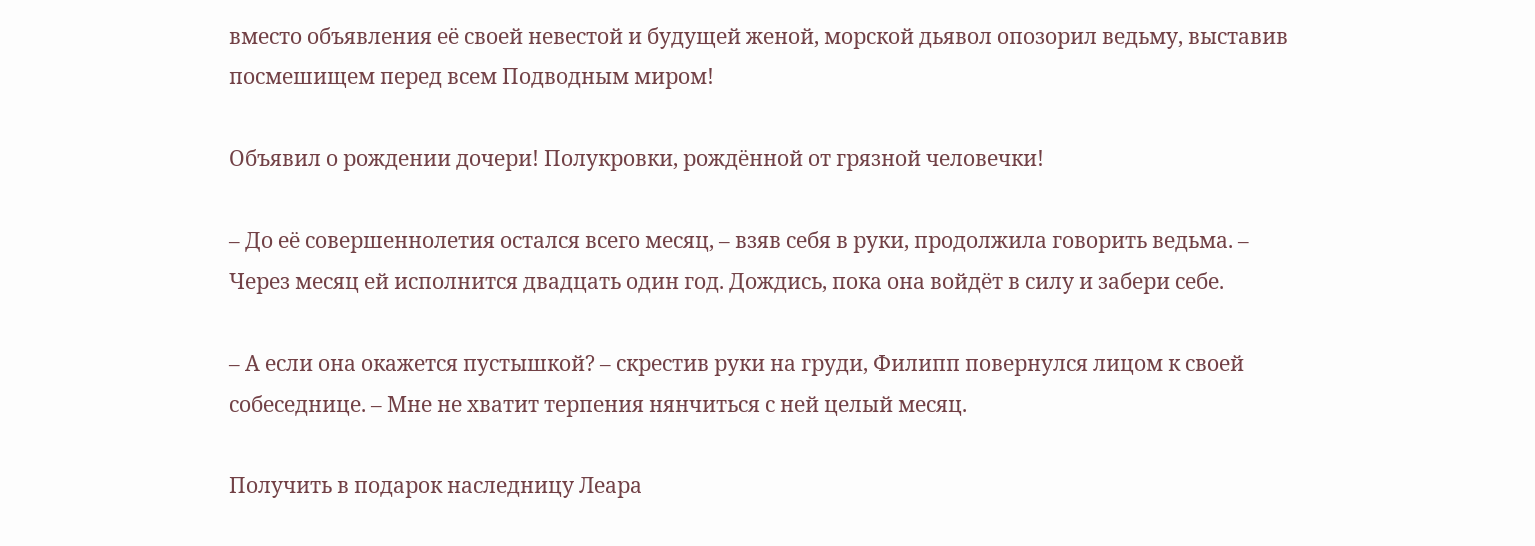вместо объявления её своей невестой и будущей женой, морской дьявол опозорил ведьму, выставив посмешищем перед всем Подводным миром!

Объявил о рождении дочери! Полукровки, рождённой от грязной человечки!

– До её совершеннолетия остался всего месяц, – взяв себя в руки, продолжила говорить ведьма. – Через месяц ей исполнится двадцать один год. Дождись, пока она войдёт в силу и забери себе.

– А если она окажется пустышкой? – скрестив руки на груди, Филипп повернулся лицом к своей собеседнице. – Мне не хватит терпения нянчиться с ней целый месяц.

Получить в подарок наследницу Леара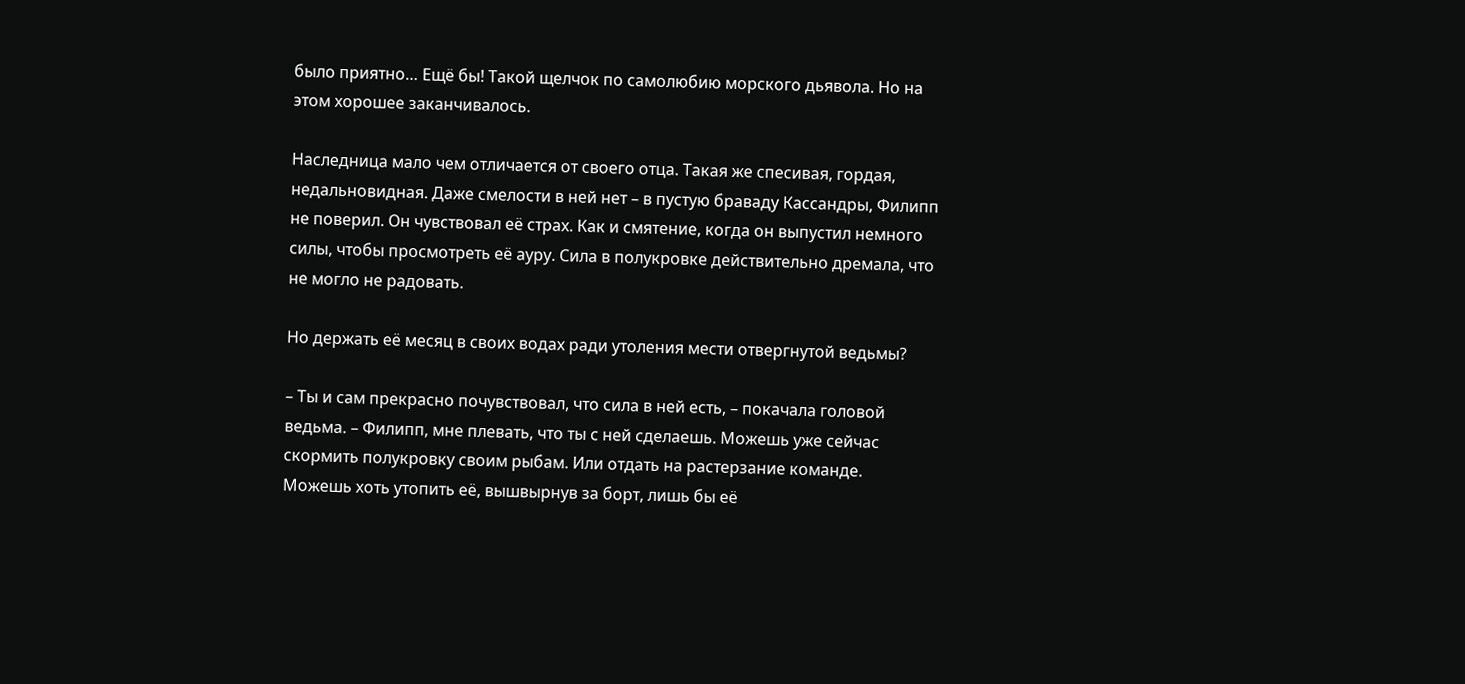было приятно… Ещё бы! Такой щелчок по самолюбию морского дьявола. Но на этом хорошее заканчивалось.

Наследница мало чем отличается от своего отца. Такая же спесивая, гордая, недальновидная. Даже смелости в ней нет – в пустую браваду Кассандры, Филипп не поверил. Он чувствовал её страх. Как и смятение, когда он выпустил немного силы, чтобы просмотреть её ауру. Сила в полукровке действительно дремала, что не могло не радовать.

Но держать её месяц в своих водах ради утоления мести отвергнутой ведьмы?

– Ты и сам прекрасно почувствовал, что сила в ней есть, – покачала головой ведьма. – Филипп, мне плевать, что ты с ней сделаешь. Можешь уже сейчас скормить полукровку своим рыбам. Или отдать на растерзание команде. Можешь хоть утопить её, вышвырнув за борт, лишь бы её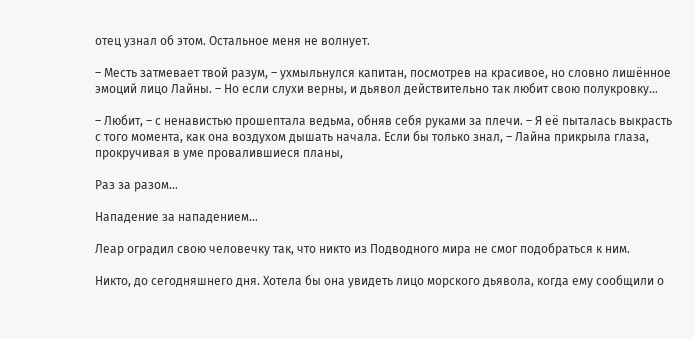отец узнал об этом. Остальное меня не волнует.

– Месть затмевает твой разум, – ухмыльнулся капитан, посмотрев на красивое, но словно лишённое эмоций лицо Лайны. – Но если слухи верны, и дьявол действительно так любит свою полукровку…

– Любит, – с ненавистью прошептала ведьма, обняв себя руками за плечи. – Я её пыталась выкрасть с того момента, как она воздухом дышать начала. Если бы только знал, – Лайна прикрыла глаза, прокручивая в уме провалившиеся планы,

Раз за разом…

Нападение за нападением…

Леар оградил свою человечку так, что никто из Подводного мира не смог подобраться к ним.

Никто, до сегодняшнего дня. Хотела бы она увидеть лицо морского дьявола, когда ему сообщили о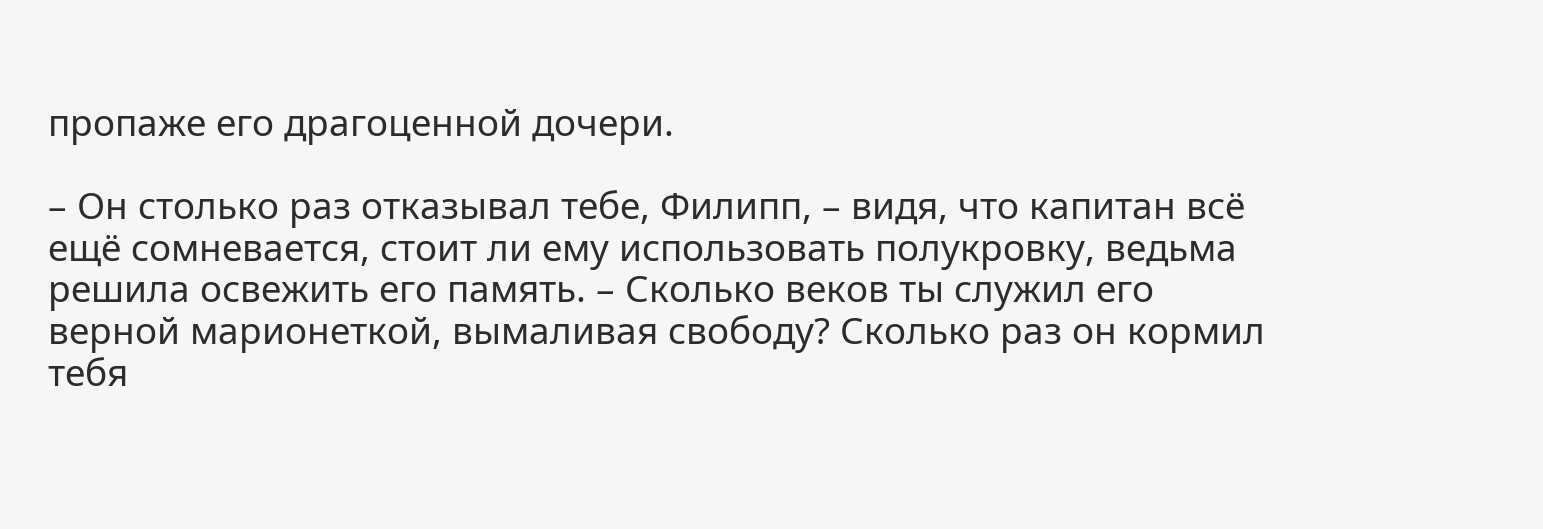пропаже его драгоценной дочери.

– Он столько раз отказывал тебе, Филипп, – видя, что капитан всё ещё сомневается, стоит ли ему использовать полукровку, ведьма решила освежить его память. – Сколько веков ты служил его верной марионеткой, вымаливая свободу? Сколько раз он кормил тебя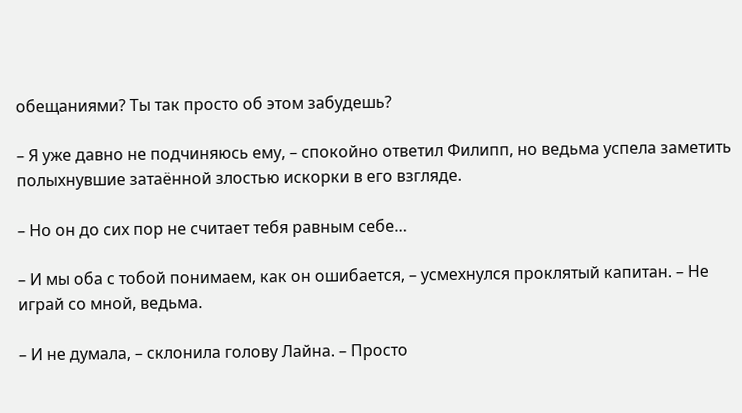обещаниями? Ты так просто об этом забудешь?

– Я уже давно не подчиняюсь ему, – спокойно ответил Филипп, но ведьма успела заметить полыхнувшие затаённой злостью искорки в его взгляде.

– Но он до сих пор не считает тебя равным себе…

– И мы оба с тобой понимаем, как он ошибается, – усмехнулся проклятый капитан. – Не играй со мной, ведьма.

– И не думала, – склонила голову Лайна. – Просто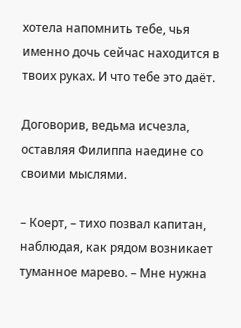хотела напомнить тебе, чья именно дочь сейчас находится в твоих руках. И что тебе это даёт.

Договорив, ведьма исчезла, оставляя Филиппа наедине со своими мыслями.

– Коерт, – тихо позвал капитан, наблюдая, как рядом возникает туманное марево. – Мне нужна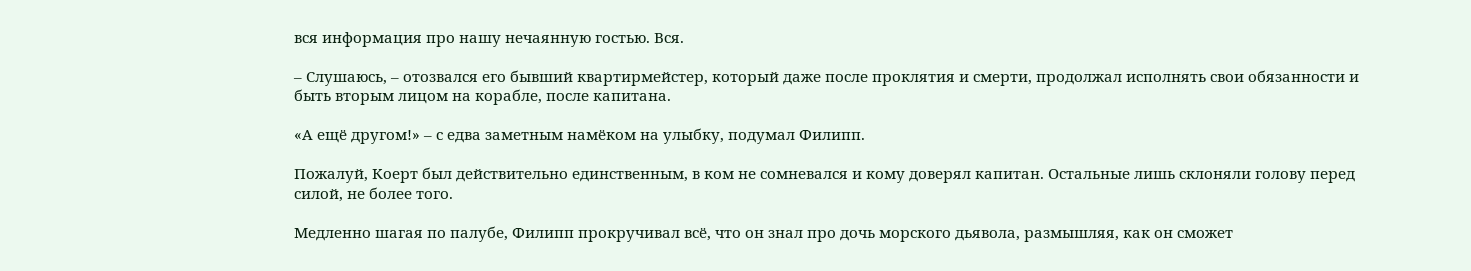вся информация про нашу нечаянную гостью. Вся.

– Слушаюсь, – отозвался его бывший квартирмейстер, который даже после проклятия и смерти, продолжал исполнять свои обязанности и быть вторым лицом на корабле, после капитана.

«А ещё другом!» – с едва заметным намёком на улыбку, подумал Филипп.

Пожалуй, Коерт был действительно единственным, в ком не сомневался и кому доверял капитан. Остальные лишь склоняли голову перед силой, не более того.

Медленно шагая по палубе, Филипп прокручивал всё, что он знал про дочь морского дьявола, размышляя, как он сможет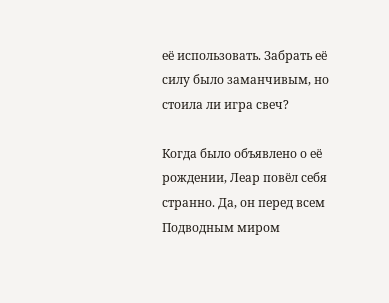её использовать. Забрать её силу было заманчивым, но стоила ли игра свеч?

Когда было объявлено о её рождении, Леар повёл себя странно. Да, он перед всем Подводным миром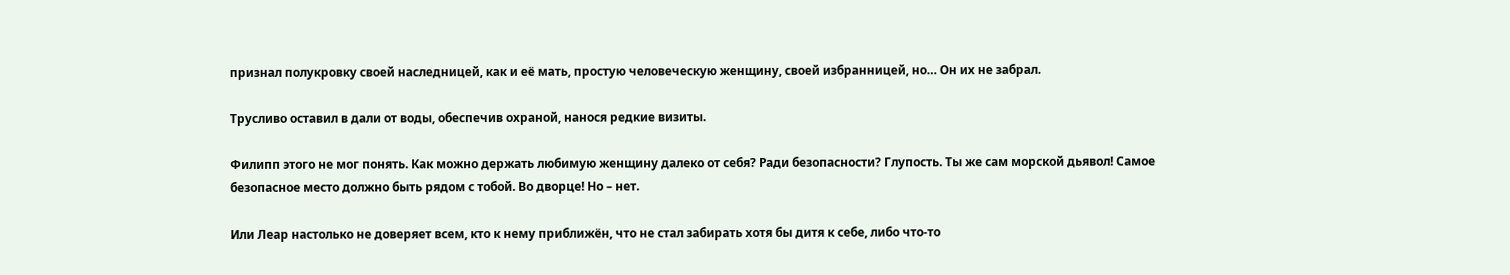признал полукровку своей наследницей, как и её мать, простую человеческую женщину, своей избранницей, но… Он их не забрал.

Трусливо оставил в дали от воды, обеспечив охраной, нанося редкие визиты.

Филипп этого не мог понять. Как можно держать любимую женщину далеко от себя? Ради безопасности? Глупость. Ты же сам морской дьявол! Самое безопасное место должно быть рядом с тобой. Во дворце! Но – нет.

Или Леар настолько не доверяет всем, кто к нему приближён, что не стал забирать хотя бы дитя к себе, либо что-то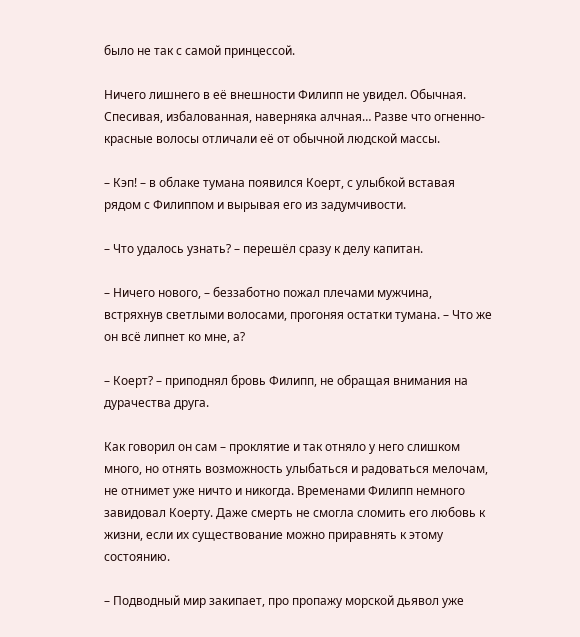было не так с самой принцессой.

Ничего лишнего в её внешности Филипп не увидел. Обычная. Спесивая, избалованная, наверняка алчная… Разве что огненно-красные волосы отличали её от обычной людской массы.

– Кэп! – в облаке тумана появился Коерт, с улыбкой вставая рядом с Филиппом и вырывая его из задумчивости.

– Что удалось узнать? – перешёл сразу к делу капитан.

– Ничего нового, – беззаботно пожал плечами мужчина, встряхнув светлыми волосами, прогоняя остатки тумана. – Что же он всё липнет ко мне, а?

– Коерт? – приподнял бровь Филипп, не обращая внимания на дурачества друга.

Как говорил он сам – проклятие и так отняло у него слишком много, но отнять возможность улыбаться и радоваться мелочам, не отнимет уже ничто и никогда. Временами Филипп немного завидовал Коерту. Даже смерть не смогла сломить его любовь к жизни, если их существование можно приравнять к этому состоянию.

– Подводный мир закипает, про пропажу морской дьявол уже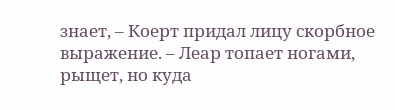знает, – Коерт придал лицу скорбное выражение. – Леар топает ногами, рыщет, но куда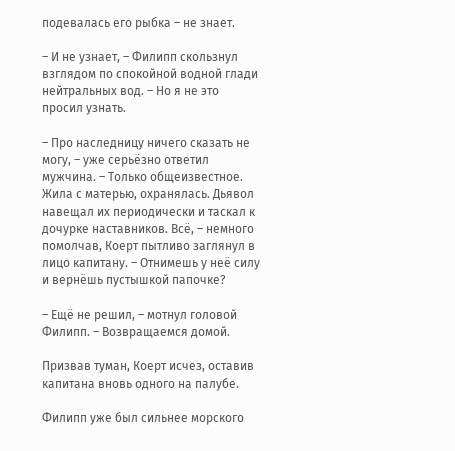подевалась его рыбка – не знает.

– И не узнает, – Филипп скользнул взглядом по спокойной водной глади нейтральных вод. – Но я не это просил узнать.

– Про наследницу ничего сказать не могу, – уже серьёзно ответил мужчина. – Только общеизвестное. Жила с матерью, охранялась. Дьявол навещал их периодически и таскал к дочурке наставников. Всё, – немного помолчав, Коерт пытливо заглянул в лицо капитану. – Отнимешь у неё силу и вернёшь пустышкой папочке?

– Ещё не решил, – мотнул головой Филипп. – Возвращаемся домой.

Призвав туман, Коерт исчез, оставив капитана вновь одного на палубе.

Филипп уже был сильнее морского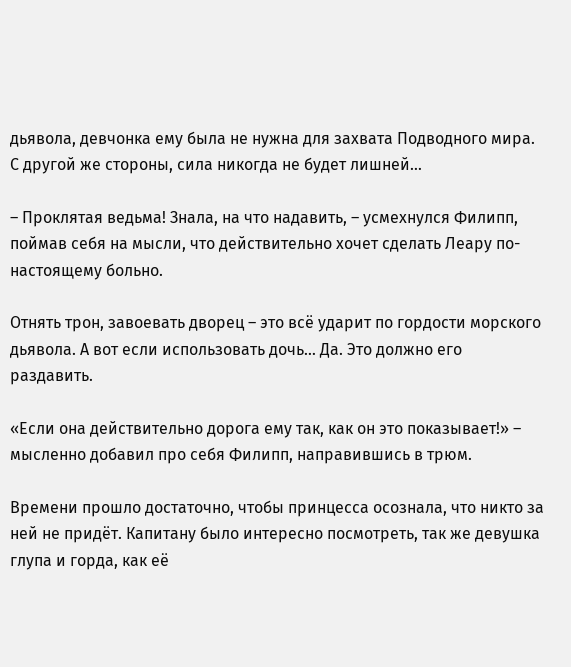дьявола, девчонка ему была не нужна для захвата Подводного мира. С другой же стороны, сила никогда не будет лишней…

– Проклятая ведьма! Знала, на что надавить, – усмехнулся Филипп, поймав себя на мысли, что действительно хочет сделать Леару по-настоящему больно.

Отнять трон, завоевать дворец – это всё ударит по гордости морского дьявола. А вот если использовать дочь… Да. Это должно его раздавить.

«Если она действительно дорога ему так, как он это показывает!» – мысленно добавил про себя Филипп, направившись в трюм.

Времени прошло достаточно, чтобы принцесса осознала, что никто за ней не придёт. Капитану было интересно посмотреть, так же девушка глупа и горда, как её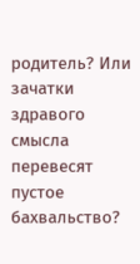родитель? Или зачатки здравого смысла перевесят пустое бахвальство?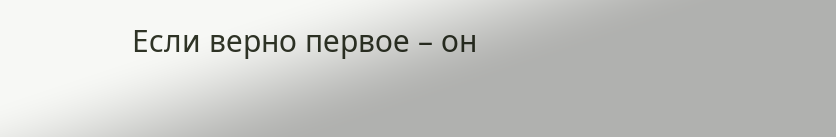Если верно первое – он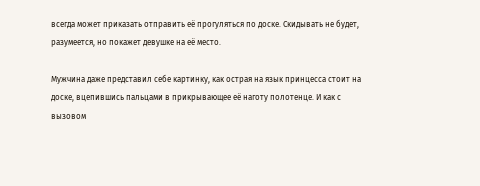всегда может приказать отправить её прогуляться по доске. Скидывать не будет, разумеется, но покажет девушке на её место.

Мужчина даже представил себе картинку, как острая на язык принцесса стоит на доске, вцепившись пальцами в прикрывающее её наготу полотенце. И как с вызовом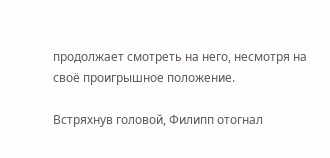продолжает смотреть на него, несмотря на своё проигрышное положение.

Встряхнув головой, Филипп отогнал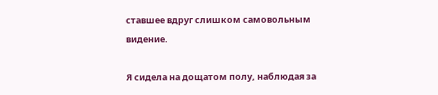ставшее вдруг слишком самовольным видение.

Я сидела на дощатом полу, наблюдая за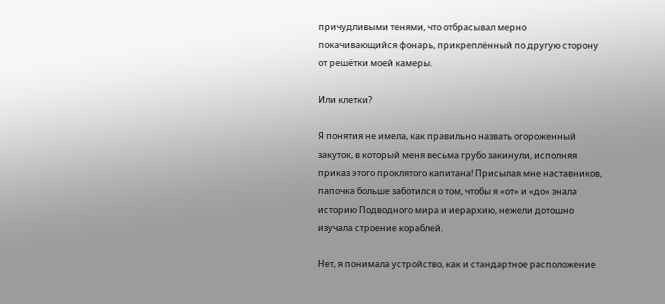причудливыми тенями, что отбрасывал мерно покачивающийся фонарь, прикреплённый по другую сторону от решётки моей камеры.

Или клетки?

Я понятия не имела, как правильно назвать огороженный закуток, в который меня весьма грубо закинули, исполняя приказ этого проклятого капитана! Присылая мне наставников, папочка больше заботился о том, чтобы я «от» и «до» знала историю Подводного мира и иерархию, нежели дотошно изучала строение кораблей.

Нет, я понимала устройство, как и стандартное расположение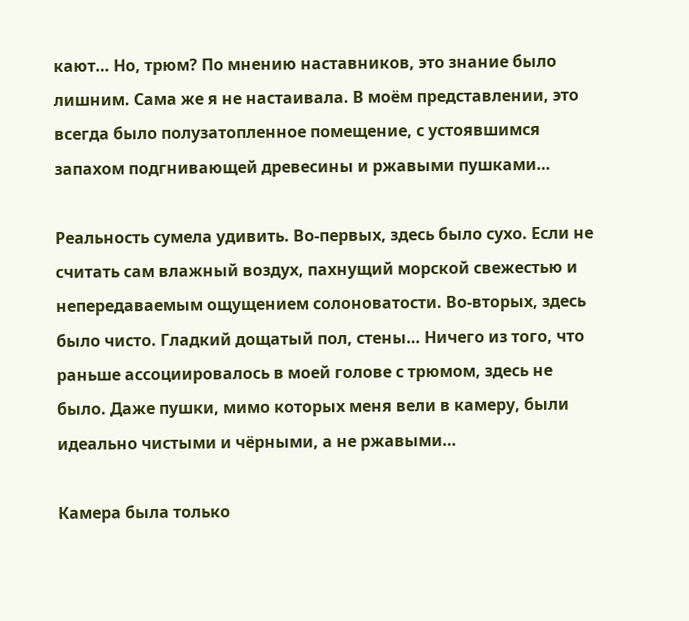кают… Но, трюм? По мнению наставников, это знание было лишним. Сама же я не настаивала. В моём представлении, это всегда было полузатопленное помещение, с устоявшимся запахом подгнивающей древесины и ржавыми пушками…

Реальность сумела удивить. Во-первых, здесь было сухо. Если не считать сам влажный воздух, пахнущий морской свежестью и непередаваемым ощущением солоноватости. Во-вторых, здесь было чисто. Гладкий дощатый пол, стены… Ничего из того, что раньше ассоциировалось в моей голове с трюмом, здесь не было. Даже пушки, мимо которых меня вели в камеру, были идеально чистыми и чёрными, а не ржавыми…

Камера была только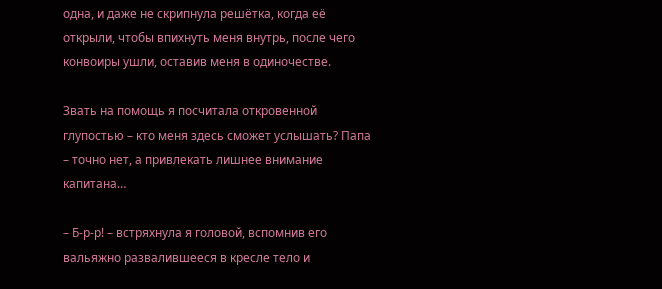одна, и даже не скрипнула решётка, когда её открыли, чтобы впихнуть меня внутрь, после чего конвоиры ушли, оставив меня в одиночестве.

Звать на помощь я посчитала откровенной глупостью – кто меня здесь сможет услышать? Папа – точно нет, а привлекать лишнее внимание капитана…

– Б-р-р! – встряхнула я головой, вспомнив его вальяжно развалившееся в кресле тело и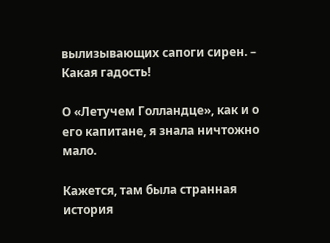вылизывающих сапоги сирен. – Какая гадость!

О «Летучем Голландце», как и о его капитане, я знала ничтожно мало.

Кажется, там была странная история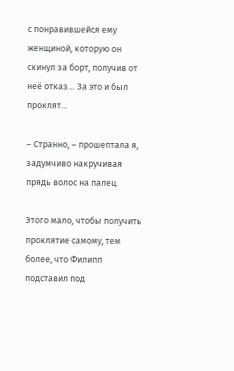с понравившейся ему женщиной, которую он скинул за борт, получив от неё отказ… За это и был проклят…

– Странно, – прошептала я, задумчиво накручивая прядь волос на палец.

Этого мало, чтобы получить проклятие самому, тем более, что Филипп подставил под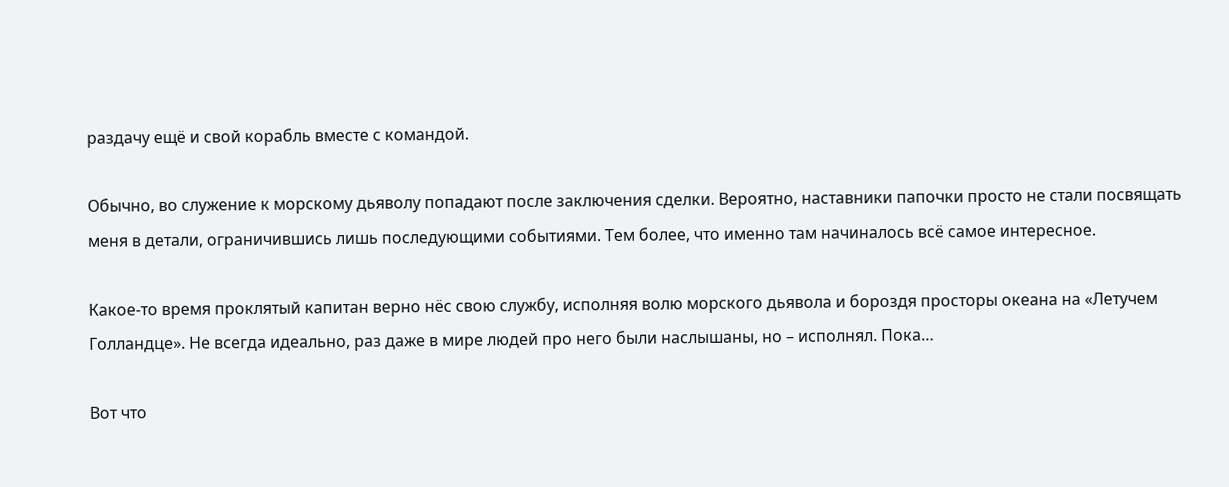раздачу ещё и свой корабль вместе с командой.

Обычно, во служение к морскому дьяволу попадают после заключения сделки. Вероятно, наставники папочки просто не стали посвящать меня в детали, ограничившись лишь последующими событиями. Тем более, что именно там начиналось всё самое интересное.

Какое-то время проклятый капитан верно нёс свою службу, исполняя волю морского дьявола и бороздя просторы океана на «Летучем Голландце». Не всегда идеально, раз даже в мире людей про него были наслышаны, но – исполнял. Пока…

Вот что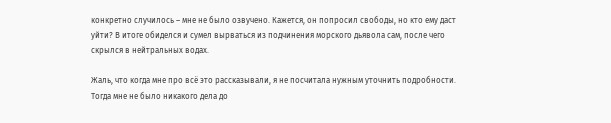конкретно случилось – мне не было озвучено. Кажется, он попросил свободы, но кто ему даст уйти? В итоге обиделся и сумел вырваться из подчинения морского дьявола сам, после чего скрылся в нейтральных водах.

Жаль, что когда мне про всё это рассказывали, я не посчитала нужным уточнить подробности. Тогда мне не было никакого дела до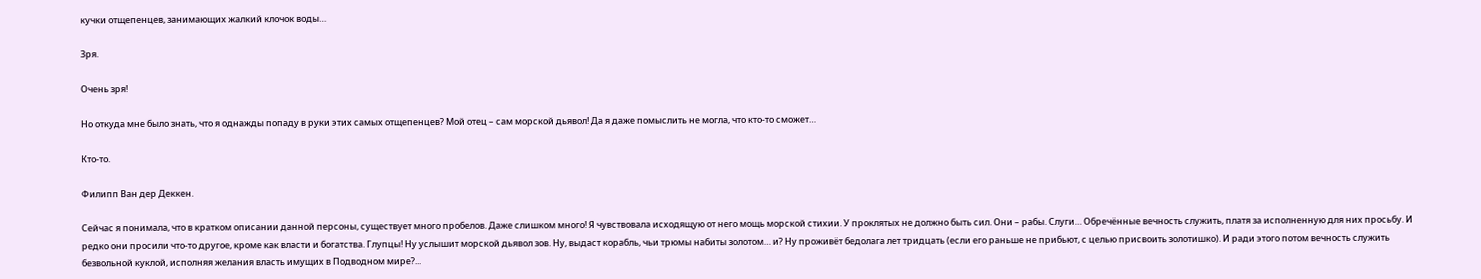кучки отщепенцев, занимающих жалкий клочок воды…

Зря.

Очень зря!

Но откуда мне было знать, что я однажды попаду в руки этих самых отщепенцев? Мой отец – сам морской дьявол! Да я даже помыслить не могла, что кто-то сможет…

Кто-то.

Филипп Ван дер Деккен.

Сейчас я понимала, что в кратком описании данной персоны, существует много пробелов. Даже слишком много! Я чувствовала исходящую от него мощь морской стихии. У проклятых не должно быть сил. Они – рабы. Слуги… Обречённые вечность служить, платя за исполненную для них просьбу. И редко они просили что-то другое, кроме как власти и богатства. Глупцы! Ну услышит морской дьявол зов. Ну, выдаст корабль, чьи трюмы набиты золотом… и? Ну проживёт бедолага лет тридцать (если его раньше не прибьют, с целью присвоить золотишко). И ради этого потом вечность служить безвольной куклой, исполняя желания власть имущих в Подводном мире?...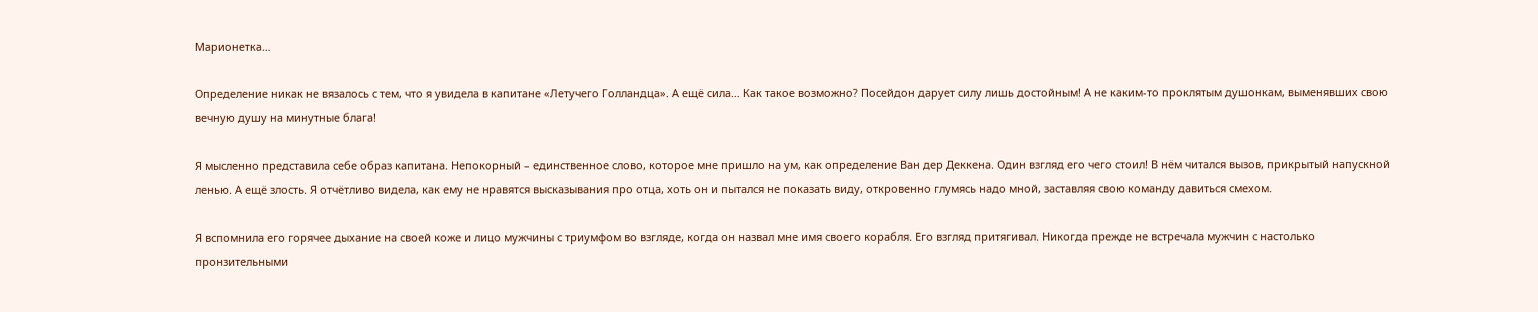Марионетка…

Определение никак не вязалось с тем, что я увидела в капитане «Летучего Голландца». А ещё сила… Как такое возможно? Посейдон дарует силу лишь достойным! А не каким-то проклятым душонкам, выменявших свою вечную душу на минутные блага!

Я мысленно представила себе образ капитана. Непокорный – единственное слово, которое мне пришло на ум, как определение Ван дер Деккена. Один взгляд его чего стоил! В нём читался вызов, прикрытый напускной ленью. А ещё злость. Я отчётливо видела, как ему не нравятся высказывания про отца, хоть он и пытался не показать виду, откровенно глумясь надо мной, заставляя свою команду давиться смехом.

Я вспомнила его горячее дыхание на своей коже и лицо мужчины с триумфом во взгляде, когда он назвал мне имя своего корабля. Его взгляд притягивал. Никогда прежде не встречала мужчин с настолько пронзительными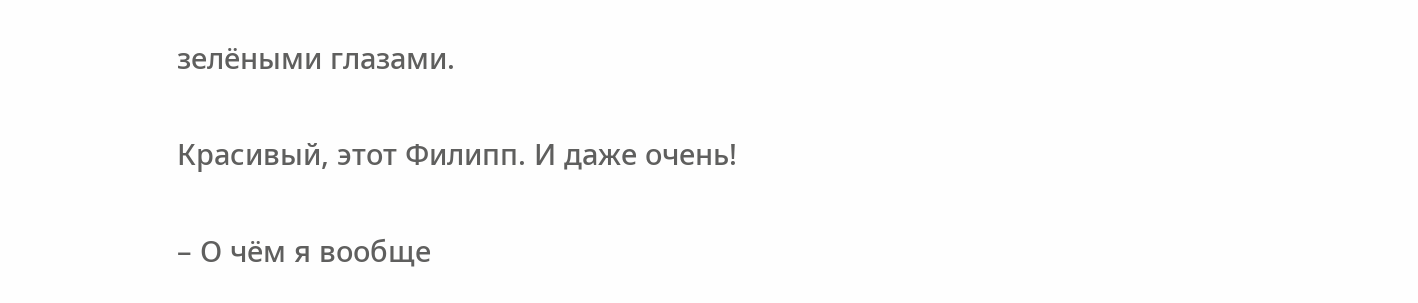зелёными глазами.

Красивый, этот Филипп. И даже очень!

– О чём я вообще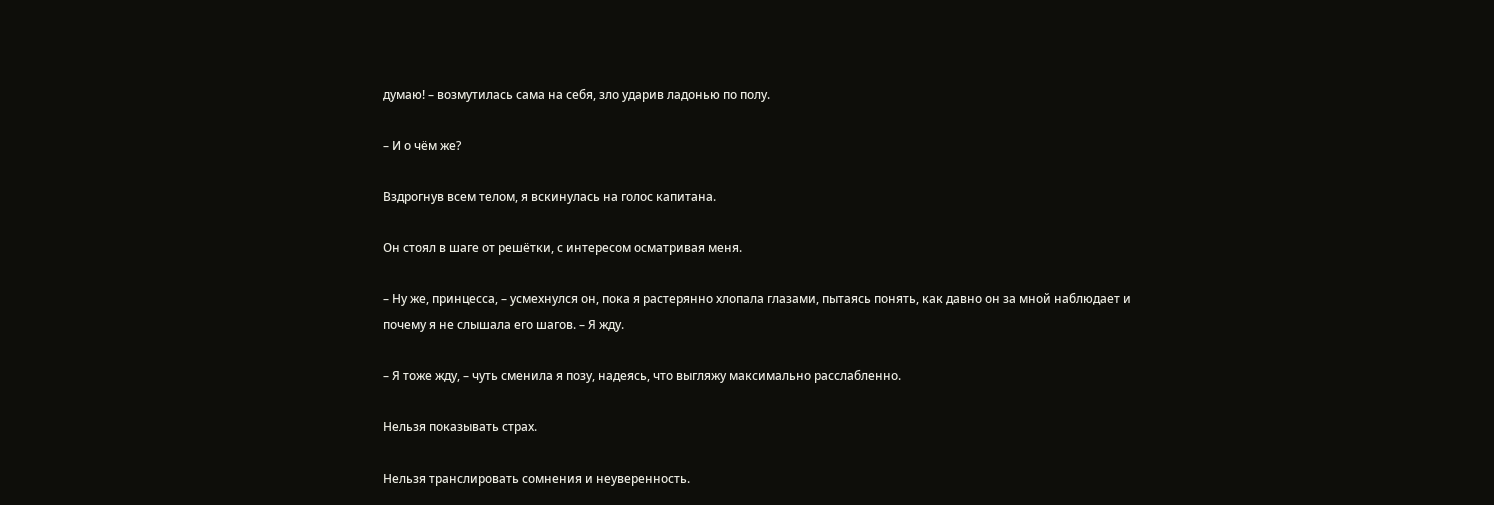думаю! – возмутилась сама на себя, зло ударив ладонью по полу.

– И о чём же?

Вздрогнув всем телом, я вскинулась на голос капитана.

Он стоял в шаге от решётки, с интересом осматривая меня.

– Ну же, принцесса, – усмехнулся он, пока я растерянно хлопала глазами, пытаясь понять, как давно он за мной наблюдает и почему я не слышала его шагов. – Я жду.

– Я тоже жду, – чуть сменила я позу, надеясь, что выгляжу максимально расслабленно.

Нельзя показывать страх.

Нельзя транслировать сомнения и неуверенность.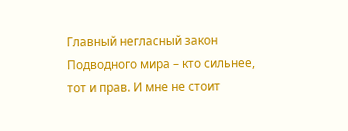Главный негласный закон Подводного мира – кто сильнее, тот и прав. И мне не стоит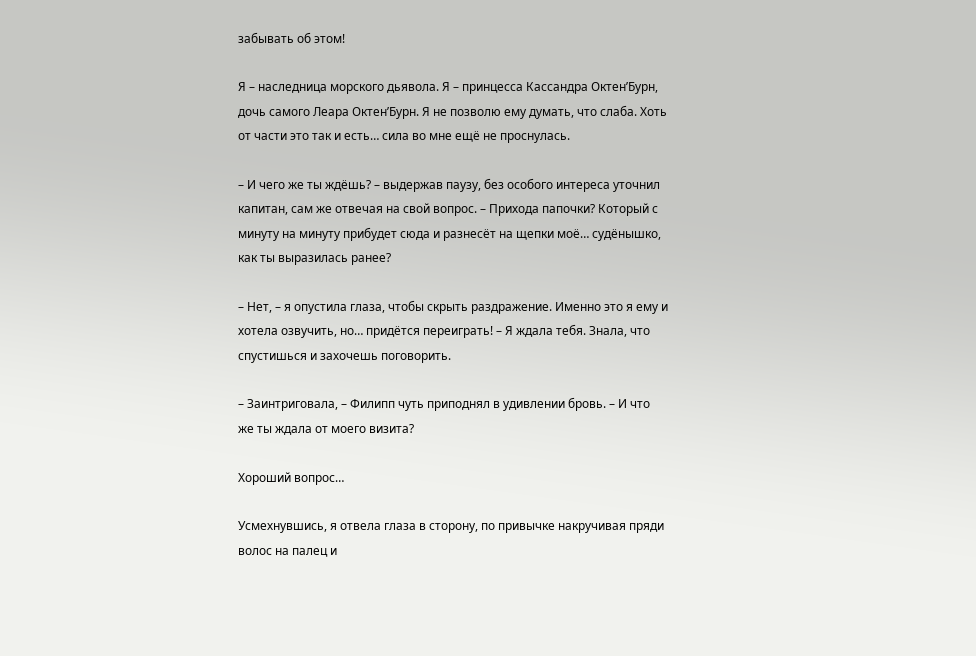забывать об этом!

Я – наследница морского дьявола. Я – принцесса Кассандра Октен’Бурн, дочь самого Леара Октен’Бурн. Я не позволю ему думать, что слаба. Хоть от части это так и есть… сила во мне ещё не проснулась.

– И чего же ты ждёшь? – выдержав паузу, без особого интереса уточнил капитан, сам же отвечая на свой вопрос. – Прихода папочки? Который с минуту на минуту прибудет сюда и разнесёт на щепки моё… судёнышко, как ты выразилась ранее?

– Нет, – я опустила глаза, чтобы скрыть раздражение. Именно это я ему и хотела озвучить, но… придётся переиграть! – Я ждала тебя. Знала, что спустишься и захочешь поговорить.

– Заинтриговала, – Филипп чуть приподнял в удивлении бровь. – И что же ты ждала от моего визита?

Хороший вопрос…

Усмехнувшись, я отвела глаза в сторону, по привычке накручивая пряди волос на палец и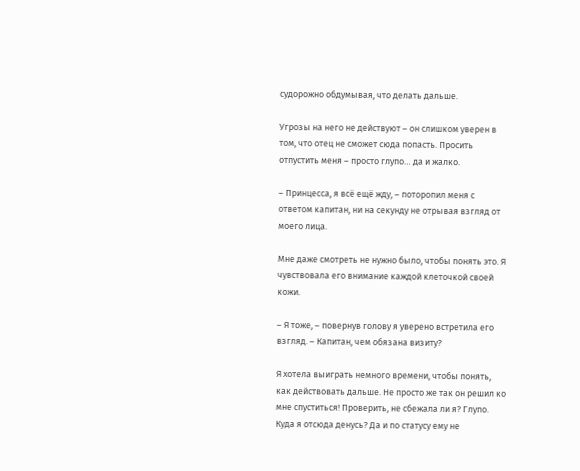судорожно обдумывая, что делать дальше.

Угрозы на него не действуют – он слишком уверен в том, что отец не сможет сюда попасть. Просить отпустить меня – просто глупо… да и жалко.

– Принцесса, я всё ещё жду, – поторопил меня с ответом капитан, ни на секунду не отрывая взгляд от моего лица.

Мне даже смотреть не нужно было, чтобы понять это. Я чувствовала его внимание каждой клеточкой своей кожи.

– Я тоже, – повернув голову я уверено встретила его взгляд. – Капитан, чем обязана визиту?

Я хотела выиграть немного времени, чтобы понять, как действовать дальше. Не просто же так он решил ко мне спуститься! Проверить, не сбежала ли я? Глупо. Куда я отсюда денусь? Да и по статусу ему не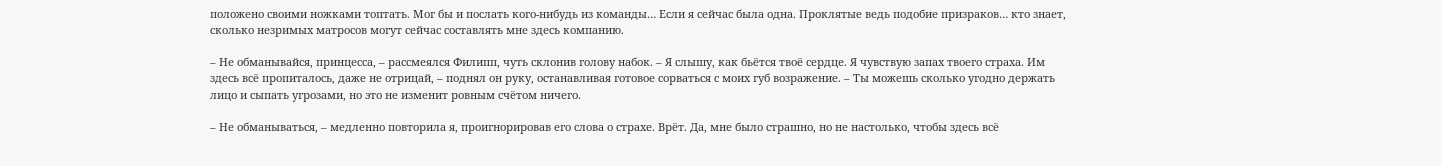положено своими ножками топтать. Мог бы и послать кого-нибудь из команды… Если я сейчас была одна. Проклятые ведь подобие призраков… кто знает, сколько незримых матросов могут сейчас составлять мне здесь компанию.

– Не обманывайся, принцесса, – рассмеялся Филипп, чуть склонив голову набок. – Я слышу, как бьётся твоё сердце. Я чувствую запах твоего страха. Им здесь всё пропиталось, даже не отрицай, – поднял он руку, останавливая готовое сорваться с моих губ возражение. – Ты можешь сколько угодно держать лицо и сыпать угрозами, но это не изменит ровным счётом ничего.

– Не обманываться, – медленно повторила я, проигнорировав его слова о страхе. Врёт. Да, мне было страшно, но не настолько, чтобы здесь всё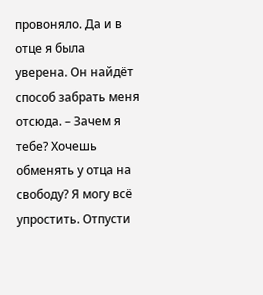провоняло. Да и в отце я была уверена. Он найдёт способ забрать меня отсюда. – Зачем я тебе? Хочешь обменять у отца на свободу? Я могу всё упростить. Отпусти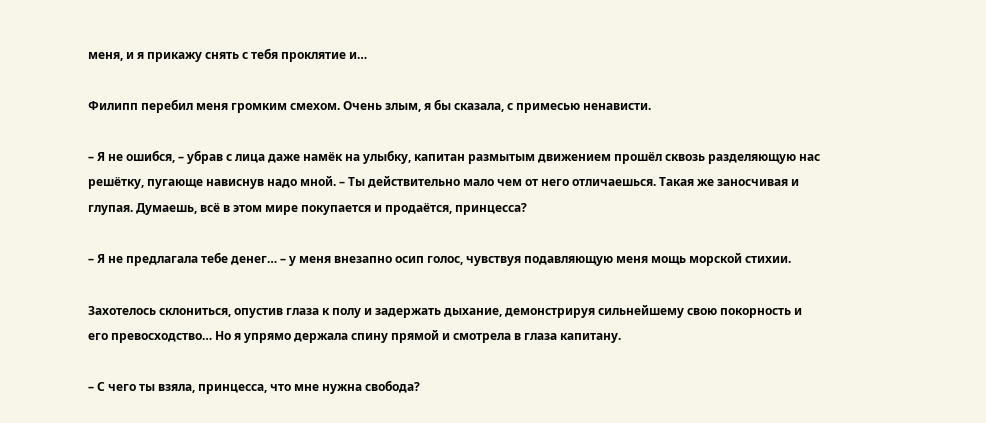меня, и я прикажу снять с тебя проклятие и…

Филипп перебил меня громким смехом. Очень злым, я бы сказала, с примесью ненависти.

– Я не ошибся, – убрав с лица даже намёк на улыбку, капитан размытым движением прошёл сквозь разделяющую нас решётку, пугающе нависнув надо мной. – Ты действительно мало чем от него отличаешься. Такая же заносчивая и глупая. Думаешь, всё в этом мире покупается и продаётся, принцесса?

– Я не предлагала тебе денег… – у меня внезапно осип голос, чувствуя подавляющую меня мощь морской стихии.

Захотелось склониться, опустив глаза к полу и задержать дыхание, демонстрируя сильнейшему свою покорность и его превосходство… Но я упрямо держала спину прямой и смотрела в глаза капитану.

– С чего ты взяла, принцесса, что мне нужна свобода?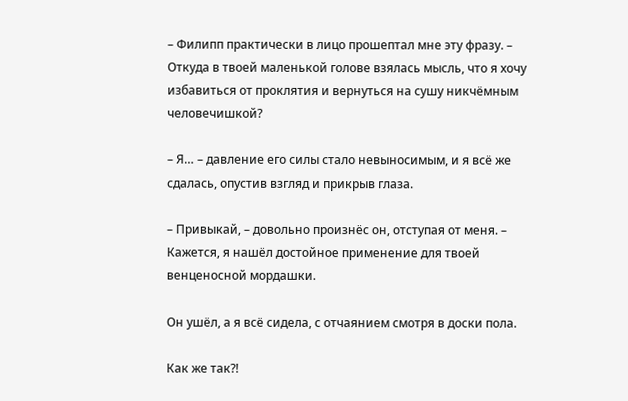– Филипп практически в лицо прошептал мне эту фразу. – Откуда в твоей маленькой голове взялась мысль, что я хочу избавиться от проклятия и вернуться на сушу никчёмным человечишкой?

– Я… – давление его силы стало невыносимым, и я всё же сдалась, опустив взгляд и прикрыв глаза.

– Привыкай, – довольно произнёс он, отступая от меня. – Кажется, я нашёл достойное применение для твоей венценосной мордашки.

Он ушёл, а я всё сидела, с отчаянием смотря в доски пола.

Как же так?!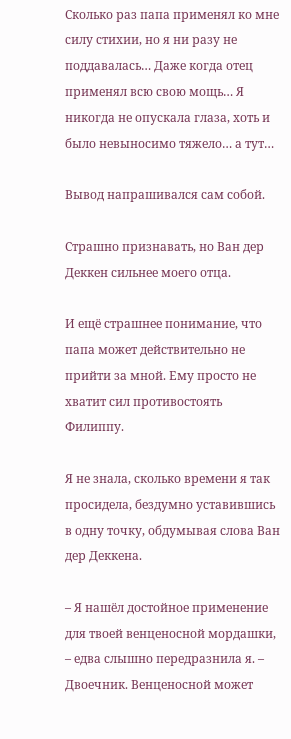Сколько раз папа применял ко мне силу стихии, но я ни разу не поддавалась… Даже когда отец применял всю свою мощь… Я никогда не опускала глаза, хоть и было невыносимо тяжело… а тут…

Вывод напрашивался сам собой.

Страшно признавать, но Ван дер Деккен сильнее моего отца.

И ещё страшнее понимание, что папа может действительно не прийти за мной. Ему просто не хватит сил противостоять Филиппу.

Я не знала, сколько времени я так просидела, бездумно уставившись в одну точку, обдумывая слова Ван дер Деккена.

– Я нашёл достойное применение для твоей венценосной мордашки, – едва слышно передразнила я. – Двоечник. Венценосной может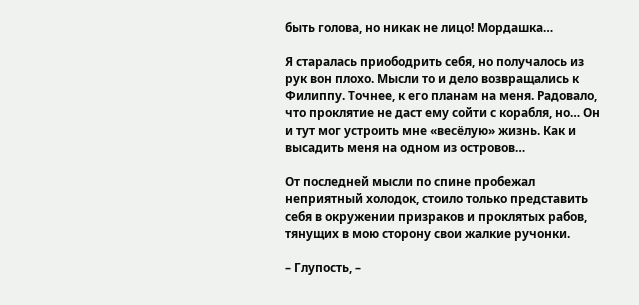быть голова, но никак не лицо! Мордашка…

Я старалась приободрить себя, но получалось из рук вон плохо. Мысли то и дело возвращались к Филиппу. Точнее, к его планам на меня. Радовало, что проклятие не даст ему сойти с корабля, но… Он и тут мог устроить мне «весёлую» жизнь. Как и высадить меня на одном из островов…

От последней мысли по спине пробежал неприятный холодок, стоило только представить себя в окружении призраков и проклятых рабов, тянущих в мою сторону свои жалкие ручонки.

– Глупость, –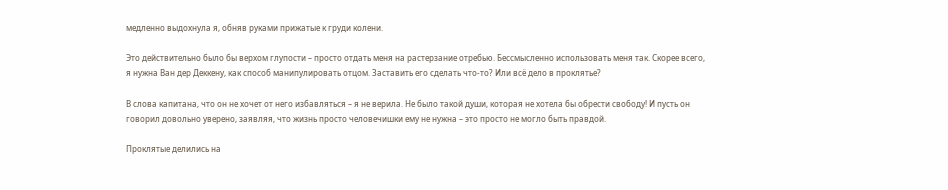медленно выдохнула я, обняв руками прижатые к груди колени.

Это действительно было бы верхом глупости – просто отдать меня на растерзание отребью. Бессмысленно использовать меня так. Скорее всего, я нужна Ван дер Деккену, как способ манипулировать отцом. Заставить его сделать что-то? Или всё дело в проклятье?

В слова капитана, что он не хочет от него избавляться – я не верила. Не было такой души, которая не хотела бы обрести свободу! И пусть он говорил довольно уверено, заявляя, что жизнь просто человечишки ему не нужна – это просто не могло быть правдой.

Проклятые делились на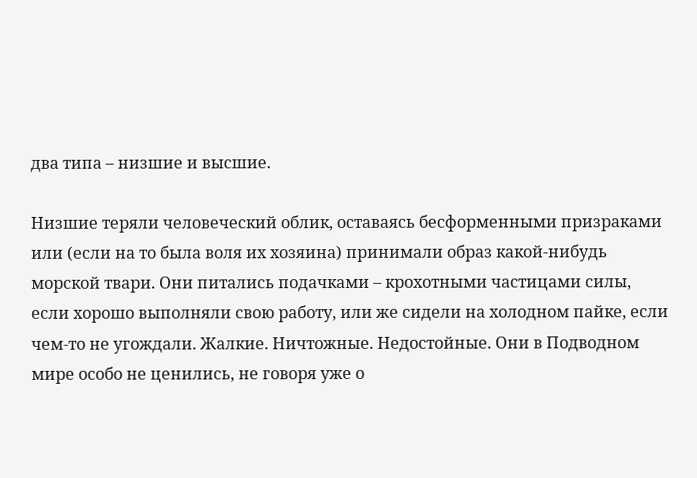два типа – низшие и высшие.

Низшие теряли человеческий облик, оставаясь бесформенными призраками или (если на то была воля их хозяина) принимали образ какой-нибудь морской твари. Они питались подачками – крохотными частицами силы, если хорошо выполняли свою работу, или же сидели на холодном пайке, если чем-то не угождали. Жалкие. Ничтожные. Недостойные. Они в Подводном мире особо не ценились, не говоря уже о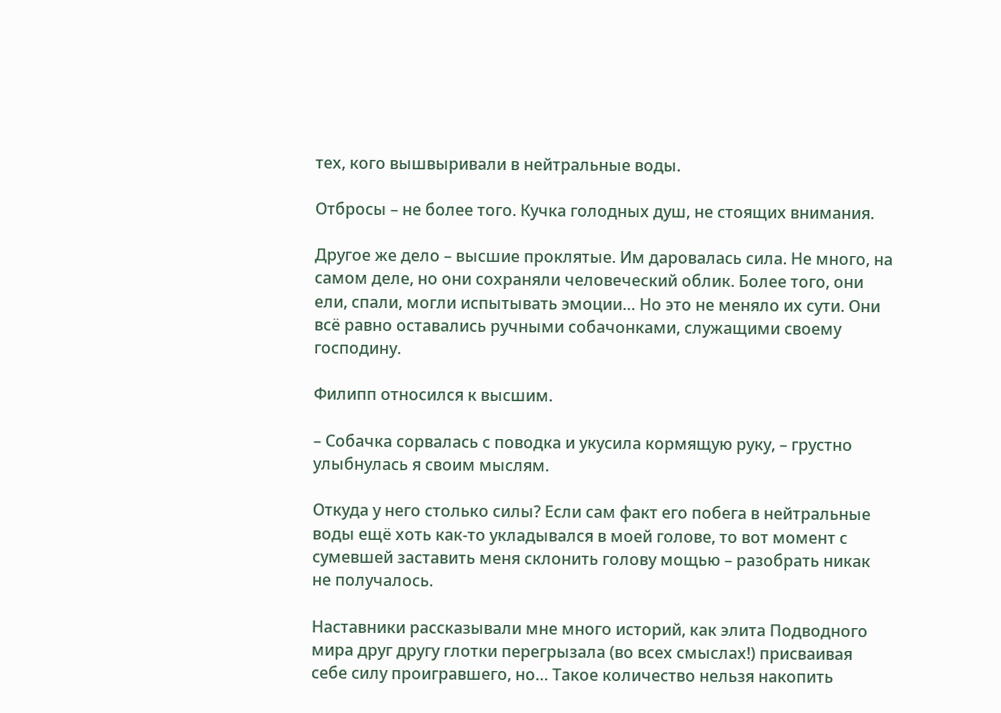тех, кого вышвыривали в нейтральные воды.

Отбросы – не более того. Кучка голодных душ, не стоящих внимания.

Другое же дело – высшие проклятые. Им даровалась сила. Не много, на самом деле, но они сохраняли человеческий облик. Более того, они ели, спали, могли испытывать эмоции… Но это не меняло их сути. Они всё равно оставались ручными собачонками, служащими своему господину.

Филипп относился к высшим.

– Собачка сорвалась с поводка и укусила кормящую руку, – грустно улыбнулась я своим мыслям.

Откуда у него столько силы? Если сам факт его побега в нейтральные воды ещё хоть как-то укладывался в моей голове, то вот момент с сумевшей заставить меня склонить голову мощью – разобрать никак не получалось.

Наставники рассказывали мне много историй, как элита Подводного мира друг другу глотки перегрызала (во всех смыслах!) присваивая себе силу проигравшего, но… Такое количество нельзя накопить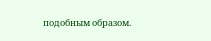подобным образом.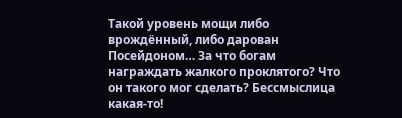Такой уровень мощи либо врождённый, либо дарован Посейдоном… За что богам награждать жалкого проклятого? Что он такого мог сделать? Бессмыслица какая-то!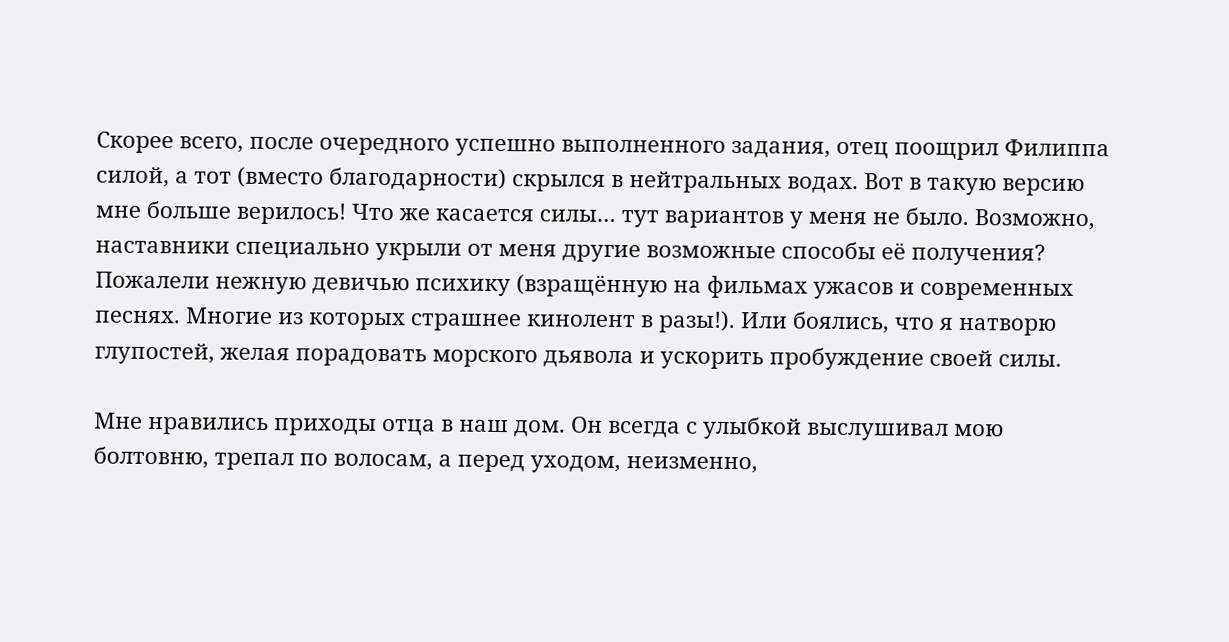Скорее всего, после очередного успешно выполненного задания, отец поощрил Филиппа силой, а тот (вместо благодарности) скрылся в нейтральных водах. Вот в такую версию мне больше верилось! Что же касается силы… тут вариантов у меня не было. Возможно, наставники специально укрыли от меня другие возможные способы её получения? Пожалели нежную девичью психику (взращённую на фильмах ужасов и современных песнях. Многие из которых страшнее кинолент в разы!). Или боялись, что я натворю глупостей, желая порадовать морского дьявола и ускорить пробуждение своей силы.

Мне нравились приходы отца в наш дом. Он всегда с улыбкой выслушивал мою болтовню, трепал по волосам, а перед уходом, неизменно,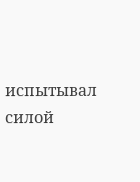испытывал силой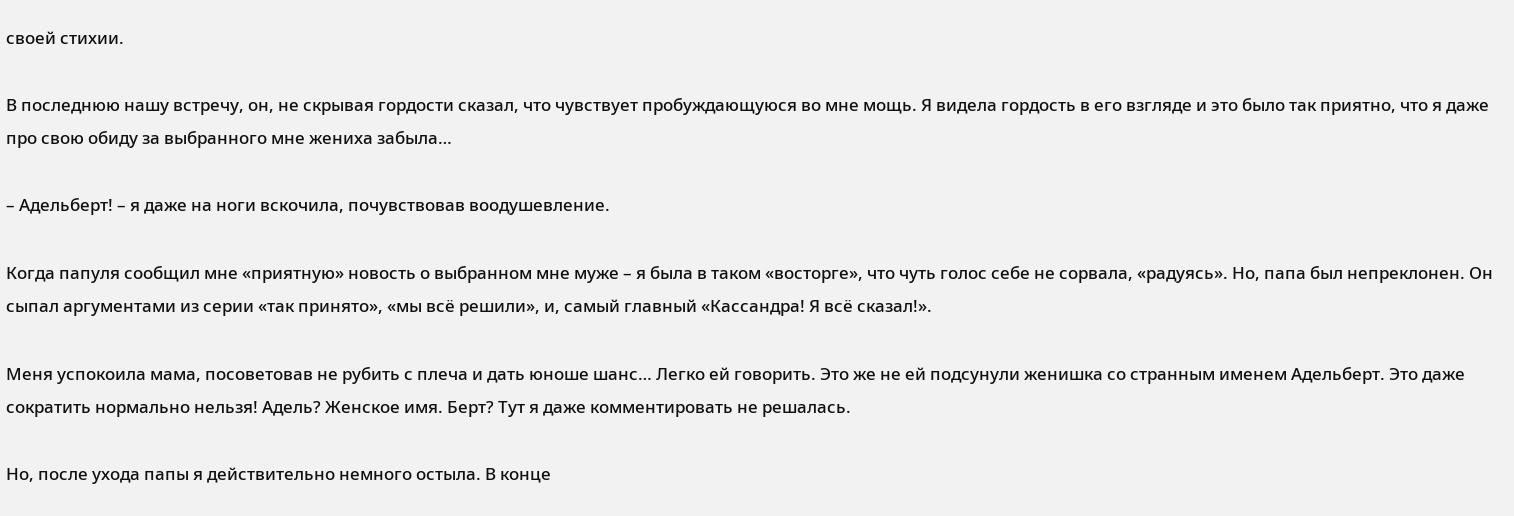своей стихии.

В последнюю нашу встречу, он, не скрывая гордости сказал, что чувствует пробуждающуюся во мне мощь. Я видела гордость в его взгляде и это было так приятно, что я даже про свою обиду за выбранного мне жениха забыла…

– Адельберт! – я даже на ноги вскочила, почувствовав воодушевление.

Когда папуля сообщил мне «приятную» новость о выбранном мне муже – я была в таком «восторге», что чуть голос себе не сорвала, «радуясь». Но, папа был непреклонен. Он сыпал аргументами из серии «так принято», «мы всё решили», и, самый главный «Кассандра! Я всё сказал!».

Меня успокоила мама, посоветовав не рубить с плеча и дать юноше шанс… Легко ей говорить. Это же не ей подсунули женишка со странным именем Адельберт. Это даже сократить нормально нельзя! Адель? Женское имя. Берт? Тут я даже комментировать не решалась.

Но, после ухода папы я действительно немного остыла. В конце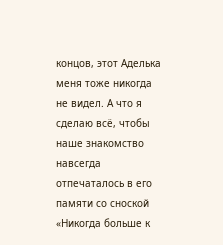концов, этот Аделька меня тоже никогда не видел. А что я сделаю всё, чтобы наше знакомство навсегда отпечаталось в его памяти со сноской «Никогда больше к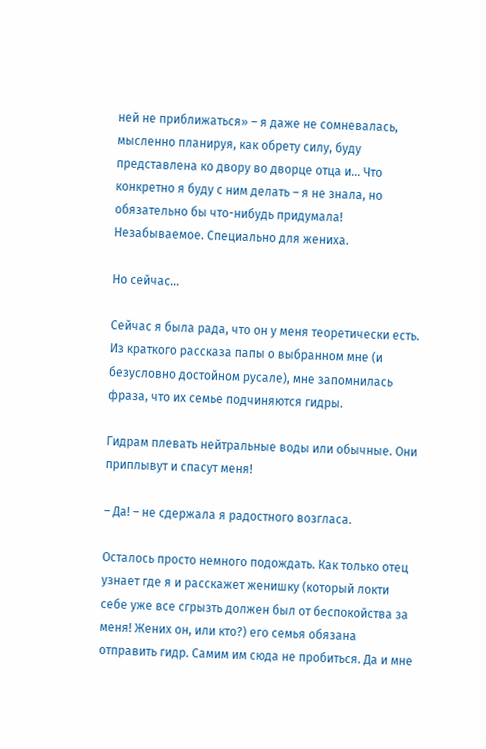ней не приближаться» – я даже не сомневалась, мысленно планируя, как обрету силу, буду представлена ко двору во дворце отца и… Что конкретно я буду с ним делать – я не знала, но обязательно бы что-нибудь придумала! Незабываемое. Специально для жениха.

Но сейчас…

Сейчас я была рада, что он у меня теоретически есть. Из краткого рассказа папы о выбранном мне (и безусловно достойном русале), мне запомнилась фраза, что их семье подчиняются гидры.

Гидрам плевать нейтральные воды или обычные. Они приплывут и спасут меня!

– Да! – не сдержала я радостного возгласа.

Осталось просто немного подождать. Как только отец узнает где я и расскажет женишку (который локти себе уже все сгрызть должен был от беспокойства за меня! Жених он, или кто?) его семья обязана отправить гидр. Самим им сюда не пробиться. Да и мне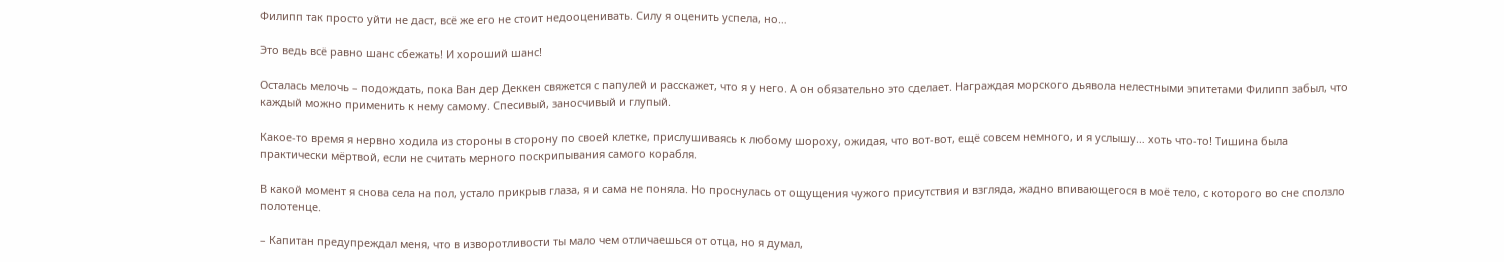Филипп так просто уйти не даст, всё же его не стоит недооценивать. Силу я оценить успела, но…

Это ведь всё равно шанс сбежать! И хороший шанс!

Осталась мелочь – подождать, пока Ван дер Деккен свяжется с папулей и расскажет, что я у него. А он обязательно это сделает. Награждая морского дьявола нелестными эпитетами Филипп забыл, что каждый можно применить к нему самому. Спесивый, заносчивый и глупый.

Какое-то время я нервно ходила из стороны в сторону по своей клетке, прислушиваясь к любому шороху, ожидая, что вот-вот, ещё совсем немного, и я услышу… хоть что-то! Тишина была практически мёртвой, если не считать мерного поскрипывания самого корабля.

В какой момент я снова села на пол, устало прикрыв глаза, я и сама не поняла. Но проснулась от ощущения чужого присутствия и взгляда, жадно впивающегося в моё тело, с которого во сне сползло полотенце.

– Капитан предупреждал меня, что в изворотливости ты мало чем отличаешься от отца, но я думал,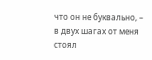что он не буквально, – в двух шагах от меня стоял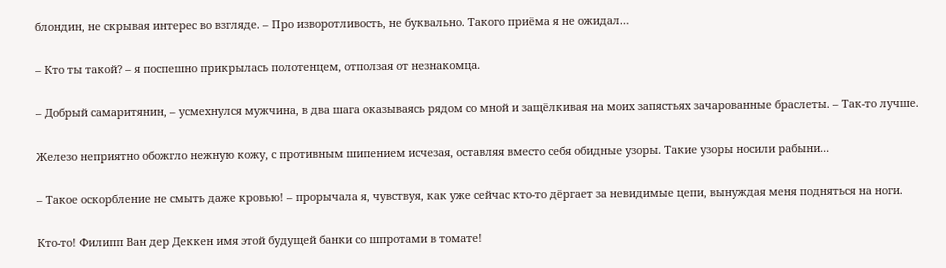блондин, не скрывая интерес во взгляде. – Про изворотливость, не буквально. Такого приёма я не ожидал…

– Кто ты такой? – я поспешно прикрылась полотенцем, отползая от незнакомца.

– Добрый самаритянин, – усмехнулся мужчина, в два шага оказываясь рядом со мной и защёлкивая на моих запястьях зачарованные браслеты. – Так-то лучше.

Железо неприятно обожгло нежную кожу, с противным шипением исчезая, оставляя вместо себя обидные узоры. Такие узоры носили рабыни...

– Такое оскорбление не смыть даже кровью! – прорычала я, чувствуя, как уже сейчас кто-то дёргает за невидимые цепи, вынуждая меня подняться на ноги.

Кто-то! Филипп Ван дер Деккен имя этой будущей банки со шпротами в томате!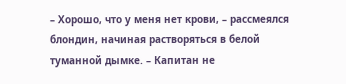– Хорошо, что у меня нет крови, – рассмеялся блондин, начиная растворяться в белой туманной дымке. – Капитан не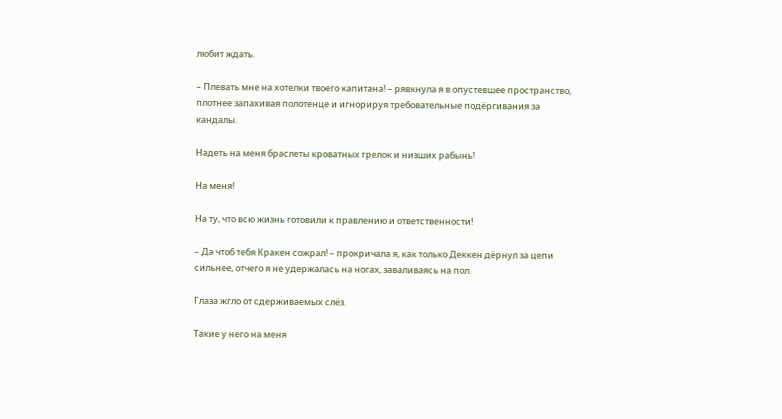любит ждать.

– Плевать мне на хотелки твоего капитана! – рявкнула я в опустевшее пространство, плотнее запахивая полотенце и игнорируя требовательные подёргивания за кандалы.

Надеть на меня браслеты кроватных грелок и низших рабынь!

На меня!

На ту, что всю жизнь готовили к правлению и ответственности!

– Да чтоб тебя Кракен сожрал! – прокричала я, как только Деккен дёрнул за цепи сильнее, отчего я не удержалась на ногах, заваливаясь на пол.

Глаза жгло от сдерживаемых слёз.

Такие у него на меня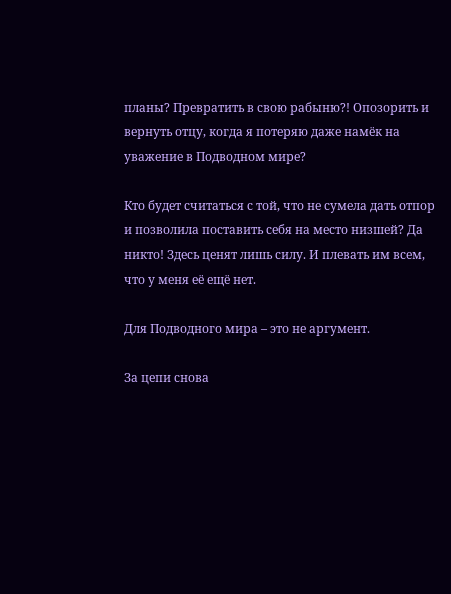планы? Превратить в свою рабыню?! Опозорить и вернуть отцу, когда я потеряю даже намёк на уважение в Подводном мире?

Кто будет считаться с той, что не сумела дать отпор и позволила поставить себя на место низшей? Да никто! Здесь ценят лишь силу. И плевать им всем, что у меня её ещё нет.

Для Подводного мира – это не аргумент.

За цепи снова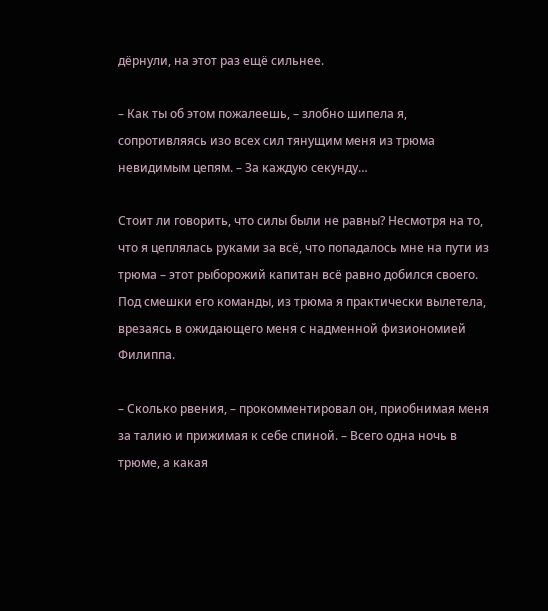дёрнули, на этот раз ещё сильнее.

– Как ты об этом пожалеешь, – злобно шипела я, сопротивляясь изо всех сил тянущим меня из трюма невидимым цепям. – За каждую секунду…

Стоит ли говорить, что силы были не равны? Несмотря на то, что я цеплялась руками за всё, что попадалось мне на пути из трюма – этот рыборожий капитан всё равно добился своего. Под смешки его команды, из трюма я практически вылетела, врезаясь в ожидающего меня с надменной физиономией Филиппа.

– Сколько рвения, – прокомментировал он, приобнимая меня за талию и прижимая к себе спиной. – Всего одна ночь в трюме, а какая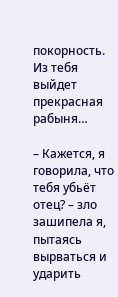покорность. Из тебя выйдет прекрасная рабыня…

– Кажется, я говорила, что тебя убьёт отец? – зло зашипела я, пытаясь вырваться и ударить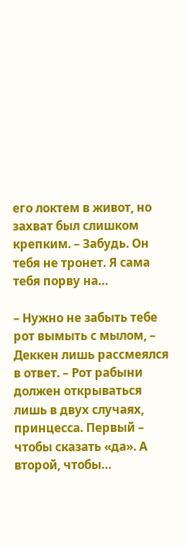его локтем в живот, но захват был слишком крепким. – Забудь. Он тебя не тронет. Я сама тебя порву на…

– Нужно не забыть тебе рот вымыть с мылом, – Деккен лишь рассмеялся в ответ. – Рот рабыни должен открываться лишь в двух случаях, принцесса. Первый – чтобы сказать «да». А второй, чтобы…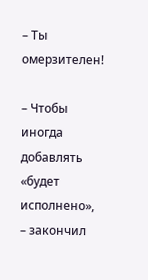– Ты омерзителен!

– Чтобы иногда добавлять «будет исполнено», – закончил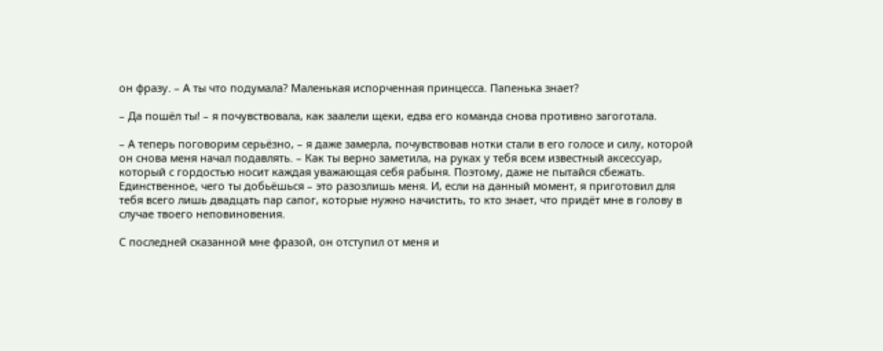он фразу. – А ты что подумала? Маленькая испорченная принцесса. Папенька знает?

– Да пошёл ты! – я почувствовала, как заалели щеки, едва его команда снова противно загоготала.

– А теперь поговорим серьёзно, – я даже замерла, почувствовав нотки стали в его голосе и силу, которой он снова меня начал подавлять. – Как ты верно заметила, на руках у тебя всем известный аксессуар, который с гордостью носит каждая уважающая себя рабыня. Поэтому, даже не пытайся сбежать. Единственное, чего ты добьёшься – это разозлишь меня. И, если на данный момент, я приготовил для тебя всего лишь двадцать пар сапог, которые нужно начистить, то кто знает, что придёт мне в голову в случае твоего неповиновения.

С последней сказанной мне фразой, он отступил от меня и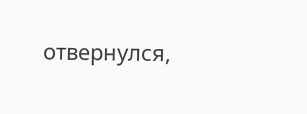отвернулся,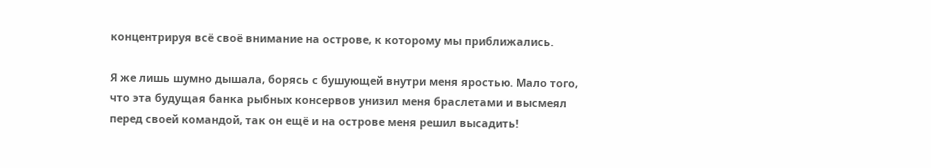концентрируя всё своё внимание на острове, к которому мы приближались.

Я же лишь шумно дышала, борясь с бушующей внутри меня яростью. Мало того, что эта будущая банка рыбных консервов унизил меня браслетами и высмеял перед своей командой, так он ещё и на острове меня решил высадить!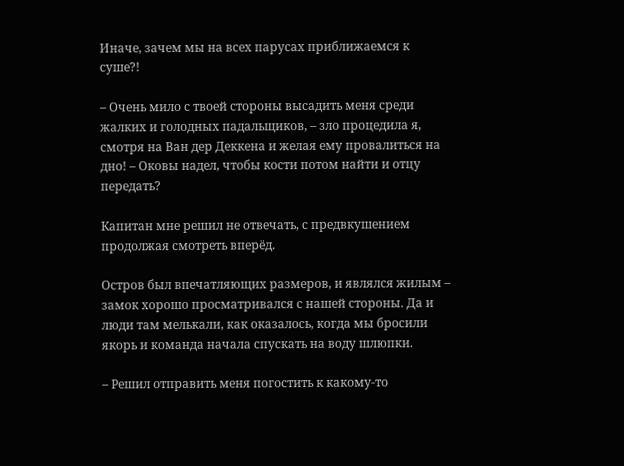Иначе, зачем мы на всех парусах приближаемся к суше?!

– Очень мило с твоей стороны высадить меня среди жалких и голодных падальщиков, – зло процедила я, смотря на Ван дер Деккена и желая ему провалиться на дно! – Оковы надел, чтобы кости потом найти и отцу передать?

Капитан мне решил не отвечать, с предвкушением продолжая смотреть вперёд.

Остров был впечатляющих размеров, и являлся жилым – замок хорошо просматривался с нашей стороны. Да и люди там мелькали, как оказалось, когда мы бросили якорь и команда начала спускать на воду шлюпки.

– Решил отправить меня погостить к какому-то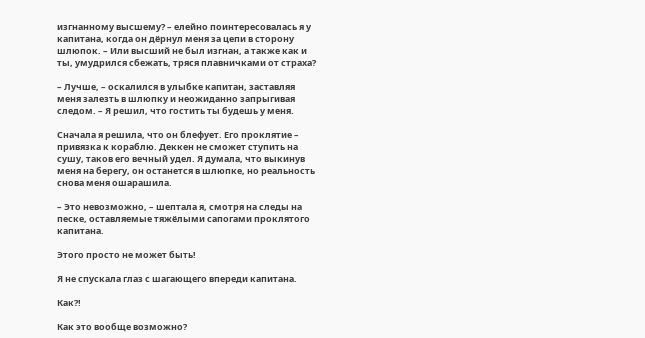изгнанному высшему? – елейно поинтересовалась я у капитана, когда он дёрнул меня за цепи в сторону шлюпок. – Или высший не был изгнан, а также как и ты, умудрился сбежать, тряся плавничками от страха?

– Лучше, – оскалился в улыбке капитан, заставляя меня залезть в шлюпку и неожиданно запрыгивая следом. – Я решил, что гостить ты будешь у меня.

Сначала я решила, что он блефует. Его проклятие – привязка к кораблю. Деккен не сможет ступить на сушу, таков его вечный удел. Я думала, что выкинув меня на берегу, он останется в шлюпке, но реальность снова меня ошарашила.

– Это невозможно, – шептала я, смотря на следы на песке, оставляемые тяжёлыми сапогами проклятого капитана.

Этого просто не может быть!

Я не спускала глаз с шагающего впереди капитана.

Как?!

Как это вообще возможно?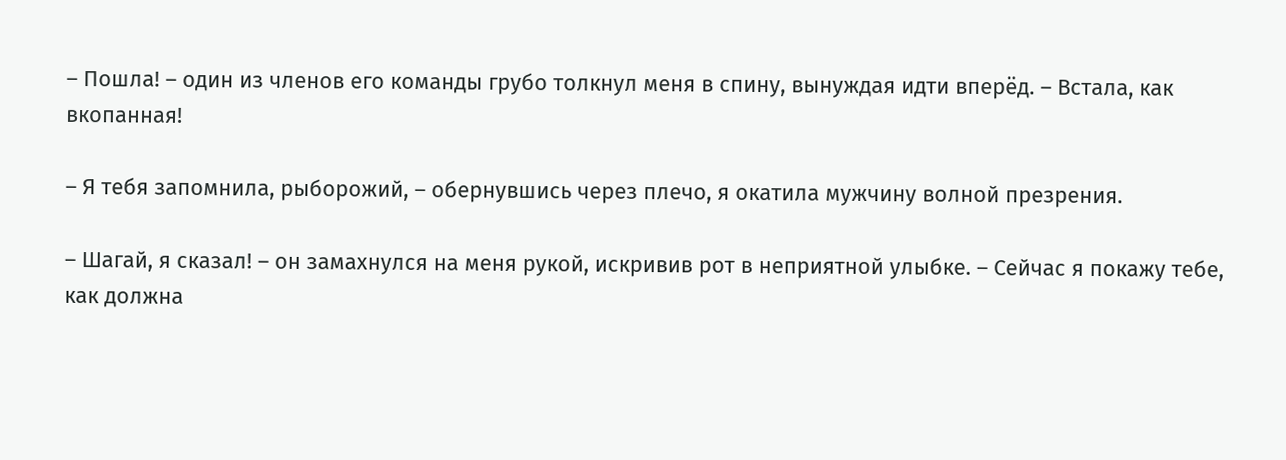– Пошла! – один из членов его команды грубо толкнул меня в спину, вынуждая идти вперёд. – Встала, как вкопанная!

– Я тебя запомнила, рыборожий, – обернувшись через плечо, я окатила мужчину волной презрения.

– Шагай, я сказал! – он замахнулся на меня рукой, искривив рот в неприятной улыбке. – Сейчас я покажу тебе, как должна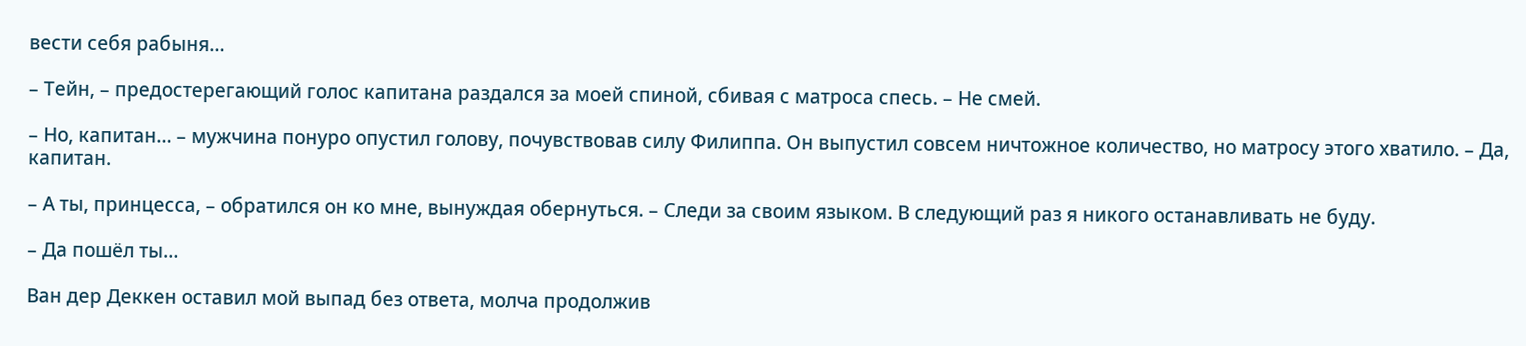вести себя рабыня…

– Тейн, – предостерегающий голос капитана раздался за моей спиной, сбивая с матроса спесь. – Не смей.

– Но, капитан… – мужчина понуро опустил голову, почувствовав силу Филиппа. Он выпустил совсем ничтожное количество, но матросу этого хватило. – Да, капитан.

– А ты, принцесса, – обратился он ко мне, вынуждая обернуться. – Следи за своим языком. В следующий раз я никого останавливать не буду.

– Да пошёл ты…

Ван дер Деккен оставил мой выпад без ответа, молча продолжив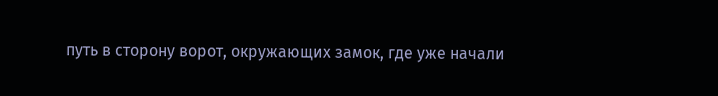путь в сторону ворот, окружающих замок, где уже начали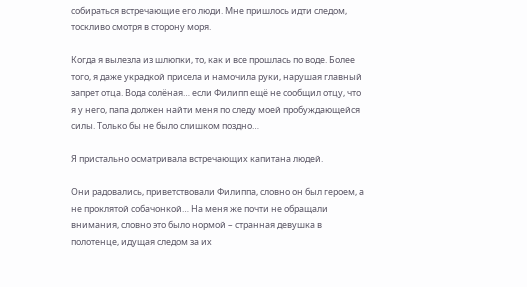собираться встречающие его люди. Мне пришлось идти следом, тоскливо смотря в сторону моря.

Когда я вылезла из шлюпки, то, как и все прошлась по воде. Более того, я даже украдкой присела и намочила руки, нарушая главный запрет отца. Вода солёная… если Филипп ещё не сообщил отцу, что я у него, папа должен найти меня по следу моей пробуждающейся силы. Только бы не было слишком поздно…

Я пристально осматривала встречающих капитана людей.

Они радовались, приветствовали Филиппа, словно он был героем, а не проклятой собачонкой… На меня же почти не обращали внимания, словно это было нормой – странная девушка в полотенце, идущая следом за их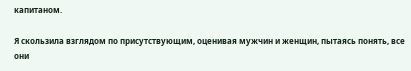капитаном.

Я скользила взглядом по присутствующим, оценивая мужчин и женщин, пытаясь понять, все они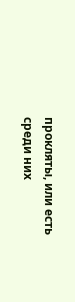прокляты, или есть среди них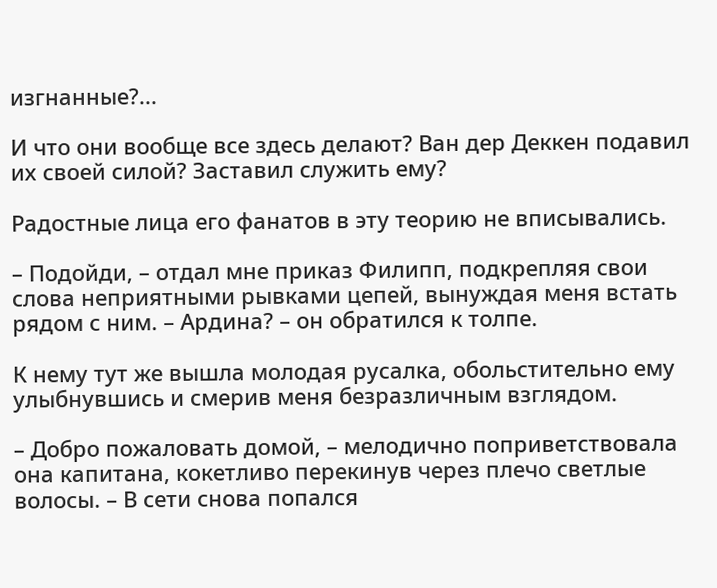изгнанные?...

И что они вообще все здесь делают? Ван дер Деккен подавил их своей силой? Заставил служить ему?

Радостные лица его фанатов в эту теорию не вписывались.

– Подойди, – отдал мне приказ Филипп, подкрепляя свои слова неприятными рывками цепей, вынуждая меня встать рядом с ним. – Ардина? – он обратился к толпе.

К нему тут же вышла молодая русалка, обольстительно ему улыбнувшись и смерив меня безразличным взглядом.

– Добро пожаловать домой, – мелодично поприветствовала она капитана, кокетливо перекинув через плечо светлые волосы. – В сети снова попался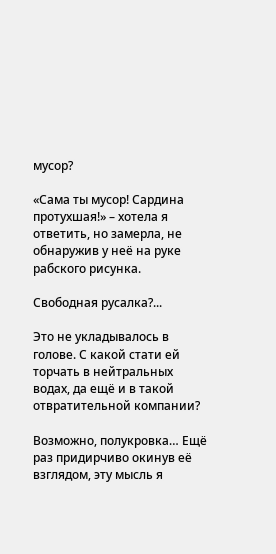мусор?

«Сама ты мусор! Сардина протухшая!» – хотела я ответить, но замерла, не обнаружив у неё на руке рабского рисунка.

Свободная русалка?...

Это не укладывалось в голове. С какой стати ей торчать в нейтральных водах, да ещё и в такой отвратительной компании?

Возможно, полукровка… Ещё раз придирчиво окинув её взглядом, эту мысль я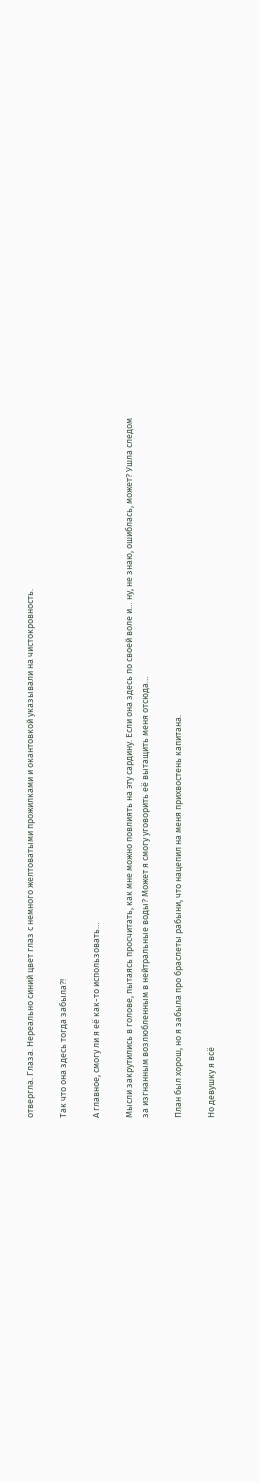отвергла. Глаза. Нереально синий цвет глаз с немного желтоватыми прожилками и окантовкой указывали на чистокровность.

Так что она здесь тогда забыла?!

А главное, смогу ли я её как-то использовать…

Мысли закрутились в голове, пытаясь просчитать, как мне можно повлиять на эту сардину. Если она здесь по своей воле и… ну, не знаю, ошиблась, может? Ушла следом за изгнанным возлюбленным в нейтральные воды? Может я смогу уговорить её вытащить меня отсюда…

План был хорош, но я забыла про браслеты рабыни, что нацепил на меня прихвостень капитана.

Но девушку я всё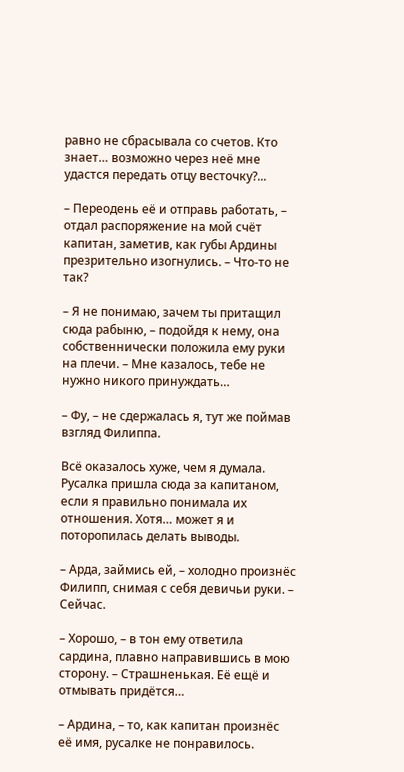равно не сбрасывала со счетов. Кто знает… возможно через неё мне удастся передать отцу весточку?...

– Переодень её и отправь работать, – отдал распоряжение на мой счёт капитан, заметив, как губы Ардины презрительно изогнулись. – Что-то не так?

– Я не понимаю, зачем ты притащил сюда рабыню, – подойдя к нему, она собственнически положила ему руки на плечи. – Мне казалось, тебе не нужно никого принуждать…

– Фу, – не сдержалась я, тут же поймав взгляд Филиппа.

Всё оказалось хуже, чем я думала. Русалка пришла сюда за капитаном, если я правильно понимала их отношения. Хотя… может я и поторопилась делать выводы.

– Арда, займись ей, – холодно произнёс Филипп, снимая с себя девичьи руки. – Сейчас.

– Хорошо, – в тон ему ответила сардина, плавно направившись в мою сторону. – Страшненькая. Её ещё и отмывать придётся…

– Ардина, – то, как капитан произнёс её имя, русалке не понравилось.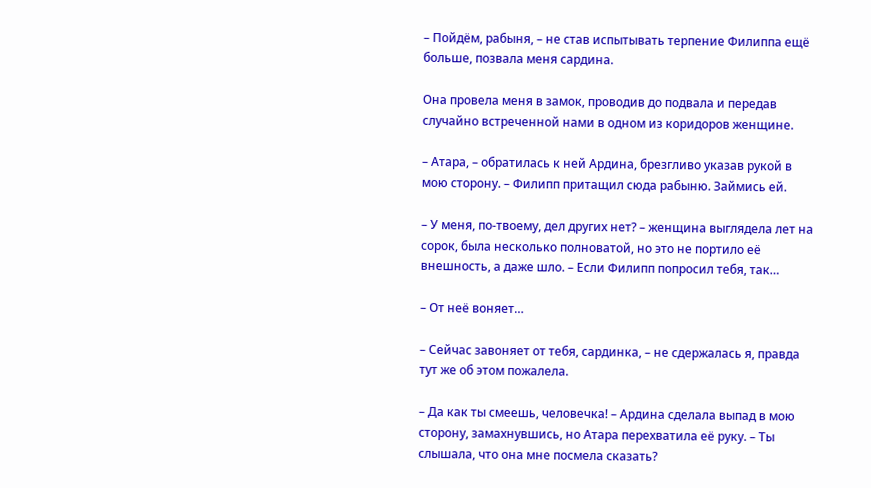– Пойдём, рабыня, – не став испытывать терпение Филиппа ещё больше, позвала меня сардина.

Она провела меня в замок, проводив до подвала и передав случайно встреченной нами в одном из коридоров женщине.

– Атара, – обратилась к ней Ардина, брезгливо указав рукой в мою сторону. – Филипп притащил сюда рабыню. Займись ей.

– У меня, по-твоему, дел других нет? – женщина выглядела лет на сорок, была несколько полноватой, но это не портило её внешность, а даже шло. – Если Филипп попросил тебя, так…

– От неё воняет…

– Сейчас завоняет от тебя, сардинка, – не сдержалась я, правда тут же об этом пожалела.

– Да как ты смеешь, человечка! – Ардина сделала выпад в мою сторону, замахнувшись, но Атара перехватила её руку. – Ты слышала, что она мне посмела сказать?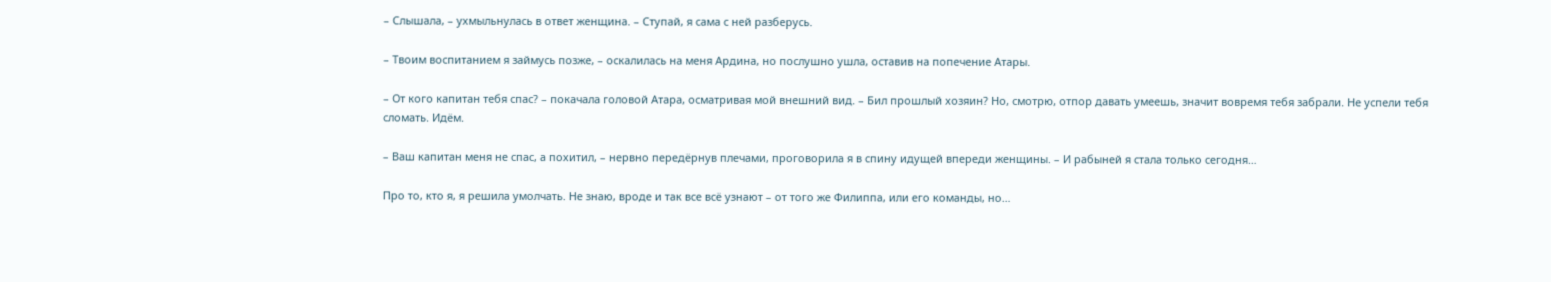– Слышала, – ухмыльнулась в ответ женщина. – Ступай, я сама с ней разберусь.

– Твоим воспитанием я займусь позже, – оскалилась на меня Ардина, но послушно ушла, оставив на попечение Атары.

– От кого капитан тебя спас? – покачала головой Атара, осматривая мой внешний вид. – Бил прошлый хозяин? Но, смотрю, отпор давать умеешь, значит вовремя тебя забрали. Не успели тебя сломать. Идём.

– Ваш капитан меня не спас, а похитил, – нервно передёрнув плечами, проговорила я в спину идущей впереди женщины. – И рабыней я стала только сегодня…

Про то, кто я, я решила умолчать. Не знаю, вроде и так все всё узнают – от того же Филиппа, или его команды, но…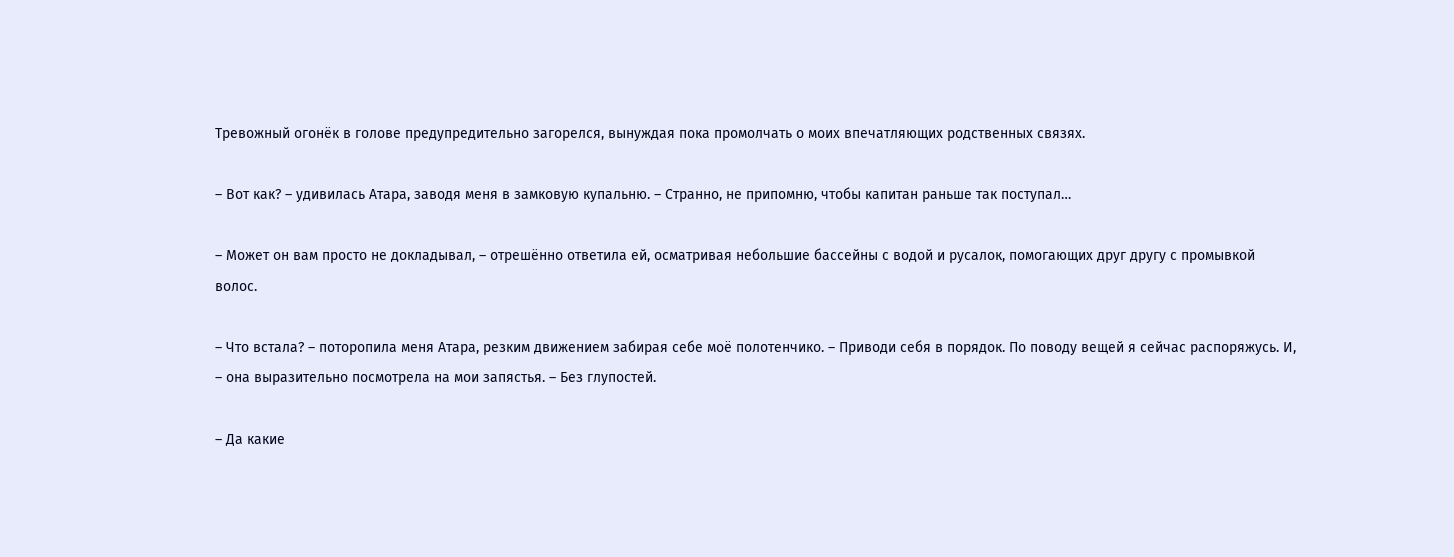Тревожный огонёк в голове предупредительно загорелся, вынуждая пока промолчать о моих впечатляющих родственных связях.

– Вот как? – удивилась Атара, заводя меня в замковую купальню. – Странно, не припомню, чтобы капитан раньше так поступал…

– Может он вам просто не докладывал, – отрешённо ответила ей, осматривая небольшие бассейны с водой и русалок, помогающих друг другу с промывкой волос.

– Что встала? – поторопила меня Атара, резким движением забирая себе моё полотенчико. – Приводи себя в порядок. По поводу вещей я сейчас распоряжусь. И, – она выразительно посмотрела на мои запястья. – Без глупостей.

– Да какие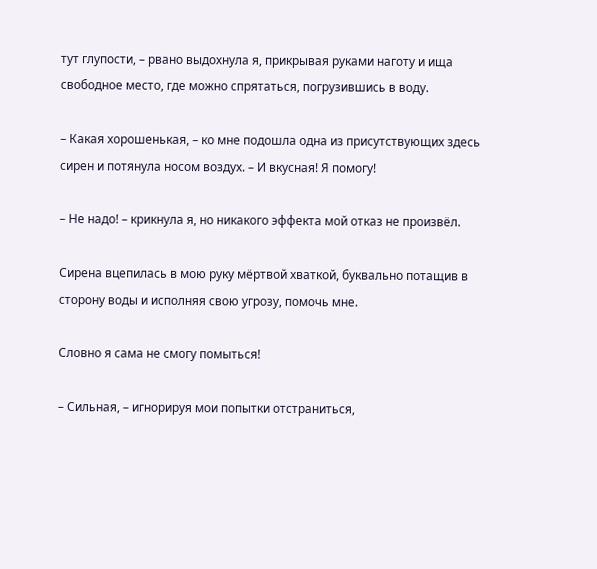тут глупости, – рвано выдохнула я, прикрывая руками наготу и ища свободное место, где можно спрятаться, погрузившись в воду.

– Какая хорошенькая, – ко мне подошла одна из присутствующих здесь сирен и потянула носом воздух. – И вкусная! Я помогу!

– Не надо! – крикнула я, но никакого эффекта мой отказ не произвёл.

Сирена вцепилась в мою руку мёртвой хваткой, буквально потащив в сторону воды и исполняя свою угрозу, помочь мне.

Словно я сама не смогу помыться!

– Сильная, – игнорируя мои попытки отстраниться,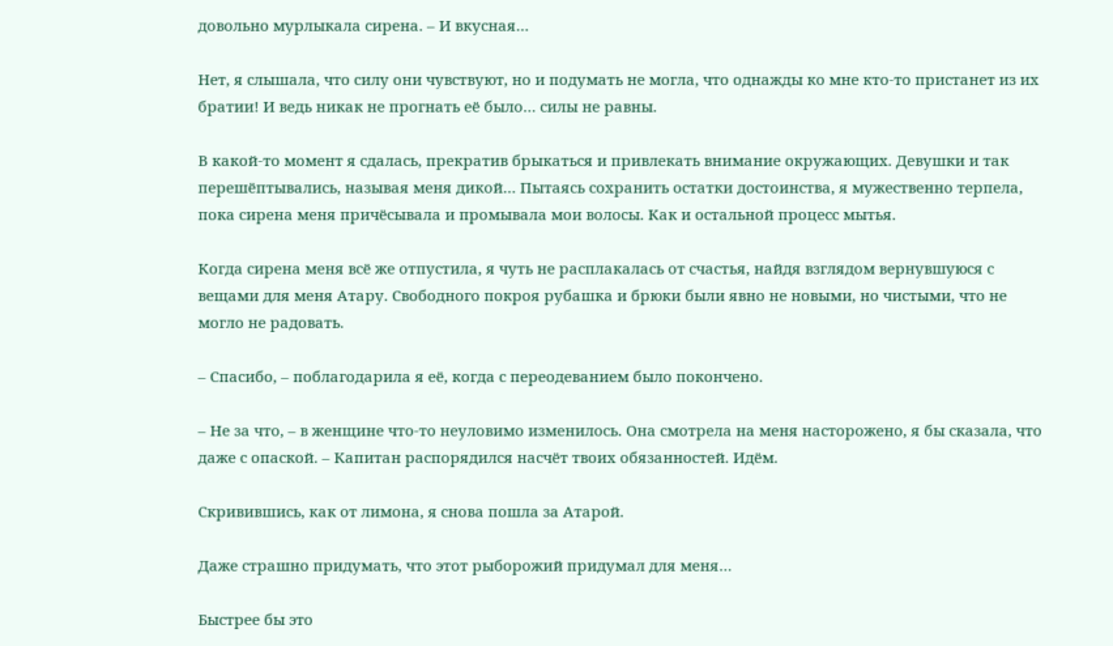довольно мурлыкала сирена. – И вкусная…

Нет, я слышала, что силу они чувствуют, но и подумать не могла, что однажды ко мне кто-то пристанет из их братии! И ведь никак не прогнать её было… силы не равны.

В какой-то момент я сдалась, прекратив брыкаться и привлекать внимание окружающих. Девушки и так перешёптывались, называя меня дикой… Пытаясь сохранить остатки достоинства, я мужественно терпела, пока сирена меня причёсывала и промывала мои волосы. Как и остальной процесс мытья.

Когда сирена меня всё же отпустила, я чуть не расплакалась от счастья, найдя взглядом вернувшуюся с вещами для меня Атару. Свободного покроя рубашка и брюки были явно не новыми, но чистыми, что не могло не радовать.

– Спасибо, – поблагодарила я её, когда с переодеванием было покончено.

– Не за что, – в женщине что-то неуловимо изменилось. Она смотрела на меня насторожено, я бы сказала, что даже с опаской. – Капитан распорядился насчёт твоих обязанностей. Идём.

Скривившись, как от лимона, я снова пошла за Атарой.

Даже страшно придумать, что этот рыборожий придумал для меня…

Быстрее бы это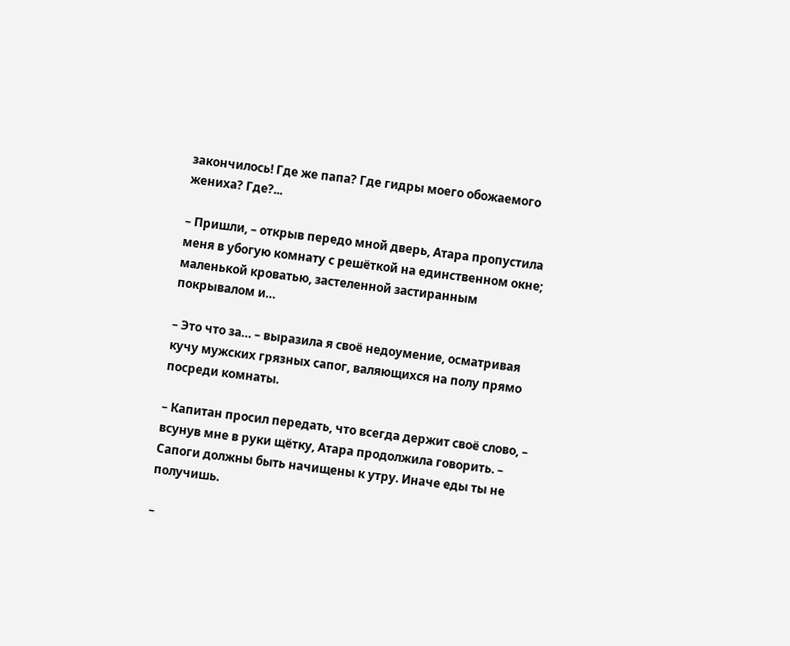закончилось! Где же папа? Где гидры моего обожаемого жениха? Где?...

– Пришли, – открыв передо мной дверь, Атара пропустила меня в убогую комнату с решёткой на единственном окне; маленькой кроватью, застеленной застиранным покрывалом и…

– Это что за… – выразила я своё недоумение, осматривая кучу мужских грязных сапог, валяющихся на полу прямо посреди комнаты.

– Капитан просил передать, что всегда держит своё слово, – всунув мне в руки щётку, Атара продолжила говорить. – Сапоги должны быть начищены к утру. Иначе еды ты не получишь.

–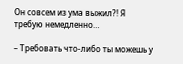Он совсем из ума выжил?! Я требую немедленно…

– Требовать что-либо ты можешь у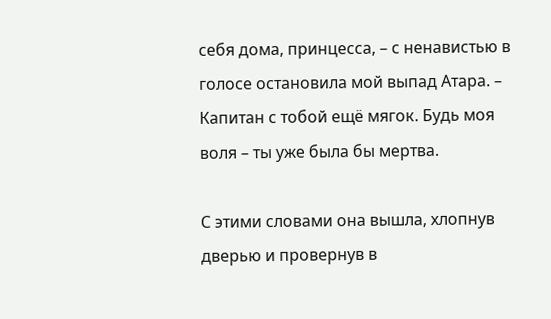себя дома, принцесса, – с ненавистью в голосе остановила мой выпад Атара. – Капитан с тобой ещё мягок. Будь моя воля – ты уже была бы мертва.

С этими словами она вышла, хлопнув дверью и провернув в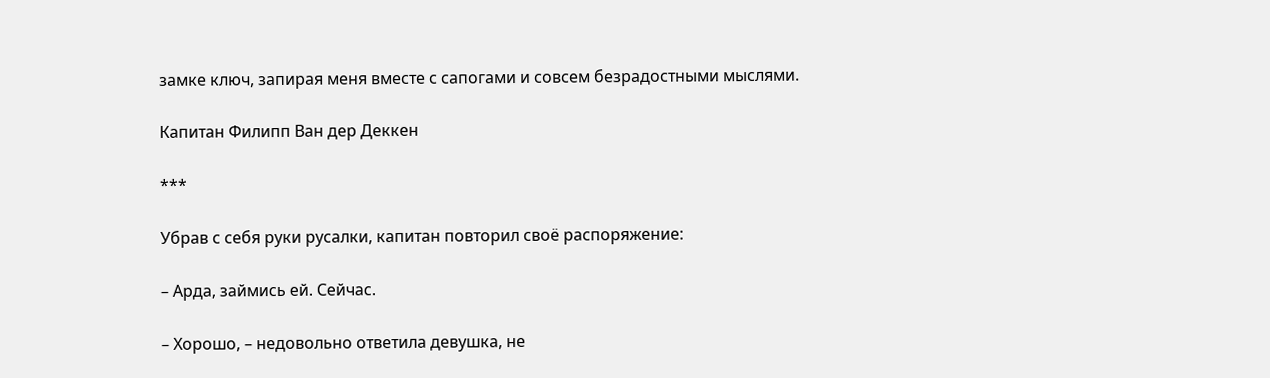замке ключ, запирая меня вместе с сапогами и совсем безрадостными мыслями.

Капитан Филипп Ван дер Деккен

***

Убрав с себя руки русалки, капитан повторил своё распоряжение:

– Арда, займись ей. Сейчас.

– Хорошо, – недовольно ответила девушка, не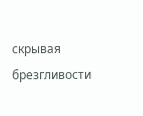скрывая брезгливости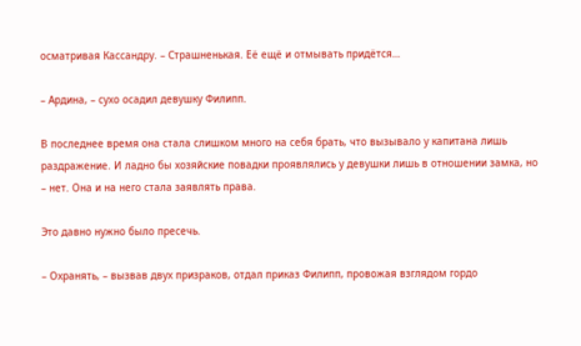осматривая Кассандру. – Страшненькая. Её ещё и отмывать придётся…

– Ардина, – сухо осадил девушку Филипп.

В последнее время она стала слишком много на себя брать, что вызывало у капитана лишь раздражение. И ладно бы хозяйские повадки проявлялись у девушки лишь в отношении замка, но – нет. Она и на него стала заявлять права.

Это давно нужно было пресечь.

– Охранять, – вызвав двух призраков, отдал приказ Филипп, провожая взглядом гордо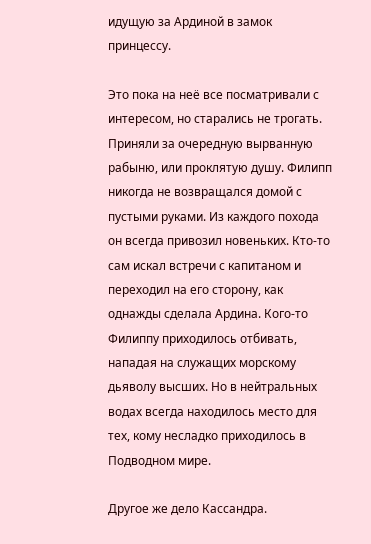идущую за Ардиной в замок принцессу.

Это пока на неё все посматривали с интересом, но старались не трогать. Приняли за очередную вырванную рабыню, или проклятую душу. Филипп никогда не возвращался домой с пустыми руками. Из каждого похода он всегда привозил новеньких. Кто-то сам искал встречи с капитаном и переходил на его сторону, как однажды сделала Ардина. Кого-то Филиппу приходилось отбивать, нападая на служащих морскому дьяволу высших. Но в нейтральных водах всегда находилось место для тех, кому несладко приходилось в Подводном мире.

Другое же дело Кассандра.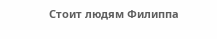Стоит людям Филиппа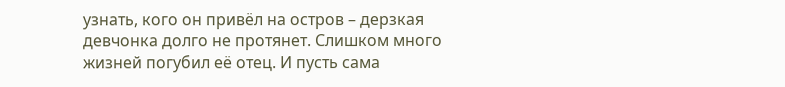узнать, кого он привёл на остров – дерзкая девчонка долго не протянет. Слишком много жизней погубил её отец. И пусть сама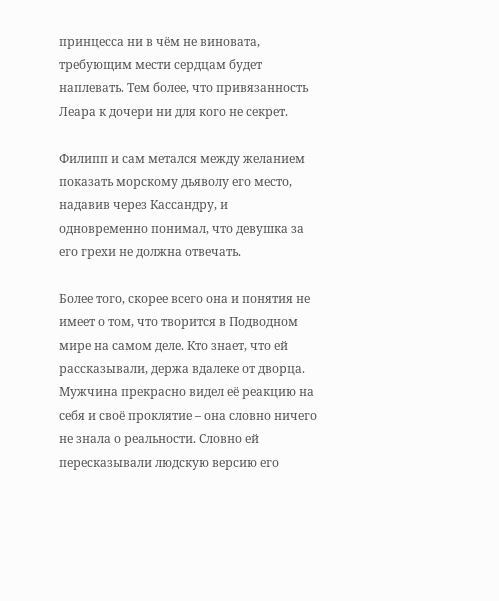принцесса ни в чём не виновата, требующим мести сердцам будет наплевать. Тем более, что привязанность Леара к дочери ни для кого не секрет.

Филипп и сам метался между желанием показать морскому дьяволу его место, надавив через Кассандру, и одновременно понимал, что девушка за его грехи не должна отвечать.

Более того, скорее всего она и понятия не имеет о том, что творится в Подводном мире на самом деле. Кто знает, что ей рассказывали, держа вдалеке от дворца. Мужчина прекрасно видел её реакцию на себя и своё проклятие – она словно ничего не знала о реальности. Словно ей пересказывали людскую версию его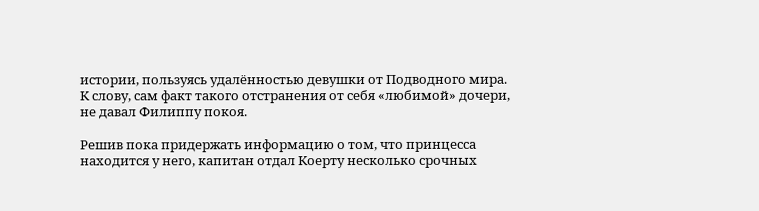истории, пользуясь удалённостью девушки от Подводного мира. К слову, сам факт такого отстранения от себя «любимой» дочери, не давал Филиппу покоя.

Решив пока придержать информацию о том, что принцесса находится у него, капитан отдал Коерту несколько срочных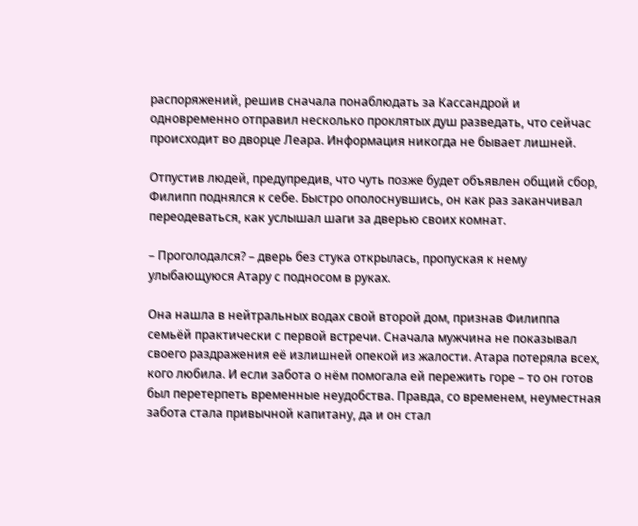распоряжений, решив сначала понаблюдать за Кассандрой и одновременно отправил несколько проклятых душ разведать, что сейчас происходит во дворце Леара. Информация никогда не бывает лишней.

Отпустив людей, предупредив, что чуть позже будет объявлен общий сбор, Филипп поднялся к себе. Быстро ополоснувшись, он как раз заканчивал переодеваться, как услышал шаги за дверью своих комнат.

– Проголодался? – дверь без стука открылась, пропуская к нему улыбающуюся Атару с подносом в руках.

Она нашла в нейтральных водах свой второй дом, признав Филиппа семьёй практически с первой встречи. Сначала мужчина не показывал своего раздражения её излишней опекой из жалости. Атара потеряла всех, кого любила. И если забота о нём помогала ей пережить горе – то он готов был перетерпеть временные неудобства. Правда, со временем, неуместная забота стала привычной капитану, да и он стал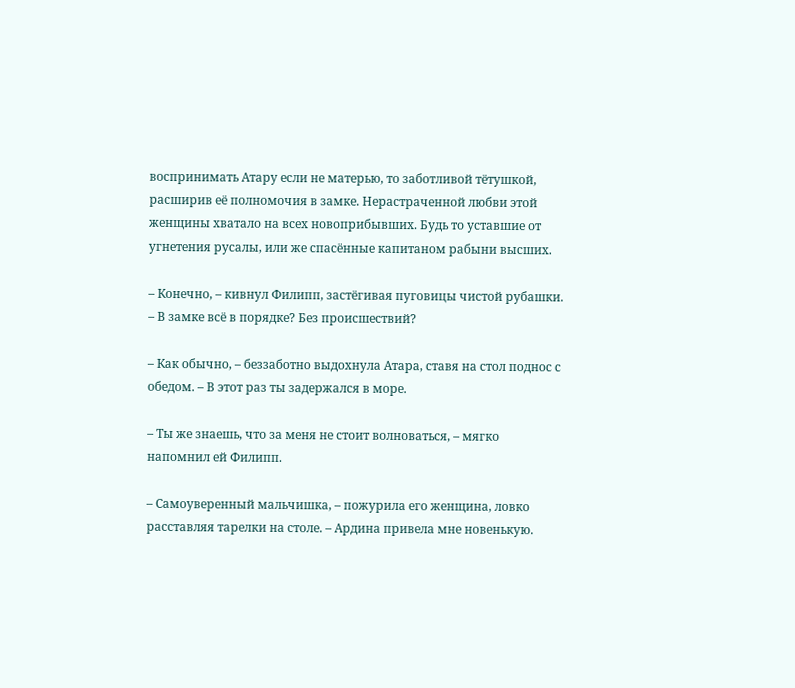воспринимать Атару если не матерью, то заботливой тётушкой, расширив её полномочия в замке. Нерастраченной любви этой женщины хватало на всех новоприбывших. Будь то уставшие от угнетения русалы, или же спасённые капитаном рабыни высших.

– Конечно, – кивнул Филипп, застёгивая пуговицы чистой рубашки. – В замке всё в порядке? Без происшествий?

– Как обычно, – беззаботно выдохнула Атара, ставя на стол поднос с обедом. – В этот раз ты задержался в море.

– Ты же знаешь, что за меня не стоит волноваться, – мягко напомнил ей Филипп.

– Самоуверенный мальчишка, – пожурила его женщина, ловко расставляя тарелки на столе. – Ардина привела мне новенькую.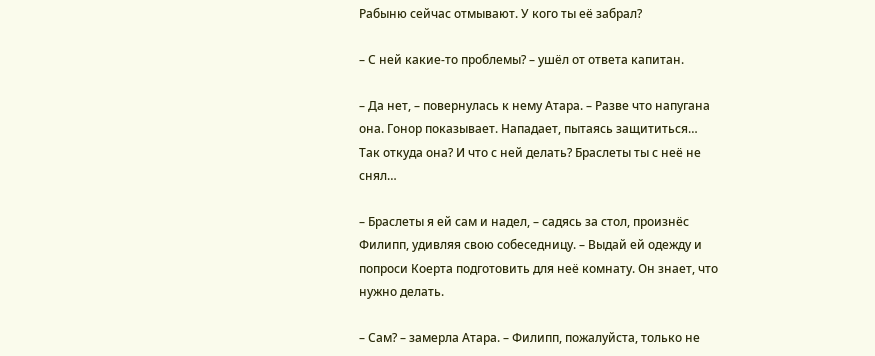Рабыню сейчас отмывают. У кого ты её забрал?

– С ней какие-то проблемы? – ушёл от ответа капитан.

– Да нет, – повернулась к нему Атара. – Разве что напугана она. Гонор показывает. Нападает, пытаясь защититься… Так откуда она? И что с ней делать? Браслеты ты с неё не снял…

– Браслеты я ей сам и надел, – садясь за стол, произнёс Филипп, удивляя свою собеседницу. – Выдай ей одежду и попроси Коерта подготовить для неё комнату. Он знает, что нужно делать.

– Сам? – замерла Атара. – Филипп, пожалуйста, только не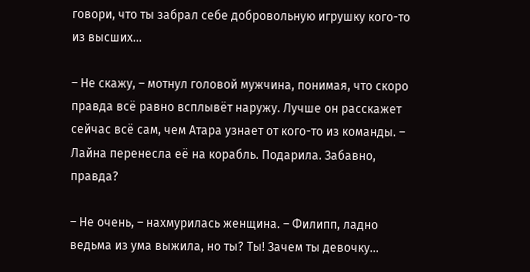говори, что ты забрал себе добровольную игрушку кого-то из высших…

– Не скажу, – мотнул головой мужчина, понимая, что скоро правда всё равно всплывёт наружу. Лучше он расскажет сейчас всё сам, чем Атара узнает от кого-то из команды. – Лайна перенесла её на корабль. Подарила. Забавно, правда?

– Не очень, – нахмурилась женщина. – Филипп, ладно ведьма из ума выжила, но ты? Ты! Зачем ты девочку…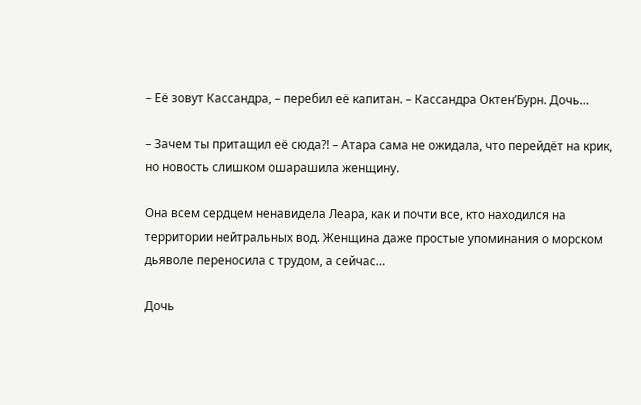– Её зовут Кассандра, – перебил её капитан. – Кассандра Октен’Бурн. Дочь…

– Зачем ты притащил её сюда?! – Атара сама не ожидала, что перейдёт на крик, но новость слишком ошарашила женщину.

Она всем сердцем ненавидела Леара, как и почти все, кто находился на территории нейтральных вод. Женщина даже простые упоминания о морском дьяволе переносила с трудом, а сейчас…

Дочь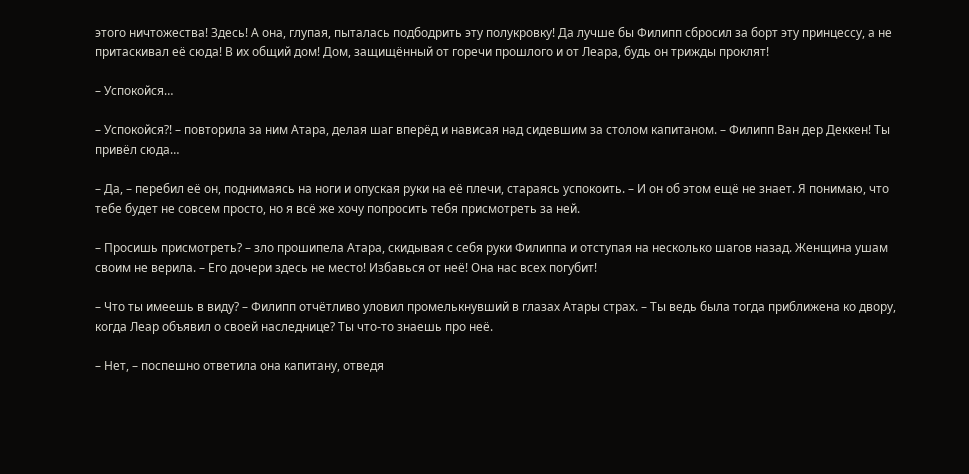этого ничтожества! Здесь! А она, глупая, пыталась подбодрить эту полукровку! Да лучше бы Филипп сбросил за борт эту принцессу, а не притаскивал её сюда! В их общий дом! Дом, защищённый от горечи прошлого и от Леара, будь он трижды проклят!

– Успокойся…

– Успокойся?! – повторила за ним Атара, делая шаг вперёд и нависая над сидевшим за столом капитаном. – Филипп Ван дер Деккен! Ты привёл сюда…

– Да, – перебил её он, поднимаясь на ноги и опуская руки на её плечи, стараясь успокоить. – И он об этом ещё не знает. Я понимаю, что тебе будет не совсем просто, но я всё же хочу попросить тебя присмотреть за ней.

– Просишь присмотреть? – зло прошипела Атара, скидывая с себя руки Филиппа и отступая на несколько шагов назад. Женщина ушам своим не верила. – Его дочери здесь не место! Избавься от неё! Она нас всех погубит!

– Что ты имеешь в виду? – Филипп отчётливо уловил промелькнувший в глазах Атары страх. – Ты ведь была тогда приближена ко двору, когда Леар объявил о своей наследнице? Ты что-то знаешь про неё.

– Нет, – поспешно ответила она капитану, отведя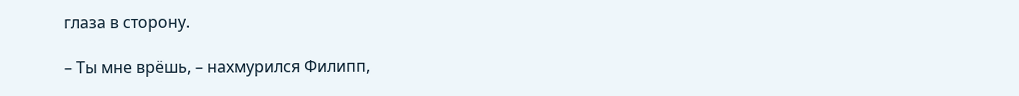глаза в сторону.

– Ты мне врёшь, – нахмурился Филипп,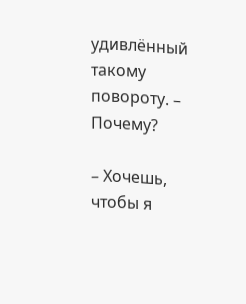удивлённый такому повороту. – Почему?

– Хочешь, чтобы я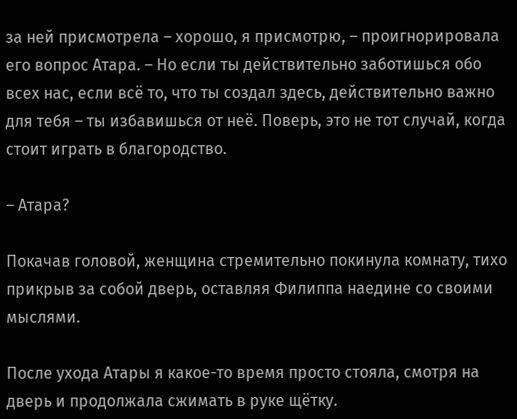за ней присмотрела – хорошо, я присмотрю, – проигнорировала его вопрос Атара. – Но если ты действительно заботишься обо всех нас, если всё то, что ты создал здесь, действительно важно для тебя – ты избавишься от неё. Поверь, это не тот случай, когда стоит играть в благородство.

– Атара?

Покачав головой, женщина стремительно покинула комнату, тихо прикрыв за собой дверь, оставляя Филиппа наедине со своими мыслями.

После ухода Атары я какое-то время просто стояла, смотря на дверь и продолжала сжимать в руке щётку.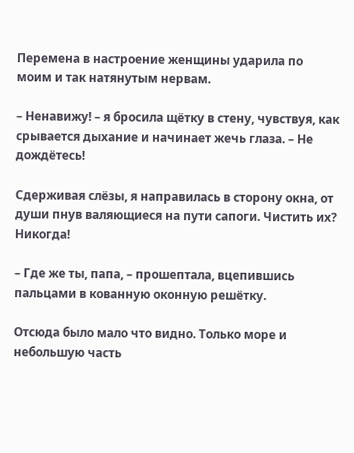Перемена в настроение женщины ударила по моим и так натянутым нервам.

– Ненавижу! – я бросила щётку в стену, чувствуя, как срывается дыхание и начинает жечь глаза. – Не дождётесь!

Сдерживая слёзы, я направилась в сторону окна, от души пнув валяющиеся на пути сапоги. Чистить их? Никогда!

– Где же ты, папа, – прошептала, вцепившись пальцами в кованную оконную решётку.

Отсюда было мало что видно. Только море и небольшую часть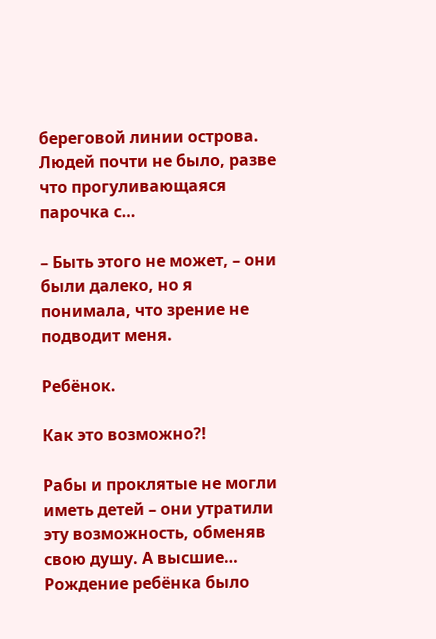береговой линии острова. Людей почти не было, разве что прогуливающаяся парочка с…

– Быть этого не может, – они были далеко, но я понимала, что зрение не подводит меня.

Ребёнок.

Как это возможно?!

Рабы и проклятые не могли иметь детей – они утратили эту возможность, обменяв свою душу. А высшие… Рождение ребёнка было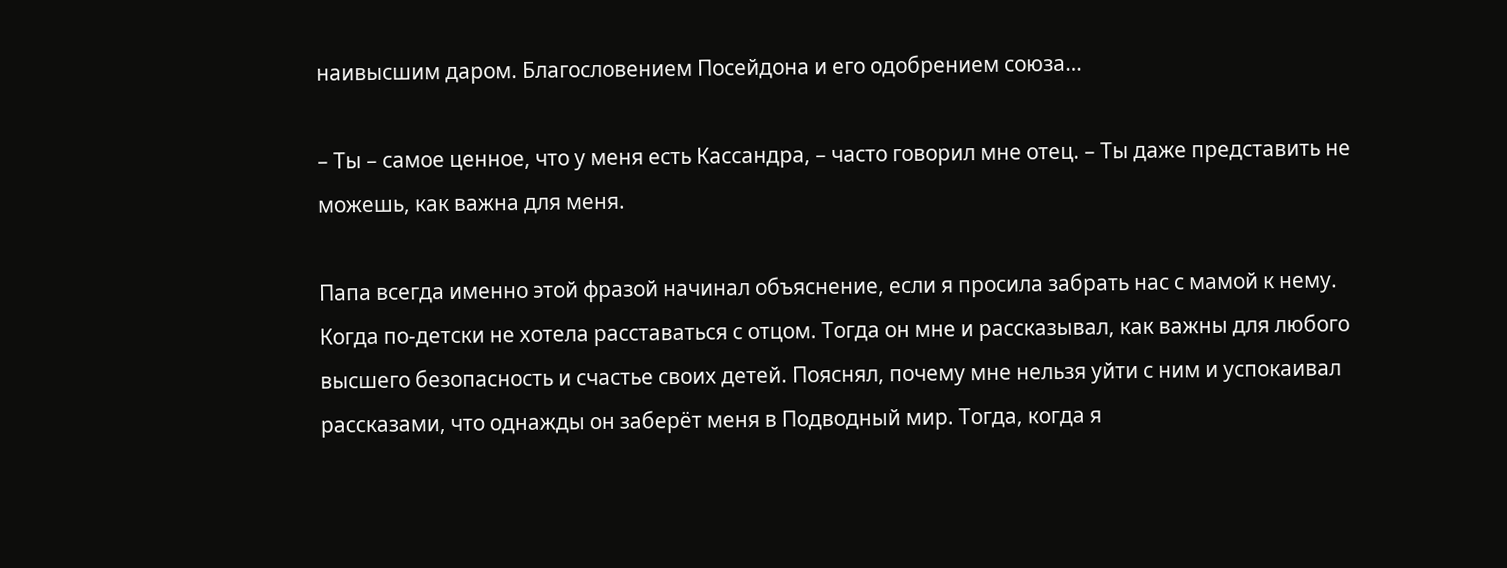наивысшим даром. Благословением Посейдона и его одобрением союза…

– Ты – самое ценное, что у меня есть Кассандра, – часто говорил мне отец. – Ты даже представить не можешь, как важна для меня.

Папа всегда именно этой фразой начинал объяснение, если я просила забрать нас с мамой к нему. Когда по-детски не хотела расставаться с отцом. Тогда он мне и рассказывал, как важны для любого высшего безопасность и счастье своих детей. Пояснял, почему мне нельзя уйти с ним и успокаивал рассказами, что однажды он заберёт меня в Подводный мир. Тогда, когда я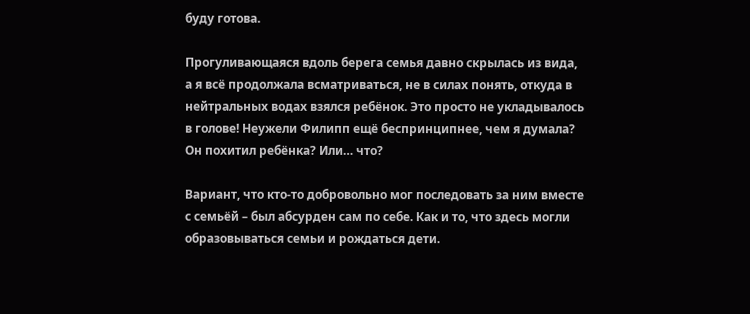буду готова.

Прогуливающаяся вдоль берега семья давно скрылась из вида, а я всё продолжала всматриваться, не в силах понять, откуда в нейтральных водах взялся ребёнок. Это просто не укладывалось в голове! Неужели Филипп ещё беспринципнее, чем я думала? Он похитил ребёнка? Или… что?

Вариант, что кто-то добровольно мог последовать за ним вместе с семьёй – был абсурден сам по себе. Как и то, что здесь могли образовываться семьи и рождаться дети.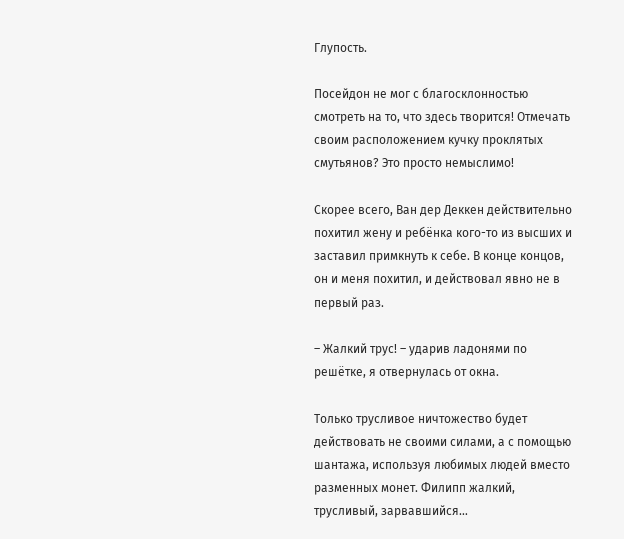Глупость.

Посейдон не мог с благосклонностью смотреть на то, что здесь творится! Отмечать своим расположением кучку проклятых смутьянов? Это просто немыслимо!

Скорее всего, Ван дер Деккен действительно похитил жену и ребёнка кого-то из высших и заставил примкнуть к себе. В конце концов, он и меня похитил, и действовал явно не в первый раз.

– Жалкий трус! – ударив ладонями по решётке, я отвернулась от окна.

Только трусливое ничтожество будет действовать не своими силами, а с помощью шантажа, используя любимых людей вместо разменных монет. Филипп жалкий, трусливый, зарвавшийся…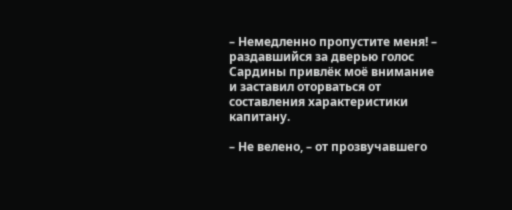– Немедленно пропустите меня! – раздавшийся за дверью голос Сардины привлёк моё внимание и заставил оторваться от составления характеристики капитану.

– Не велено, – от прозвучавшего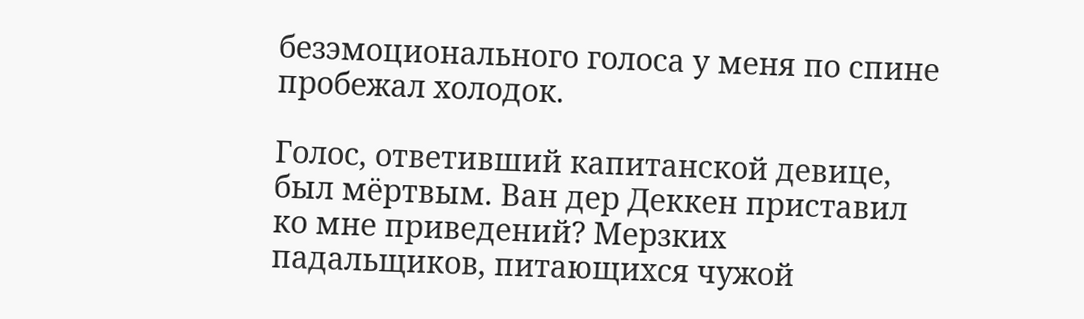безэмоционального голоса у меня по спине пробежал холодок.

Голос, ответивший капитанской девице, был мёртвым. Ван дер Деккен приставил ко мне приведений? Мерзких падальщиков, питающихся чужой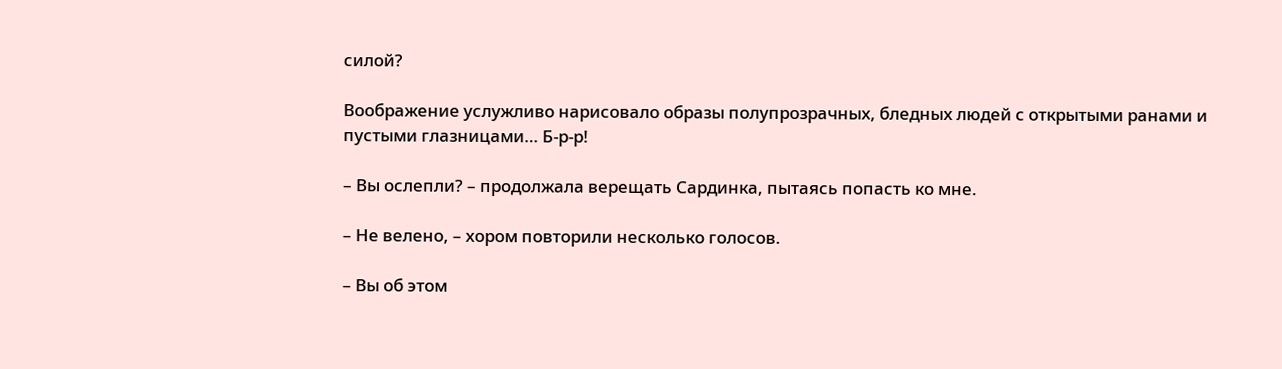силой?

Воображение услужливо нарисовало образы полупрозрачных, бледных людей с открытыми ранами и пустыми глазницами… Б-р-р!

– Вы ослепли? – продолжала верещать Сардинка, пытаясь попасть ко мне.

– Не велено, – хором повторили несколько голосов.

– Вы об этом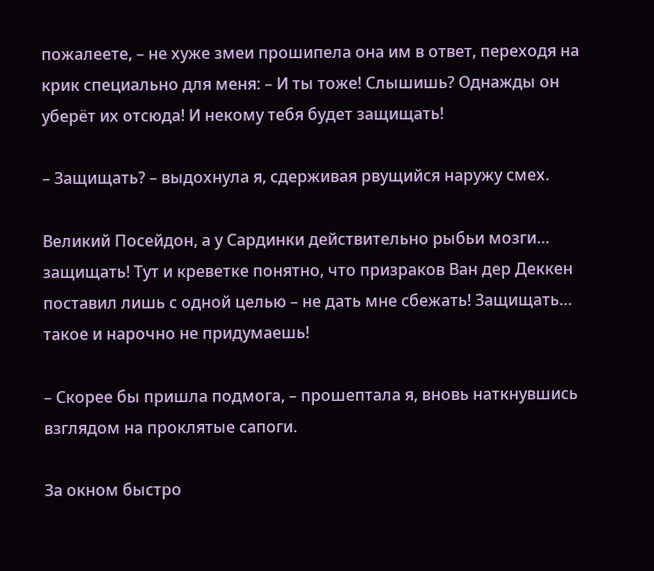пожалеете, – не хуже змеи прошипела она им в ответ, переходя на крик специально для меня: – И ты тоже! Слышишь? Однажды он уберёт их отсюда! И некому тебя будет защищать!

– Защищать? – выдохнула я, сдерживая рвущийся наружу смех.

Великий Посейдон, а у Сардинки действительно рыбьи мозги… защищать! Тут и креветке понятно, что призраков Ван дер Деккен поставил лишь с одной целью – не дать мне сбежать! Защищать… такое и нарочно не придумаешь!

– Скорее бы пришла подмога, – прошептала я, вновь наткнувшись взглядом на проклятые сапоги.

За окном быстро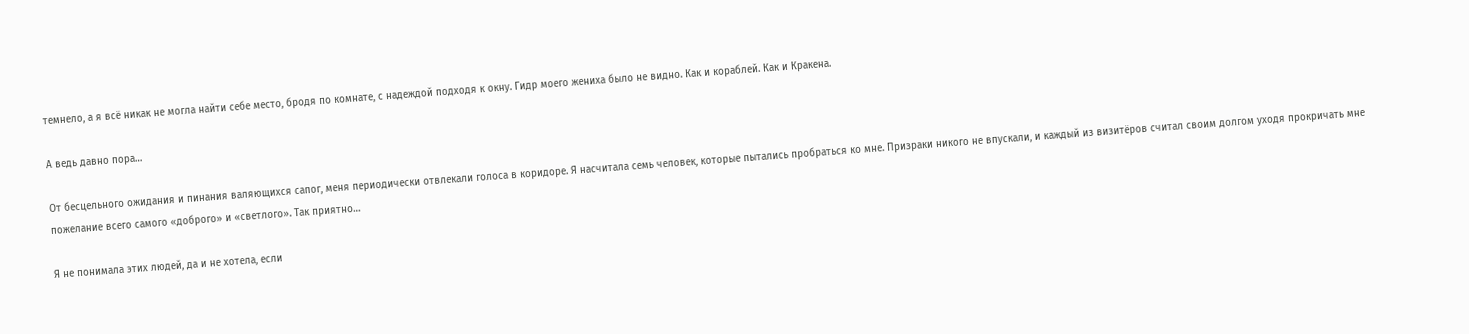темнело, а я всё никак не могла найти себе место, бродя по комнате, с надеждой подходя к окну. Гидр моего жениха было не видно. Как и кораблей. Как и Кракена.

А ведь давно пора…

От бесцельного ожидания и пинания валяющихся сапог, меня периодически отвлекали голоса в коридоре. Я насчитала семь человек, которые пытались пробраться ко мне. Призраки никого не впускали, и каждый из визитёров считал своим долгом уходя прокричать мне пожелание всего самого «доброго» и «светлого». Так приятно…

Я не понимала этих людей, да и не хотела, если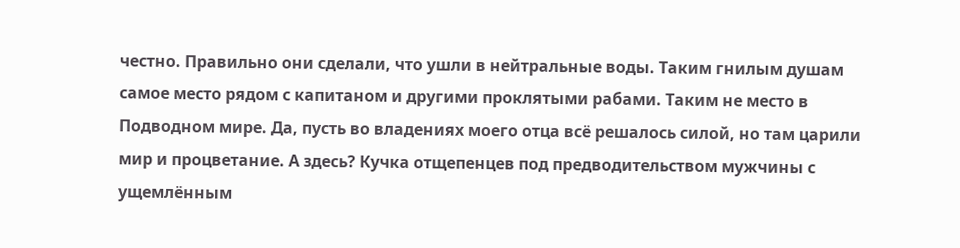честно. Правильно они сделали, что ушли в нейтральные воды. Таким гнилым душам самое место рядом с капитаном и другими проклятыми рабами. Таким не место в Подводном мире. Да, пусть во владениях моего отца всё решалось силой, но там царили мир и процветание. А здесь? Кучка отщепенцев под предводительством мужчины с ущемлённым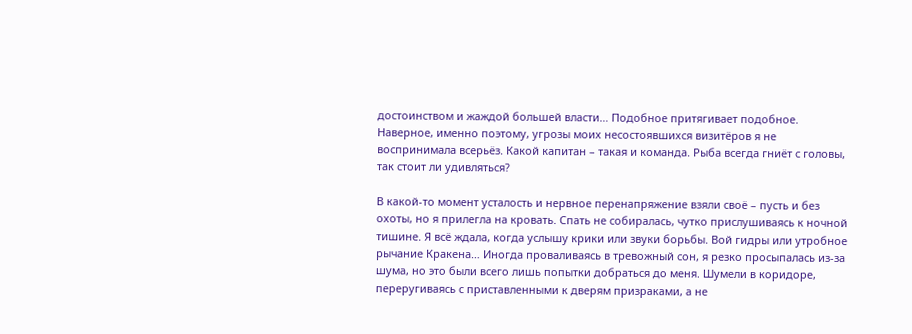достоинством и жаждой большей власти… Подобное притягивает подобное. Наверное, именно поэтому, угрозы моих несостоявшихся визитёров я не воспринимала всерьёз. Какой капитан – такая и команда. Рыба всегда гниёт с головы, так стоит ли удивляться?

В какой-то момент усталость и нервное перенапряжение взяли своё – пусть и без охоты, но я прилегла на кровать. Спать не собиралась, чутко прислушиваясь к ночной тишине. Я всё ждала, когда услышу крики или звуки борьбы. Вой гидры или утробное рычание Кракена… Иногда проваливаясь в тревожный сон, я резко просыпалась из-за шума, но это были всего лишь попытки добраться до меня. Шумели в коридоре, переругиваясь с приставленными к дверям призраками, а не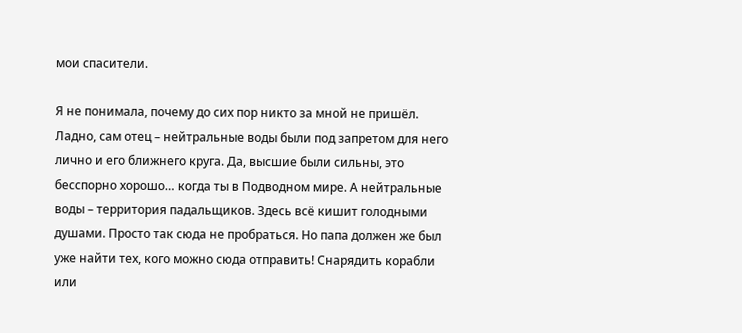мои спасители.

Я не понимала, почему до сих пор никто за мной не пришёл. Ладно, сам отец – нейтральные воды были под запретом для него лично и его ближнего круга. Да, высшие были сильны, это бесспорно хорошо… когда ты в Подводном мире. А нейтральные воды – территория падальщиков. Здесь всё кишит голодными душами. Просто так сюда не пробраться. Но папа должен же был уже найти тех, кого можно сюда отправить! Снарядить корабли или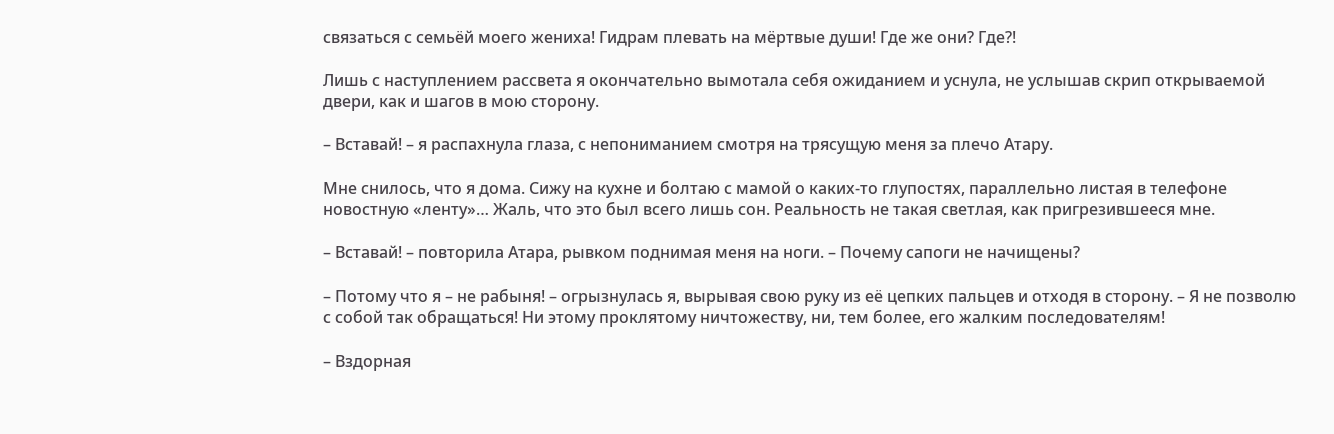связаться с семьёй моего жениха! Гидрам плевать на мёртвые души! Где же они? Где?!

Лишь с наступлением рассвета я окончательно вымотала себя ожиданием и уснула, не услышав скрип открываемой двери, как и шагов в мою сторону.

– Вставай! – я распахнула глаза, с непониманием смотря на трясущую меня за плечо Атару.

Мне снилось, что я дома. Сижу на кухне и болтаю с мамой о каких-то глупостях, параллельно листая в телефоне новостную «ленту»… Жаль, что это был всего лишь сон. Реальность не такая светлая, как пригрезившееся мне.

– Вставай! – повторила Атара, рывком поднимая меня на ноги. – Почему сапоги не начищены?

– Потому что я – не рабыня! – огрызнулась я, вырывая свою руку из её цепких пальцев и отходя в сторону. – Я не позволю с собой так обращаться! Ни этому проклятому ничтожеству, ни, тем более, его жалким последователям!

– Вздорная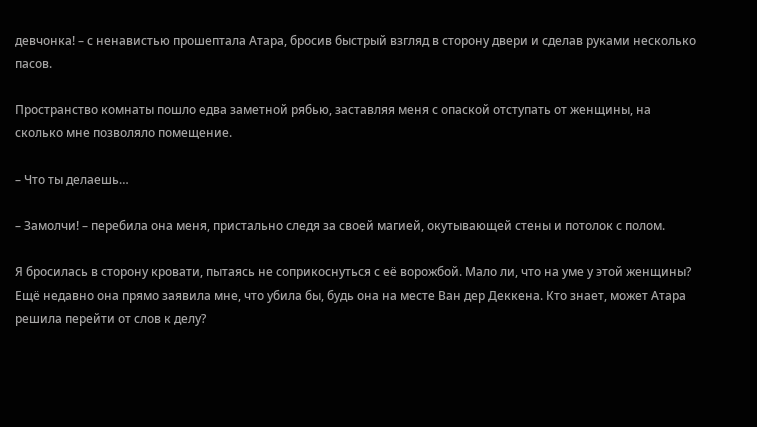девчонка! – с ненавистью прошептала Атара, бросив быстрый взгляд в сторону двери и сделав руками несколько пасов.

Пространство комнаты пошло едва заметной рябью, заставляя меня с опаской отступать от женщины, на сколько мне позволяло помещение.

– Что ты делаешь…

– Замолчи! – перебила она меня, пристально следя за своей магией, окутывающей стены и потолок с полом.

Я бросилась в сторону кровати, пытаясь не соприкоснуться с её ворожбой. Мало ли, что на уме у этой женщины? Ещё недавно она прямо заявила мне, что убила бы, будь она на месте Ван дер Деккена. Кто знает, может Атара решила перейти от слов к делу?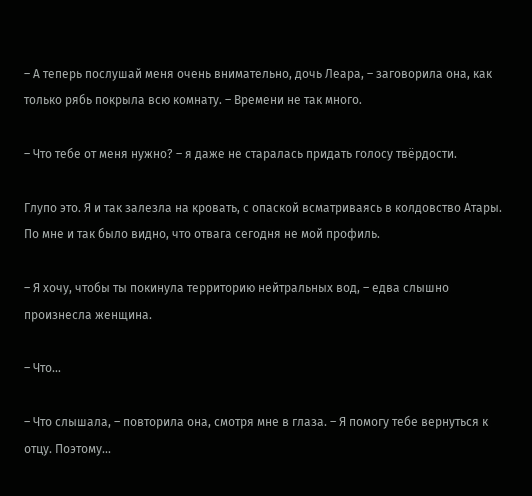– А теперь послушай меня очень внимательно, дочь Леара, – заговорила она, как только рябь покрыла всю комнату. – Времени не так много.

– Что тебе от меня нужно? – я даже не старалась придать голосу твёрдости.

Глупо это. Я и так залезла на кровать, с опаской всматриваясь в колдовство Атары. По мне и так было видно, что отвага сегодня не мой профиль.

– Я хочу, чтобы ты покинула территорию нейтральных вод, – едва слышно произнесла женщина.

– Что…

– Что слышала, – повторила она, смотря мне в глаза. – Я помогу тебе вернуться к отцу. Поэтому…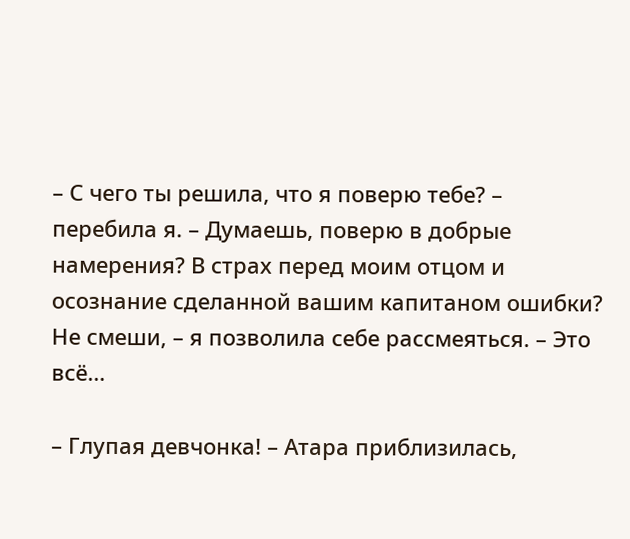– С чего ты решила, что я поверю тебе? – перебила я. – Думаешь, поверю в добрые намерения? В страх перед моим отцом и осознание сделанной вашим капитаном ошибки? Не смеши, – я позволила себе рассмеяться. – Это всё…

– Глупая девчонка! – Атара приблизилась,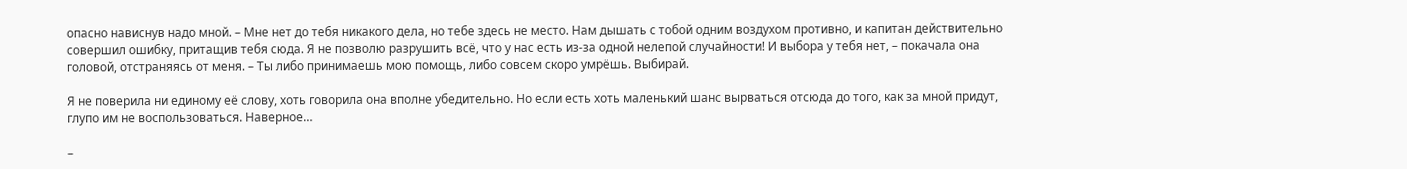опасно нависнув надо мной. – Мне нет до тебя никакого дела, но тебе здесь не место. Нам дышать с тобой одним воздухом противно, и капитан действительно совершил ошибку, притащив тебя сюда. Я не позволю разрушить всё, что у нас есть из-за одной нелепой случайности! И выбора у тебя нет, – покачала она головой, отстраняясь от меня. – Ты либо принимаешь мою помощь, либо совсем скоро умрёшь. Выбирай.

Я не поверила ни единому её слову, хоть говорила она вполне убедительно. Но если есть хоть маленький шанс вырваться отсюда до того, как за мной придут, глупо им не воспользоваться. Наверное…

–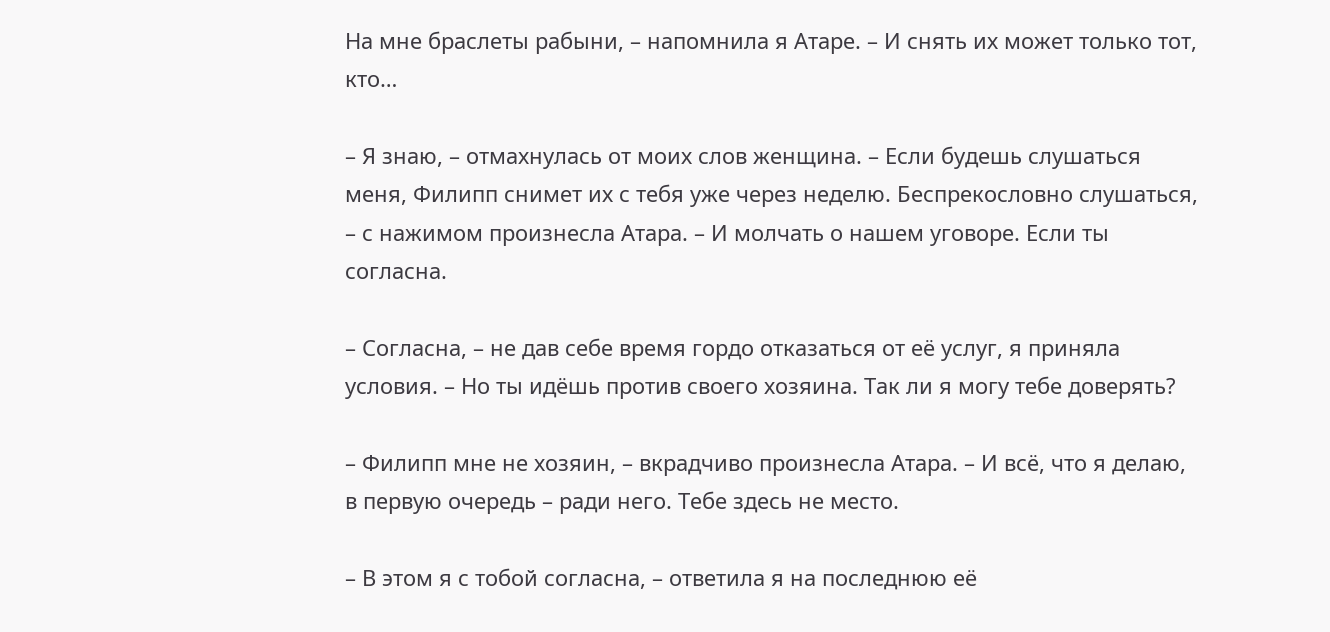На мне браслеты рабыни, – напомнила я Атаре. – И снять их может только тот, кто…

– Я знаю, – отмахнулась от моих слов женщина. – Если будешь слушаться меня, Филипп снимет их с тебя уже через неделю. Беспрекословно слушаться, – с нажимом произнесла Атара. – И молчать о нашем уговоре. Если ты согласна.

– Согласна, – не дав себе время гордо отказаться от её услуг, я приняла условия. – Но ты идёшь против своего хозяина. Так ли я могу тебе доверять?

– Филипп мне не хозяин, – вкрадчиво произнесла Атара. – И всё, что я делаю, в первую очередь – ради него. Тебе здесь не место.

– В этом я с тобой согласна, – ответила я на последнюю её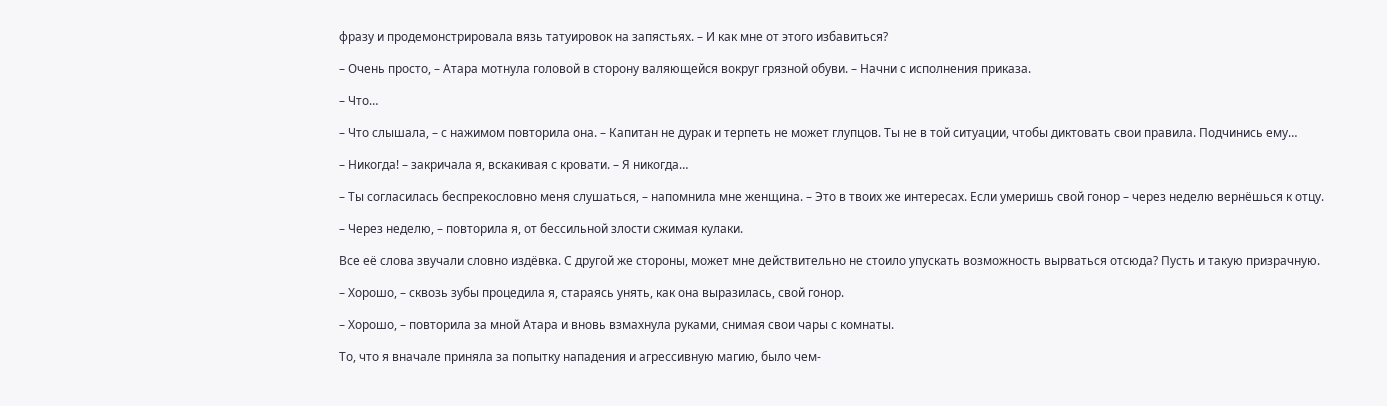фразу и продемонстрировала вязь татуировок на запястьях. – И как мне от этого избавиться?

– Очень просто, – Атара мотнула головой в сторону валяющейся вокруг грязной обуви. – Начни с исполнения приказа.

– Что…

– Что слышала, – с нажимом повторила она. – Капитан не дурак и терпеть не может глупцов. Ты не в той ситуации, чтобы диктовать свои правила. Подчинись ему…

– Никогда! – закричала я, вскакивая с кровати. – Я никогда…

– Ты согласилась беспрекословно меня слушаться, – напомнила мне женщина. – Это в твоих же интересах. Если умеришь свой гонор – через неделю вернёшься к отцу.

– Через неделю, – повторила я, от бессильной злости сжимая кулаки.

Все её слова звучали словно издёвка. С другой же стороны, может мне действительно не стоило упускать возможность вырваться отсюда? Пусть и такую призрачную.

– Хорошо, – сквозь зубы процедила я, стараясь унять, как она выразилась, свой гонор.

– Хорошо, – повторила за мной Атара и вновь взмахнула руками, снимая свои чары с комнаты.

То, что я вначале приняла за попытку нападения и агрессивную магию, было чем-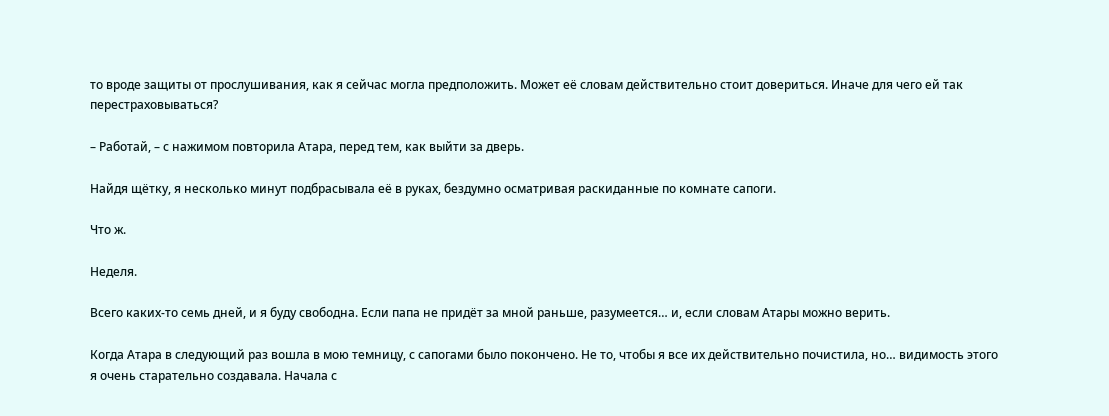то вроде защиты от прослушивания, как я сейчас могла предположить. Может её словам действительно стоит довериться. Иначе для чего ей так перестраховываться?

– Работай, – с нажимом повторила Атара, перед тем, как выйти за дверь.

Найдя щётку, я несколько минут подбрасывала её в руках, бездумно осматривая раскиданные по комнате сапоги.

Что ж.

Неделя.

Всего каких-то семь дней, и я буду свободна. Если папа не придёт за мной раньше, разумеется… и, если словам Атары можно верить.

Когда Атара в следующий раз вошла в мою темницу, с сапогами было покончено. Не то, чтобы я все их действительно почистила, но… видимость этого я очень старательно создавала. Начала с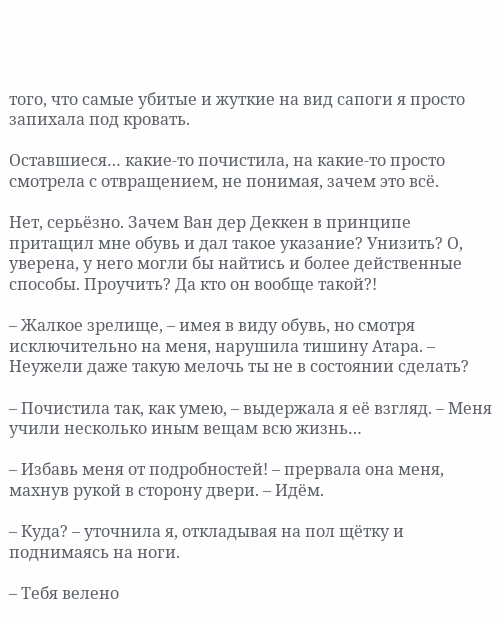того, что самые убитые и жуткие на вид сапоги я просто запихала под кровать.

Оставшиеся… какие-то почистила, на какие-то просто смотрела с отвращением, не понимая, зачем это всё.

Нет, серьёзно. Зачем Ван дер Деккен в принципе притащил мне обувь и дал такое указание? Унизить? О, уверена, у него могли бы найтись и более действенные способы. Проучить? Да кто он вообще такой?!

– Жалкое зрелище, – имея в виду обувь, но смотря исключительно на меня, нарушила тишину Атара. – Неужели даже такую мелочь ты не в состоянии сделать?

– Почистила так, как умею, – выдержала я её взгляд. – Меня учили несколько иным вещам всю жизнь…

– Избавь меня от подробностей! – прервала она меня, махнув рукой в сторону двери. – Идём.

– Куда? – уточнила я, откладывая на пол щётку и поднимаясь на ноги.

– Тебя велено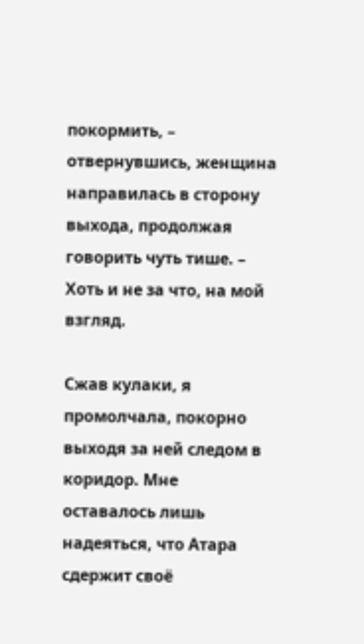покормить, – отвернувшись, женщина направилась в сторону выхода, продолжая говорить чуть тише. – Хоть и не за что, на мой взгляд.

Сжав кулаки, я промолчала, покорно выходя за ней следом в коридор. Мне оставалось лишь надеяться, что Атара сдержит своё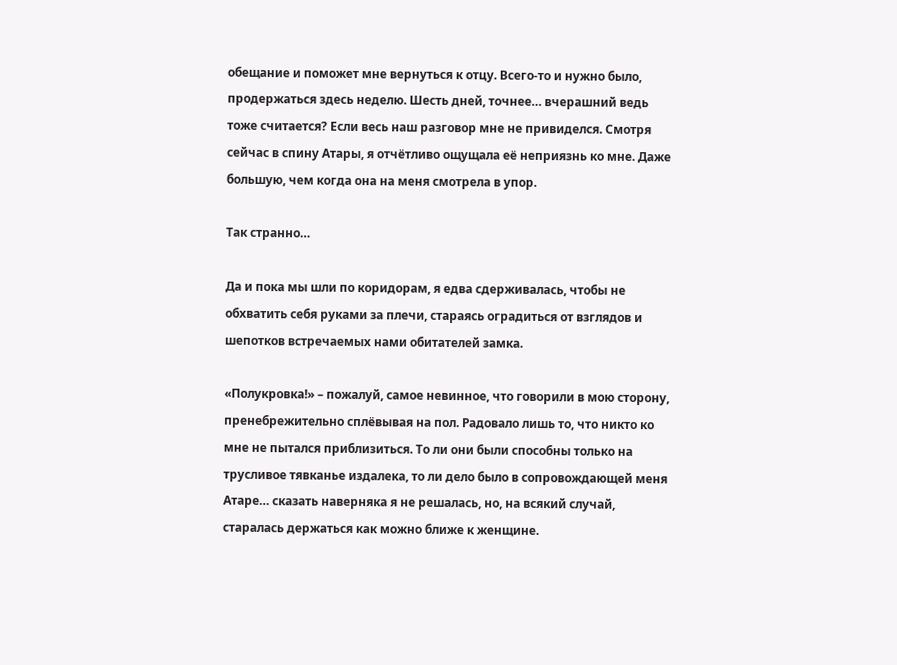обещание и поможет мне вернуться к отцу. Всего-то и нужно было, продержаться здесь неделю. Шесть дней, точнее… вчерашний ведь тоже считается? Если весь наш разговор мне не привиделся. Смотря сейчас в спину Атары, я отчётливо ощущала её неприязнь ко мне. Даже большую, чем когда она на меня смотрела в упор.

Так странно…

Да и пока мы шли по коридорам, я едва сдерживалась, чтобы не обхватить себя руками за плечи, стараясь оградиться от взглядов и шепотков встречаемых нами обитателей замка.

«Полукровка!» – пожалуй, самое невинное, что говорили в мою сторону, пренебрежительно сплёвывая на пол. Радовало лишь то, что никто ко мне не пытался приблизиться. То ли они были способны только на трусливое тявканье издалека, то ли дело было в сопровождающей меня Атаре… сказать наверняка я не решалась, но, на всякий случай, старалась держаться как можно ближе к женщине.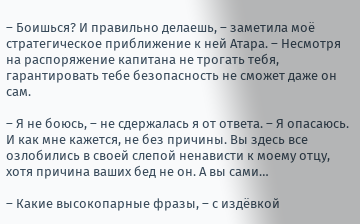– Боишься? И правильно делаешь, – заметила моё стратегическое приближение к ней Атара. – Несмотря на распоряжение капитана не трогать тебя, гарантировать тебе безопасность не сможет даже он сам.

– Я не боюсь, – не сдержалась я от ответа. – Я опасаюсь. И как мне кажется, не без причины. Вы здесь все озлобились в своей слепой ненависти к моему отцу, хотя причина ваших бед не он. А вы сами…

– Какие высокопарные фразы, – с издёвкой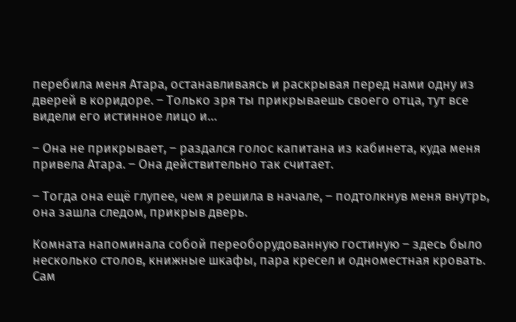перебила меня Атара, останавливаясь и раскрывая перед нами одну из дверей в коридоре. – Только зря ты прикрываешь своего отца, тут все видели его истинное лицо и…

– Она не прикрывает, – раздался голос капитана из кабинета, куда меня привела Атара. – Она действительно так считает.

– Тогда она ещё глупее, чем я решила в начале, – подтолкнув меня внутрь, она зашла следом, прикрыв дверь.

Комната напоминала собой переоборудованную гостиную – здесь было несколько столов, книжные шкафы, пара кресел и одноместная кровать. Сам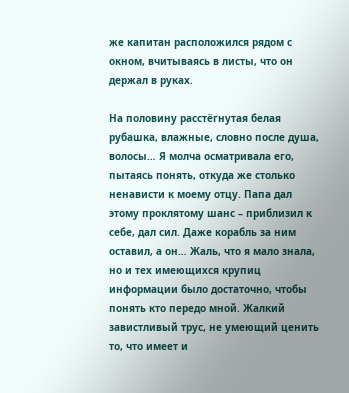же капитан расположился рядом с окном, вчитываясь в листы, что он держал в руках.

На половину расстёгнутая белая рубашка, влажные, словно после душа, волосы… Я молча осматривала его, пытаясь понять, откуда же столько ненависти к моему отцу. Папа дал этому проклятому шанс – приблизил к себе, дал сил. Даже корабль за ним оставил, а он… Жаль, что я мало знала, но и тех имеющихся крупиц информации было достаточно, чтобы понять кто передо мной. Жалкий завистливый трус, не умеющий ценить то, что имеет и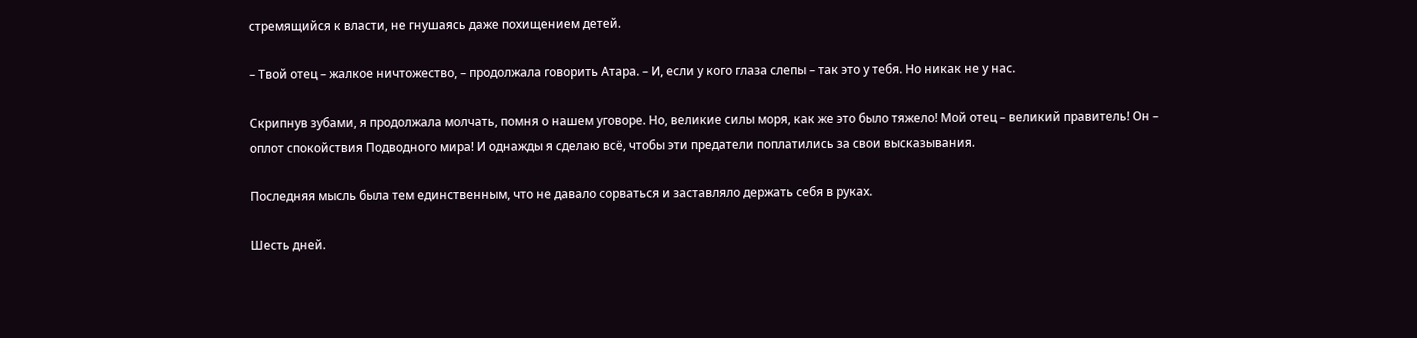стремящийся к власти, не гнушаясь даже похищением детей.

– Твой отец – жалкое ничтожество, – продолжала говорить Атара. – И, если у кого глаза слепы – так это у тебя. Но никак не у нас.

Скрипнув зубами, я продолжала молчать, помня о нашем уговоре. Но, великие силы моря, как же это было тяжело! Мой отец – великий правитель! Он – оплот спокойствия Подводного мира! И однажды я сделаю всё, чтобы эти предатели поплатились за свои высказывания.

Последняя мысль была тем единственным, что не давало сорваться и заставляло держать себя в руках.

Шесть дней.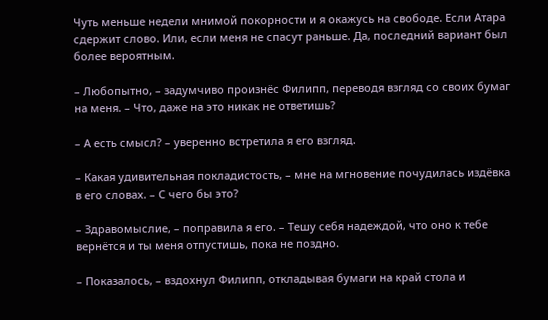Чуть меньше недели мнимой покорности и я окажусь на свободе. Если Атара сдержит слово. Или, если меня не спасут раньше. Да, последний вариант был более вероятным.

– Любопытно, – задумчиво произнёс Филипп, переводя взгляд со своих бумаг на меня. – Что, даже на это никак не ответишь?

– А есть смысл? – уверенно встретила я его взгляд.

– Какая удивительная покладистость, – мне на мгновение почудилась издёвка в его словах. – С чего бы это?

– Здравомыслие, – поправила я его. – Тешу себя надеждой, что оно к тебе вернётся и ты меня отпустишь, пока не поздно.

– Показалось, – вздохнул Филипп, откладывая бумаги на край стола и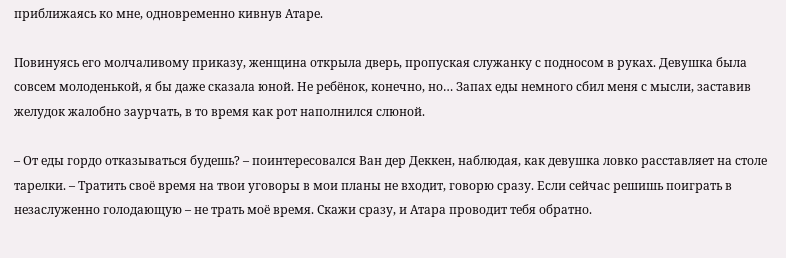приближаясь ко мне, одновременно кивнув Атаре.

Повинуясь его молчаливому приказу, женщина открыла дверь, пропуская служанку с подносом в руках. Девушка была совсем молоденькой, я бы даже сказала юной. Не ребёнок, конечно, но… Запах еды немного сбил меня с мысли, заставив желудок жалобно заурчать, в то время как рот наполнился слюной.

– От еды гордо отказываться будешь? – поинтересовался Ван дер Деккен, наблюдая, как девушка ловко расставляет на столе тарелки. – Тратить своё время на твои уговоры в мои планы не входит, говорю сразу. Если сейчас решишь поиграть в незаслуженно голодающую – не трать моё время. Скажи сразу, и Атара проводит тебя обратно.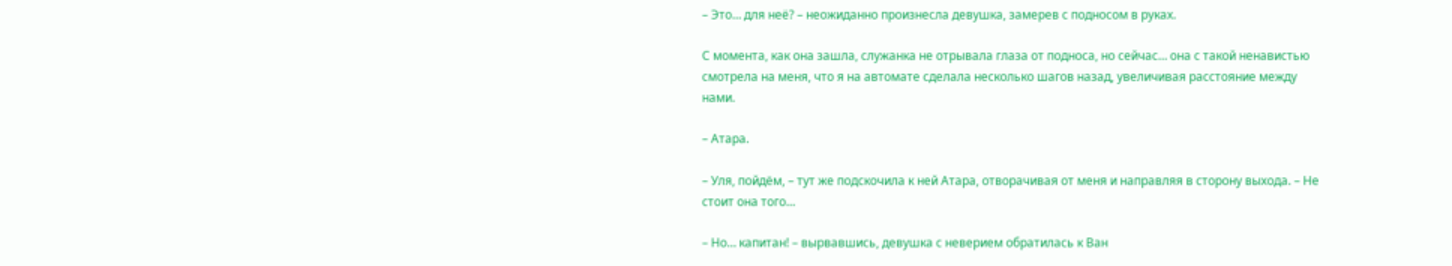– Это… для неё? – неожиданно произнесла девушка, замерев с подносом в руках.

С момента, как она зашла, служанка не отрывала глаза от подноса, но сейчас… она с такой ненавистью смотрела на меня, что я на автомате сделала несколько шагов назад, увеличивая расстояние между нами.

– Атара.

– Уля, пойдём, – тут же подскочила к ней Атара, отворачивая от меня и направляя в сторону выхода. – Не стоит она того…

– Но… капитан! – вырвавшись, девушка с неверием обратилась к Ван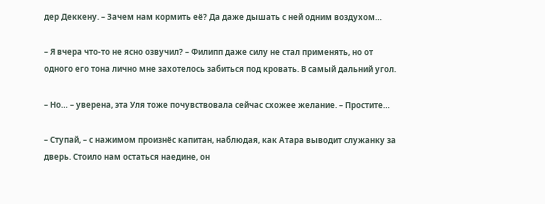дер Деккену. – Зачем нам кормить её? Да даже дышать с ней одним воздухом…

– Я вчера что-то не ясно озвучил? – Филипп даже силу не стал применять, но от одного его тона лично мне захотелось забиться под кровать. В самый дальний угол.

– Но… – уверена, эта Уля тоже почувствовала сейчас схожее желание. – Простите…

– Ступай, – с нажимом произнёс капитан, наблюдая, как Атара выводит служанку за дверь. Стоило нам остаться наедине, он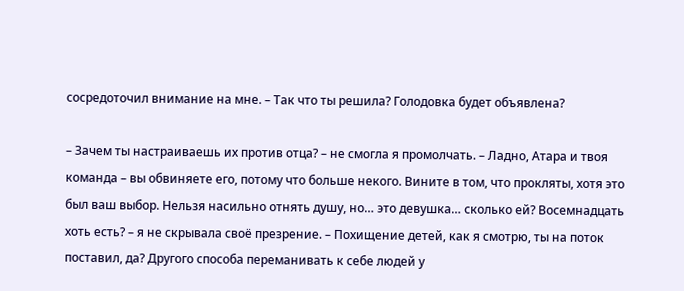сосредоточил внимание на мне. – Так что ты решила? Голодовка будет объявлена?

– Зачем ты настраиваешь их против отца? – не смогла я промолчать. – Ладно, Атара и твоя команда – вы обвиняете его, потому что больше некого. Вините в том, что прокляты, хотя это был ваш выбор. Нельзя насильно отнять душу, но… это девушка… сколько ей? Восемнадцать хоть есть? – я не скрывала своё презрение. – Похищение детей, как я смотрю, ты на поток поставил, да? Другого способа переманивать к себе людей у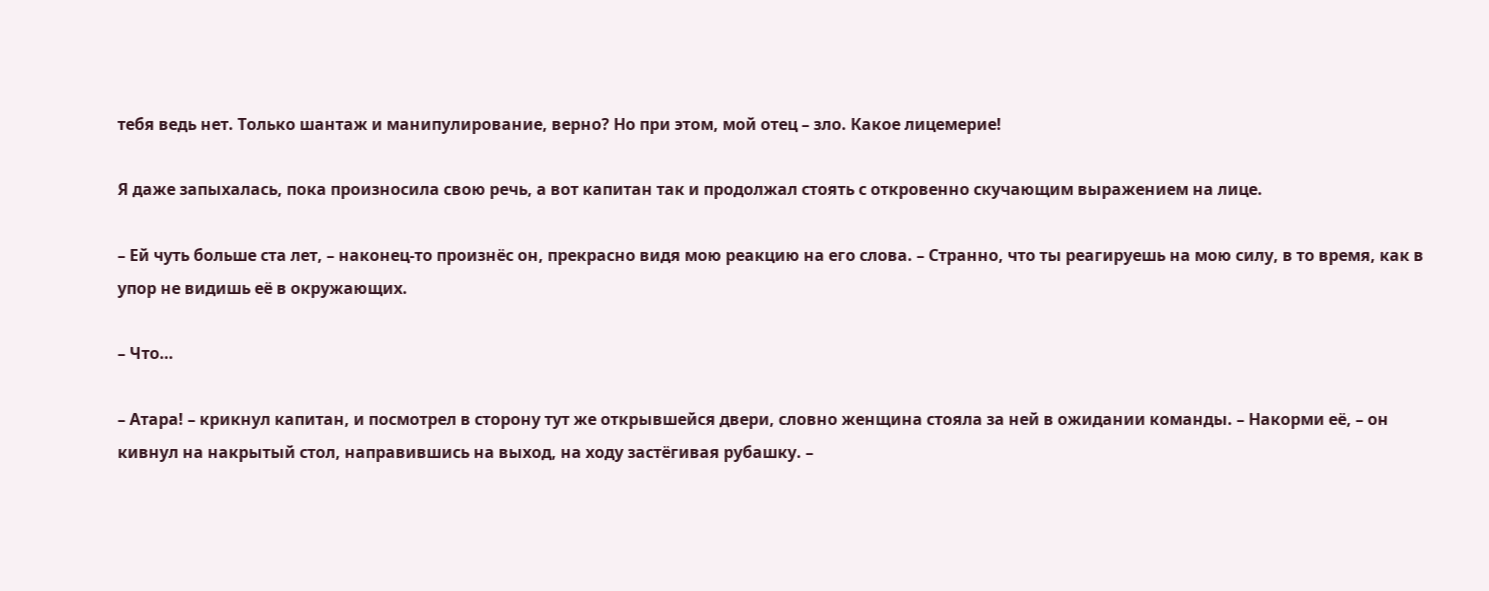тебя ведь нет. Только шантаж и манипулирование, верно? Но при этом, мой отец – зло. Какое лицемерие!

Я даже запыхалась, пока произносила свою речь, а вот капитан так и продолжал стоять с откровенно скучающим выражением на лице.

– Ей чуть больше ста лет, – наконец-то произнёс он, прекрасно видя мою реакцию на его слова. – Странно, что ты реагируешь на мою силу, в то время, как в упор не видишь её в окружающих.

– Что…

– Атара! – крикнул капитан, и посмотрел в сторону тут же открывшейся двери, словно женщина стояла за ней в ожидании команды. – Накорми её, – он кивнул на накрытый стол, направившись на выход, на ходу застёгивая рубашку. –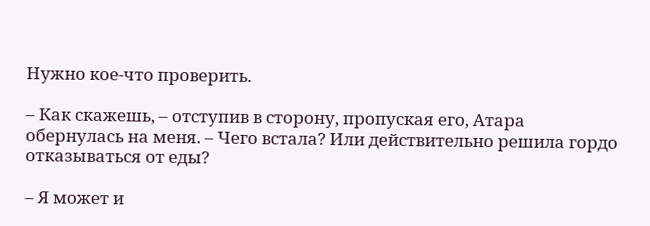Нужно кое-что проверить.

– Как скажешь, – отступив в сторону, пропуская его, Атара обернулась на меня. – Чего встала? Или действительно решила гордо отказываться от еды?

– Я может и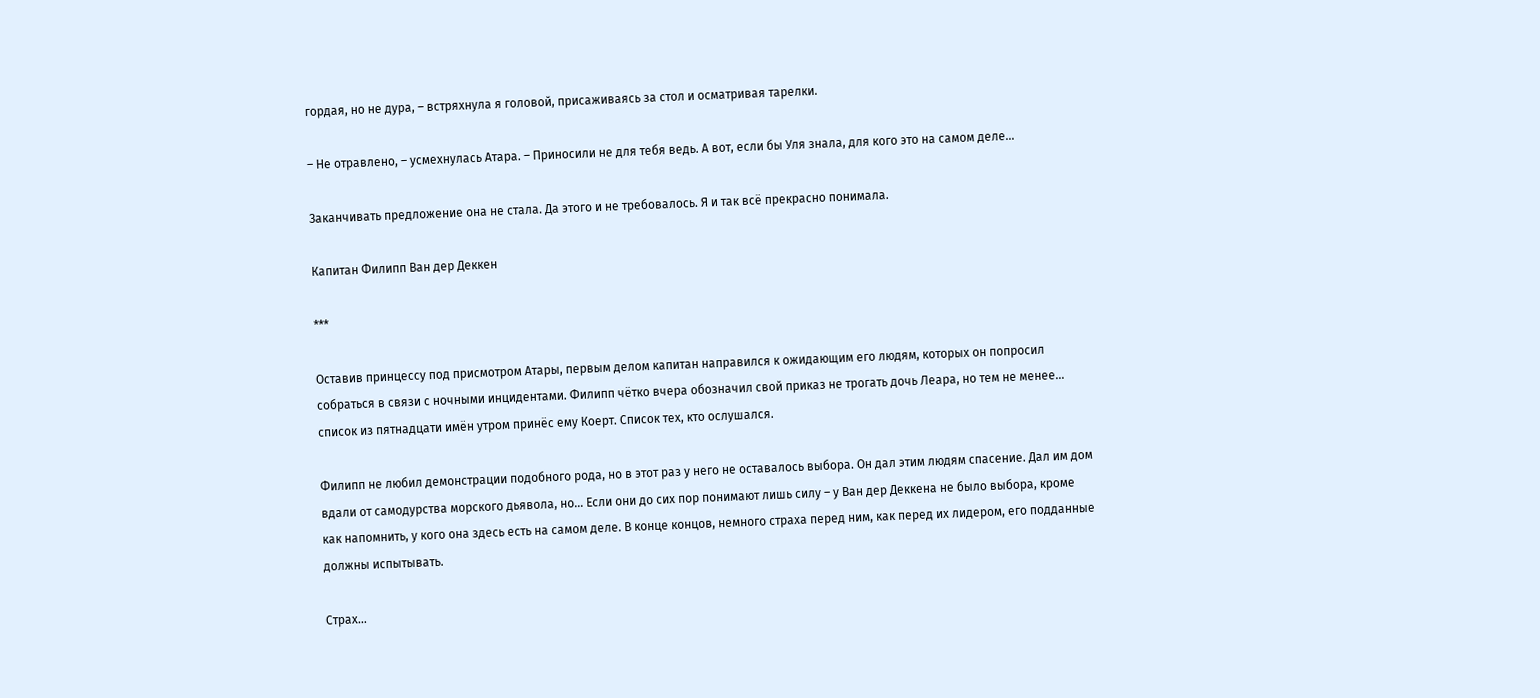гордая, но не дура, – встряхнула я головой, присаживаясь за стол и осматривая тарелки.

– Не отравлено, – усмехнулась Атара. – Приносили не для тебя ведь. А вот, если бы Уля знала, для кого это на самом деле…

Заканчивать предложение она не стала. Да этого и не требовалось. Я и так всё прекрасно понимала.

Капитан Филипп Ван дер Деккен

***

Оставив принцессу под присмотром Атары, первым делом капитан направился к ожидающим его людям, которых он попросил собраться в связи с ночными инцидентами. Филипп чётко вчера обозначил свой приказ не трогать дочь Леара, но тем не менее… список из пятнадцати имён утром принёс ему Коерт. Список тех, кто ослушался.

Филипп не любил демонстрации подобного рода, но в этот раз у него не оставалось выбора. Он дал этим людям спасение. Дал им дом вдали от самодурства морского дьявола, но… Если они до сих пор понимают лишь силу – у Ван дер Деккена не было выбора, кроме как напомнить, у кого она здесь есть на самом деле. В конце концов, немного страха перед ним, как перед их лидером, его подданные должны испытывать.

Страх…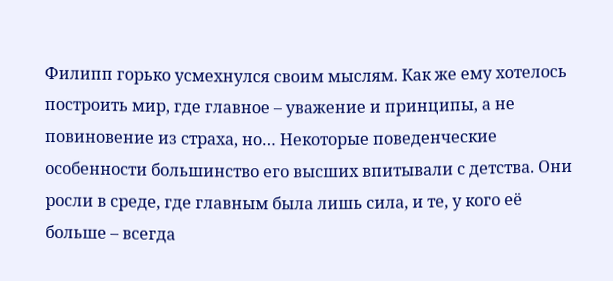Филипп горько усмехнулся своим мыслям. Как же ему хотелось построить мир, где главное – уважение и принципы, а не повиновение из страха, но… Некоторые поведенческие особенности большинство его высших впитывали с детства. Они росли в среде, где главным была лишь сила, и те, у кого её больше – всегда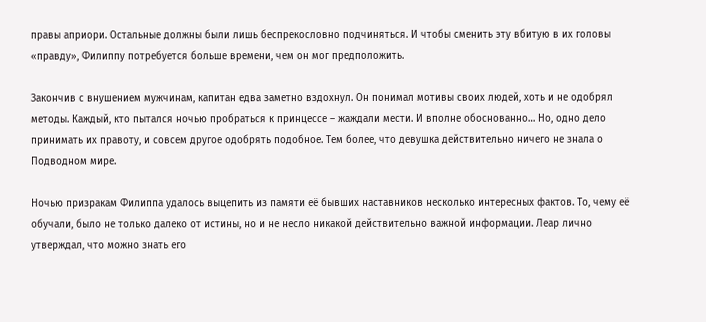правы априори. Остальные должны были лишь беспрекословно подчиняться. И чтобы сменить эту вбитую в их головы «правду», Филиппу потребуется больше времени, чем он мог предположить.

Закончив с внушением мужчинам, капитан едва заметно вздохнул. Он понимал мотивы своих людей, хоть и не одобрял методы. Каждый, кто пытался ночью пробраться к принцессе – жаждали мести. И вполне обоснованно… Но, одно дело принимать их правоту, и совсем другое одобрять подобное. Тем более, что девушка действительно ничего не знала о Подводном мире.

Ночью призракам Филиппа удалось выцепить из памяти её бывших наставников несколько интересных фактов. То, чему её обучали, было не только далеко от истины, но и не несло никакой действительно важной информации. Леар лично утверждал, что можно знать его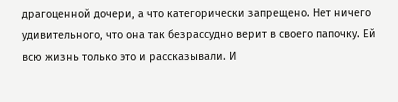драгоценной дочери, а что категорически запрещено. Нет ничего удивительного, что она так безрассудно верит в своего папочку. Ей всю жизнь только это и рассказывали. И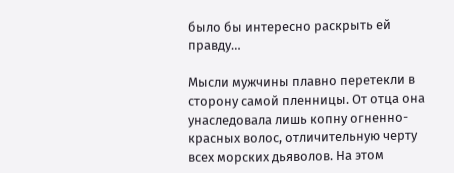было бы интересно раскрыть ей правду…

Мысли мужчины плавно перетекли в сторону самой пленницы. От отца она унаследовала лишь копну огненно-красных волос, отличительную черту всех морских дьяволов. На этом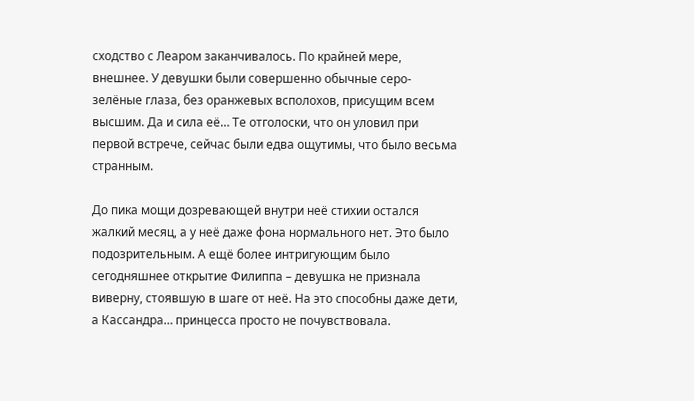сходство с Леаром заканчивалось. По крайней мере, внешнее. У девушки были совершенно обычные серо-зелёные глаза, без оранжевых всполохов, присущим всем высшим. Да и сила её… Те отголоски, что он уловил при первой встрече, сейчас были едва ощутимы, что было весьма странным.

До пика мощи дозревающей внутри неё стихии остался жалкий месяц, а у неё даже фона нормального нет. Это было подозрительным. А ещё более интригующим было сегодняшнее открытие Филиппа – девушка не признала виверну, стоявшую в шаге от неё. На это способны даже дети, а Кассандра… принцесса просто не почувствовала.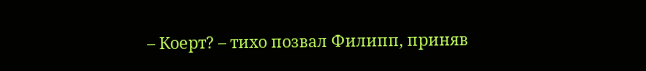– Коерт? – тихо позвал Филипп, приняв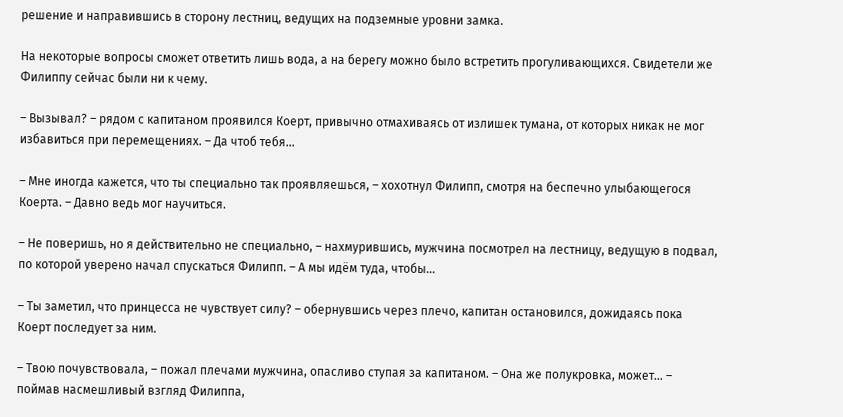решение и направившись в сторону лестниц, ведущих на подземные уровни замка.

На некоторые вопросы сможет ответить лишь вода, а на берегу можно было встретить прогуливающихся. Свидетели же Филиппу сейчас были ни к чему.

– Вызывал? – рядом с капитаном проявился Коерт, привычно отмахиваясь от излишек тумана, от которых никак не мог избавиться при перемещениях. – Да чтоб тебя…

– Мне иногда кажется, что ты специально так проявляешься, – хохотнул Филипп, смотря на беспечно улыбающегося Коерта. – Давно ведь мог научиться.

– Не поверишь, но я действительно не специально, – нахмурившись, мужчина посмотрел на лестницу, ведущую в подвал, по которой уверено начал спускаться Филипп. – А мы идём туда, чтобы…

– Ты заметил, что принцесса не чувствует силу? – обернувшись через плечо, капитан остановился, дожидаясь пока Коерт последует за ним.

– Твою почувствовала, – пожал плечами мужчина, опасливо ступая за капитаном. – Она же полукровка, может… – поймав насмешливый взгляд Филиппа,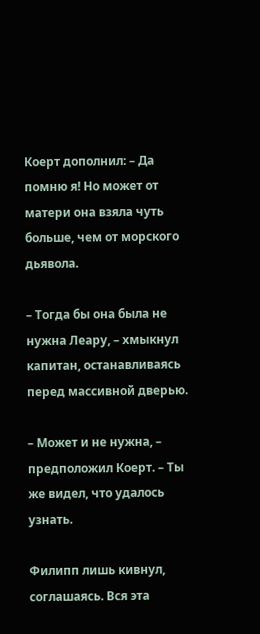Коерт дополнил: – Да помню я! Но может от матери она взяла чуть больше, чем от морского дьявола.

– Тогда бы она была не нужна Леару, – хмыкнул капитан, останавливаясь перед массивной дверью.

– Может и не нужна, – предположил Коерт. – Ты же видел, что удалось узнать.

Филипп лишь кивнул, соглашаясь. Вся эта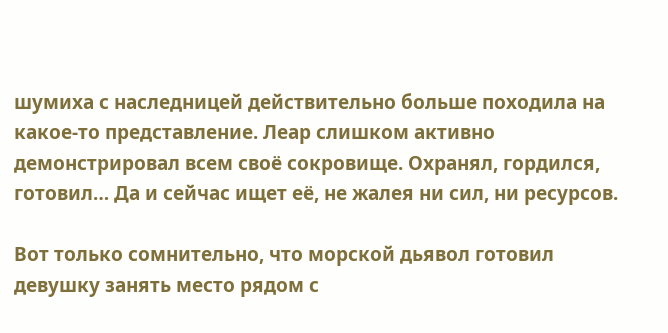шумиха с наследницей действительно больше походила на какое-то представление. Леар слишком активно демонстрировал всем своё сокровище. Охранял, гордился, готовил… Да и сейчас ищет её, не жалея ни сил, ни ресурсов.

Вот только сомнительно, что морской дьявол готовил девушку занять место рядом с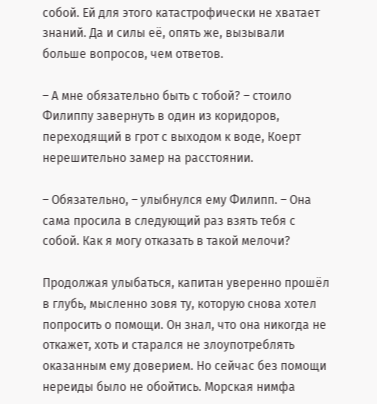собой. Ей для этого катастрофически не хватает знаний. Да и силы её, опять же, вызывали больше вопросов, чем ответов.

– А мне обязательно быть с тобой? – стоило Филиппу завернуть в один из коридоров, переходящий в грот с выходом к воде, Коерт нерешительно замер на расстоянии.

– Обязательно, – улыбнулся ему Филипп. – Она сама просила в следующий раз взять тебя с собой. Как я могу отказать в такой мелочи?

Продолжая улыбаться, капитан уверенно прошёл в глубь, мысленно зовя ту, которую снова хотел попросить о помощи. Он знал, что она никогда не откажет, хоть и старался не злоупотреблять оказанным ему доверием. Но сейчас без помощи нереиды было не обойтись. Морская нимфа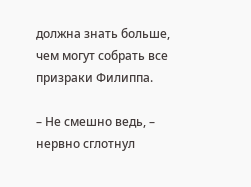должна знать больше, чем могут собрать все призраки Филиппа.

– Не смешно ведь, – нервно сглотнул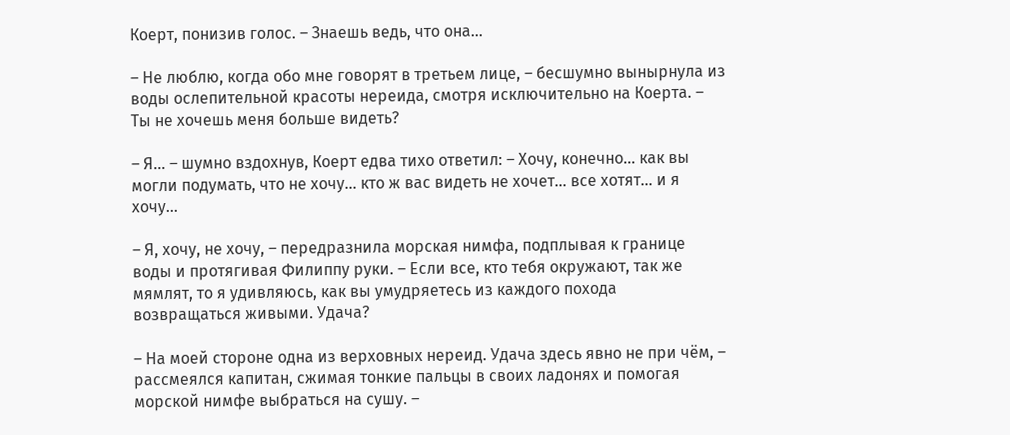Коерт, понизив голос. – Знаешь ведь, что она…

– Не люблю, когда обо мне говорят в третьем лице, – бесшумно вынырнула из воды ослепительной красоты нереида, смотря исключительно на Коерта. – Ты не хочешь меня больше видеть?

– Я… – шумно вздохнув, Коерт едва тихо ответил: – Хочу, конечно… как вы могли подумать, что не хочу… кто ж вас видеть не хочет… все хотят… и я хочу…

– Я, хочу, не хочу, – передразнила морская нимфа, подплывая к границе воды и протягивая Филиппу руки. – Если все, кто тебя окружают, так же мямлят, то я удивляюсь, как вы умудряетесь из каждого похода возвращаться живыми. Удача?

– На моей стороне одна из верховных нереид. Удача здесь явно не при чём, – рассмеялся капитан, сжимая тонкие пальцы в своих ладонях и помогая морской нимфе выбраться на сушу. –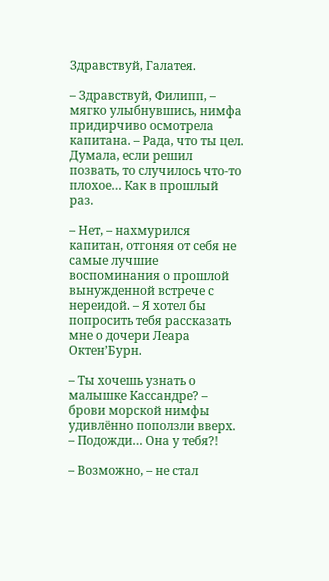Здравствуй, Галатея.

– Здравствуй, Филипп, – мягко улыбнувшись, нимфа придирчиво осмотрела капитана. – Рада, что ты цел. Думала, если решил позвать, то случилось что-то плохое… Как в прошлый раз.

– Нет, – нахмурился капитан, отгоняя от себя не самые лучшие воспоминания о прошлой вынужденной встрече с нереидой. – Я хотел бы попросить тебя рассказать мне о дочери Леара Октен’Бурн.

– Ты хочешь узнать о малышке Кассандре? – брови морской нимфы удивлённо поползли вверх. – Подожди… Она у тебя?!

– Возможно, – не стал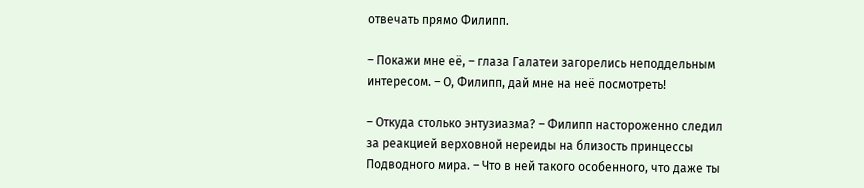отвечать прямо Филипп.

– Покажи мне её, – глаза Галатеи загорелись неподдельным интересом. – О, Филипп, дай мне на неё посмотреть!

– Откуда столько энтузиазма? – Филипп настороженно следил за реакцией верховной нереиды на близость принцессы Подводного мира. – Что в ней такого особенного, что даже ты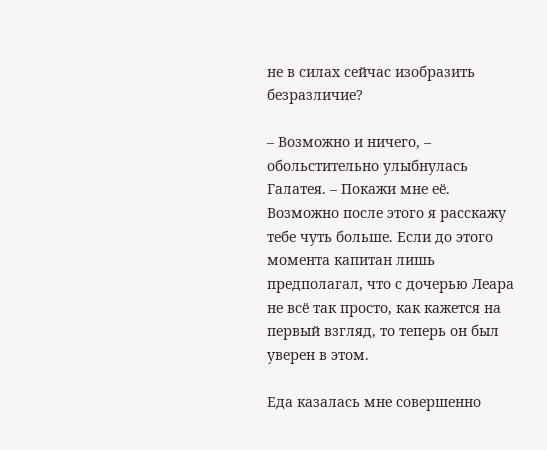не в силах сейчас изобразить безразличие?

– Возможно и ничего, – обольстительно улыбнулась Галатея. – Покажи мне её. Возможно после этого я расскажу тебе чуть больше. Если до этого момента капитан лишь предполагал, что с дочерью Леара не всё так просто, как кажется на первый взгляд, то теперь он был уверен в этом.

Еда казалась мне совершенно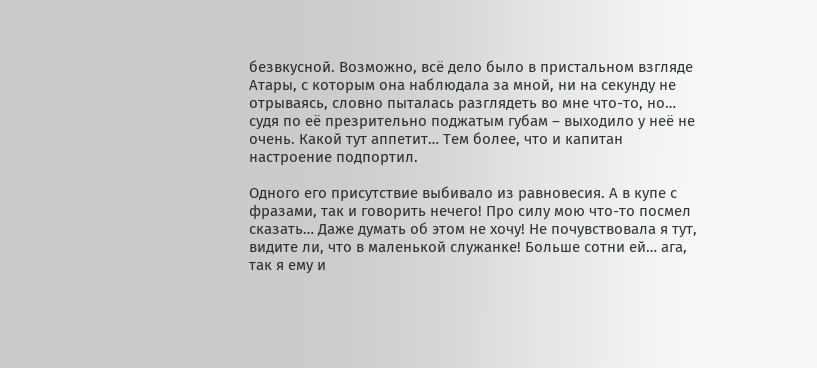безвкусной. Возможно, всё дело было в пристальном взгляде Атары, с которым она наблюдала за мной, ни на секунду не отрываясь, словно пыталась разглядеть во мне что-то, но… судя по её презрительно поджатым губам – выходило у неё не очень. Какой тут аппетит… Тем более, что и капитан настроение подпортил.

Одного его присутствие выбивало из равновесия. А в купе с фразами, так и говорить нечего! Про силу мою что-то посмел сказать… Даже думать об этом не хочу! Не почувствовала я тут, видите ли, что в маленькой служанке! Больше сотни ей… ага, так я ему и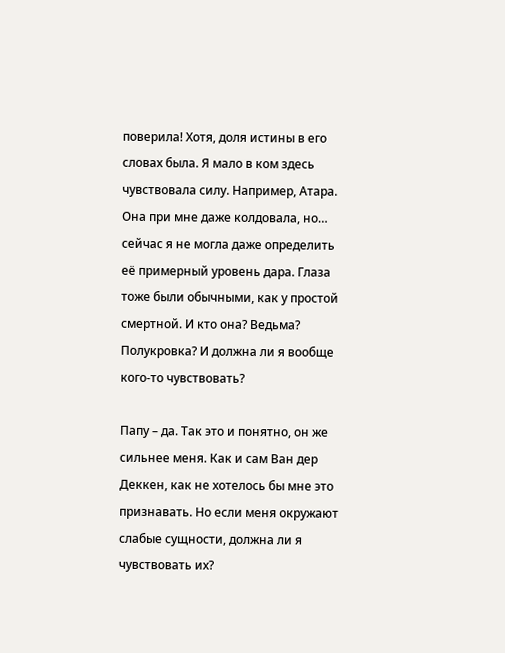поверила! Хотя, доля истины в его словах была. Я мало в ком здесь чувствовала силу. Например, Атара. Она при мне даже колдовала, но… сейчас я не могла даже определить её примерный уровень дара. Глаза тоже были обычными, как у простой смертной. И кто она? Ведьма? Полукровка? И должна ли я вообще кого-то чувствовать?

Папу – да. Так это и понятно, он же сильнее меня. Как и сам Ван дер Деккен, как не хотелось бы мне это признавать. Но если меня окружают слабые сущности, должна ли я чувствовать их?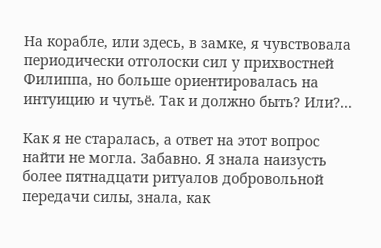На корабле, или здесь, в замке, я чувствовала периодически отголоски сил у прихвостней Филиппа, но больше ориентировалась на интуицию и чутьё. Так и должно быть? Или?...

Как я не старалась, а ответ на этот вопрос найти не могла. Забавно. Я знала наизусть более пятнадцати ритуалов добровольной передачи силы, знала, как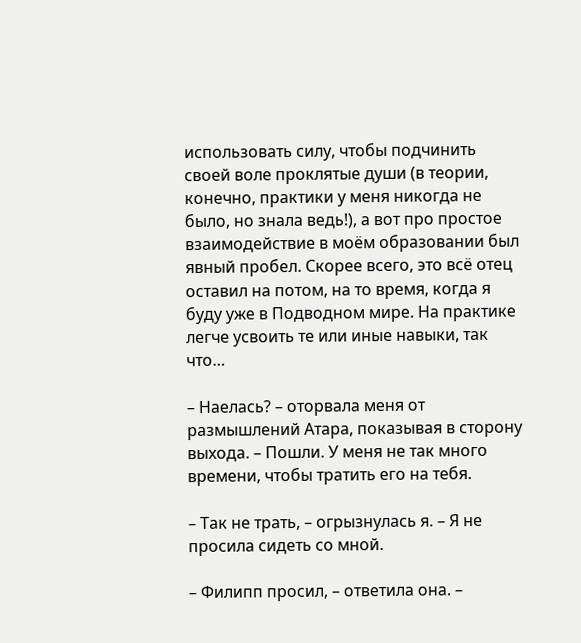использовать силу, чтобы подчинить своей воле проклятые души (в теории, конечно, практики у меня никогда не было, но знала ведь!), а вот про простое взаимодействие в моём образовании был явный пробел. Скорее всего, это всё отец оставил на потом, на то время, когда я буду уже в Подводном мире. На практике легче усвоить те или иные навыки, так что…

– Наелась? – оторвала меня от размышлений Атара, показывая в сторону выхода. – Пошли. У меня не так много времени, чтобы тратить его на тебя.

– Так не трать, – огрызнулась я. – Я не просила сидеть со мной.

– Филипп просил, – ответила она. –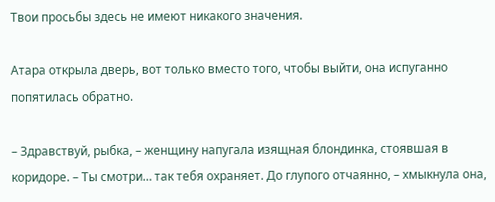Твои просьбы здесь не имеют никакого значения.

Атара открыла дверь, вот только вместо того, чтобы выйти, она испуганно попятилась обратно.

– Здравствуй, рыбка, – женщину напугала изящная блондинка, стоявшая в коридоре. – Ты смотри… так тебя охраняет. До глупого отчаянно, – хмыкнула она,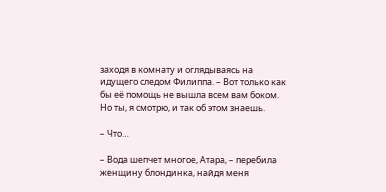заходя в комнату и оглядываясь на идущего следом Филиппа. – Вот только как бы её помощь не вышла всем вам боком. Но ты, я смотрю, и так об этом знаешь.

– Что…

– Вода шепчет многое, Атара, – перебила женщину блондинка, найдя меня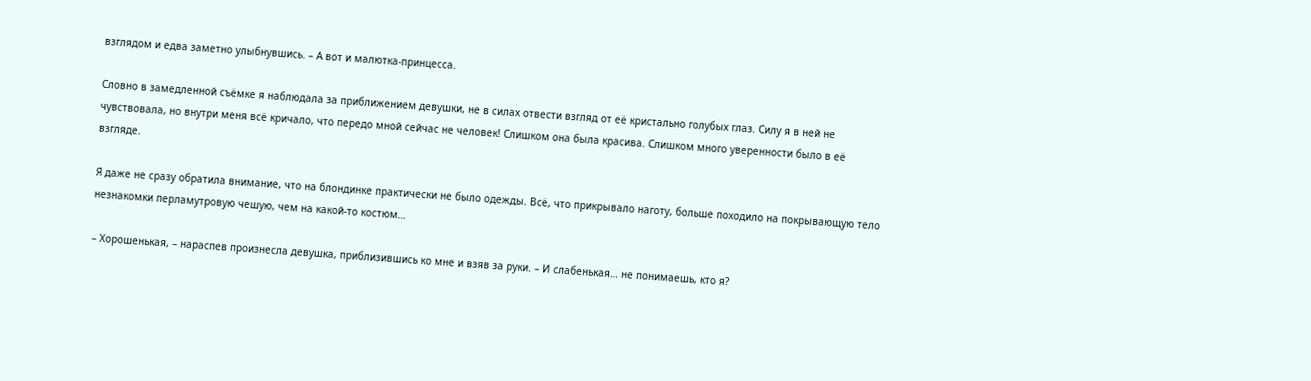взглядом и едва заметно улыбнувшись. – А вот и малютка-принцесса.

Словно в замедленной съёмке я наблюдала за приближением девушки, не в силах отвести взгляд от её кристально голубых глаз. Силу я в ней не чувствовала, но внутри меня всё кричало, что передо мной сейчас не человек! Слишком она была красива. Слишком много уверенности было в её взгляде.

Я даже не сразу обратила внимание, что на блондинке практически не было одежды. Всё, что прикрывало наготу, больше походило на покрывающую тело незнакомки перламутровую чешую, чем на какой-то костюм…

– Хорошенькая, – нараспев произнесла девушка, приблизившись ко мне и взяв за руки. – И слабенькая… не понимаешь, кто я?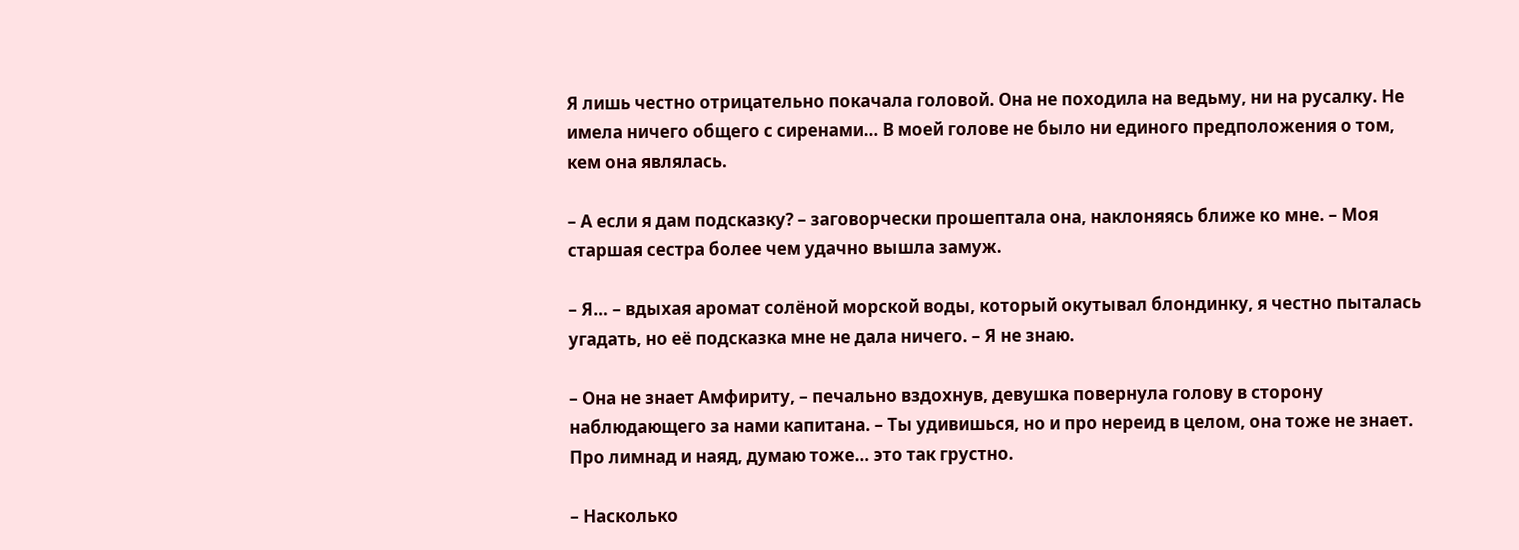Я лишь честно отрицательно покачала головой. Она не походила на ведьму, ни на русалку. Не имела ничего общего с сиренами… В моей голове не было ни единого предположения о том, кем она являлась.

– А если я дам подсказку? – заговорчески прошептала она, наклоняясь ближе ко мне. – Моя старшая сестра более чем удачно вышла замуж.

– Я… – вдыхая аромат солёной морской воды, который окутывал блондинку, я честно пыталась угадать, но её подсказка мне не дала ничего. – Я не знаю.

– Она не знает Амфириту, – печально вздохнув, девушка повернула голову в сторону наблюдающего за нами капитана. – Ты удивишься, но и про нереид в целом, она тоже не знает. Про лимнад и наяд, думаю тоже… это так грустно.

– Насколько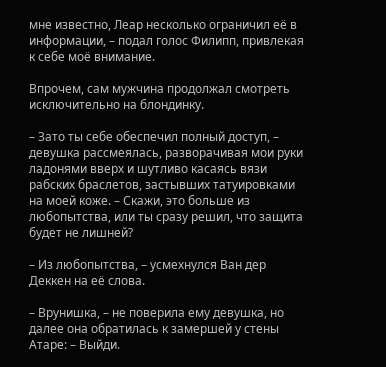мне известно, Леар несколько ограничил её в информации, – подал голос Филипп, привлекая к себе моё внимание.

Впрочем, сам мужчина продолжал смотреть исключительно на блондинку.

– Зато ты себе обеспечил полный доступ, – девушка рассмеялась, разворачивая мои руки ладонями вверх и шутливо касаясь вязи рабских браслетов, застывших татуировками на моей коже. – Скажи, это больше из любопытства, или ты сразу решил, что защита будет не лишней?

– Из любопытства, – усмехнулся Ван дер Деккен на её слова.

– Врунишка, – не поверила ему девушка, но далее она обратилась к замершей у стены Атаре: – Выйди.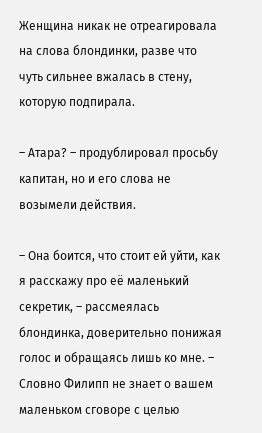Женщина никак не отреагировала на слова блондинки, разве что чуть сильнее вжалась в стену, которую подпирала.

– Атара? – продублировал просьбу капитан, но и его слова не возымели действия.

– Она боится, что стоит ей уйти, как я расскажу про её маленький секретик, – рассмеялась блондинка, доверительно понижая голос и обращаясь лишь ко мне. – Словно Филипп не знает о вашем маленьком сговоре с целью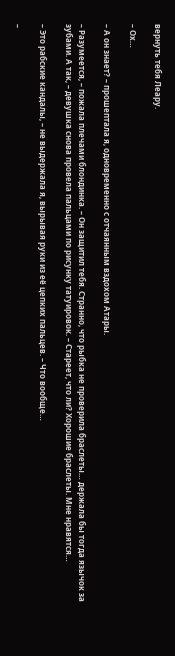вернуть тебя Леару.

– Ох…

– А он знает? – прошептала я, одновременно с отчаянным вздохом Атары.

– Разумеется, – пожала плечами блондинка. – Он защитил тебя. Странно, что рыбка не проверила браслеты… держала бы тогда язычок за зубами. А так, – девушка снова провела пальцами по рисунку татуировок. – Стареет, что ли? Хорошие браслеты. Мне нравятся…

– Это рабские кандалы, – не выдержала я, вырывая руки из её цепких пальцев. – Что вообще…

–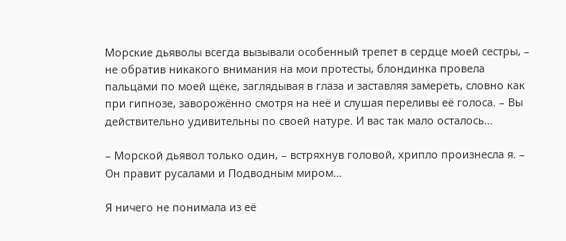Морские дьяволы всегда вызывали особенный трепет в сердце моей сестры, – не обратив никакого внимания на мои протесты, блондинка провела пальцами по моей щеке, заглядывая в глаза и заставляя замереть, словно как при гипнозе, заворожённо смотря на неё и слушая переливы её голоса. – Вы действительно удивительны по своей натуре. И вас так мало осталось…

– Морской дьявол только один, – встряхнув головой, хрипло произнесла я. – Он правит русалами и Подводным миром…

Я ничего не понимала из её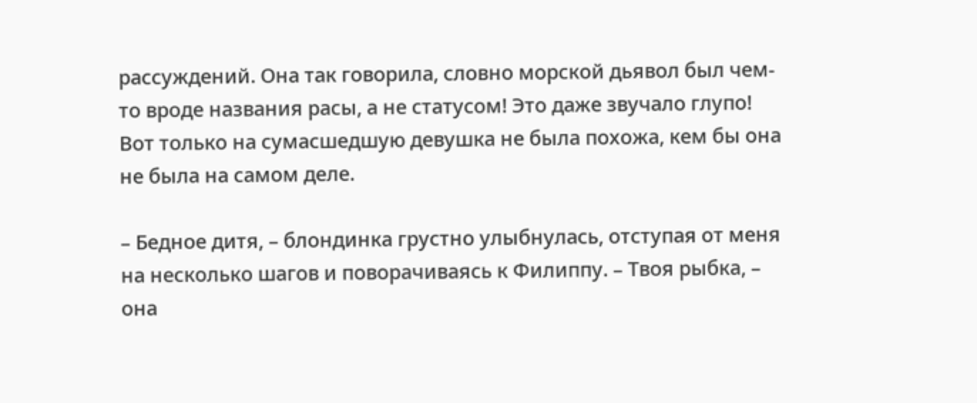рассуждений. Она так говорила, словно морской дьявол был чем-то вроде названия расы, а не статусом! Это даже звучало глупо! Вот только на сумасшедшую девушка не была похожа, кем бы она не была на самом деле.

– Бедное дитя, – блондинка грустно улыбнулась, отступая от меня на несколько шагов и поворачиваясь к Филиппу. – Твоя рыбка, – она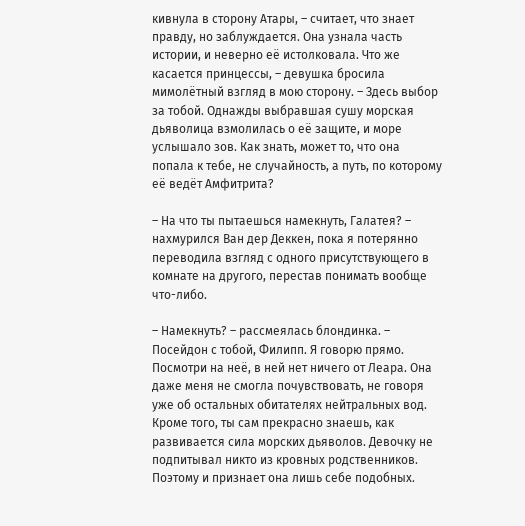кивнула в сторону Атары, – считает, что знает правду, но заблуждается. Она узнала часть истории, и неверно её истолковала. Что же касается принцессы, – девушка бросила мимолётный взгляд в мою сторону. – Здесь выбор за тобой. Однажды выбравшая сушу морская дьяволица взмолилась о её защите, и море услышало зов. Как знать, может то, что она попала к тебе, не случайность, а путь, по которому её ведёт Амфитрита?

– На что ты пытаешься намекнуть, Галатея? – нахмурился Ван дер Деккен, пока я потерянно переводила взгляд с одного присутствующего в комнате на другого, перестав понимать вообще что-либо.

– Намекнуть? – рассмеялась блондинка. – Посейдон с тобой, Филипп. Я говорю прямо. Посмотри на неё, в ней нет ничего от Леара. Она даже меня не смогла почувствовать, не говоря уже об остальных обитателях нейтральных вод. Кроме того, ты сам прекрасно знаешь, как развивается сила морских дьяволов. Девочку не подпитывал никто из кровных родственников. Поэтому и признает она лишь себе подобных.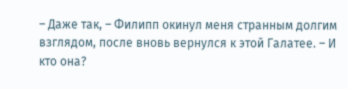– Даже так, – Филипп окинул меня странным долгим взглядом, после вновь вернулся к этой Галатее. – И кто она?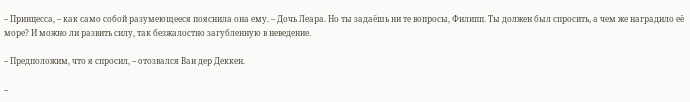– Принцесса, – как само собой разумеющееся пояснила она ему. – Дочь Леара. Но ты задаёшь ни те вопросы, Филипп. Ты должен был спросить, а чем же наградило её море? И можно ли развить силу, так безжалостно загубленную в неведение.

– Предположим, что я спросил, – отозвался Ван дер Деккен.

–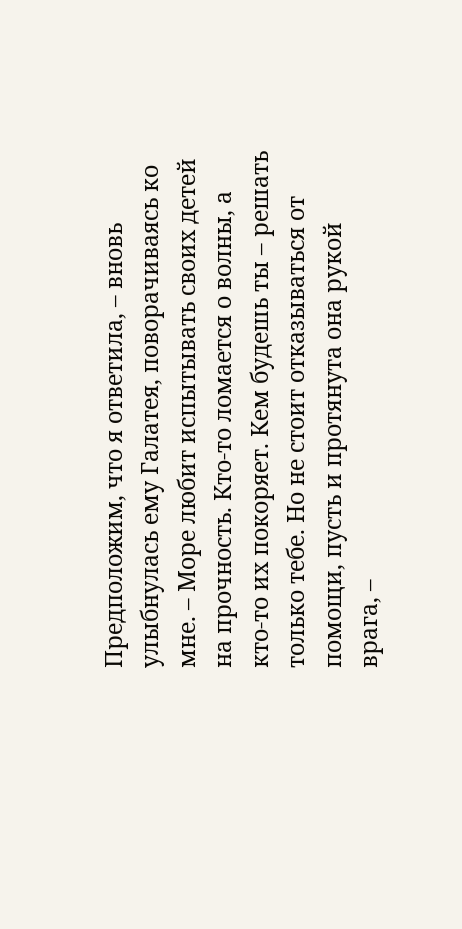Предположим, что я ответила, – вновь улыбнулась ему Галатея, поворачиваясь ко мне. – Море любит испытывать своих детей на прочность. Кто-то ломается о волны, а кто-то их покоряет. Кем будешь ты – решать только тебе. Но не стоит отказываться от помощи, пусть и протянута она рукой врага, –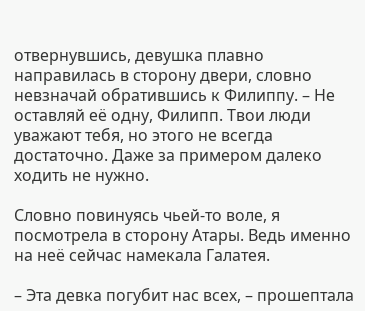отвернувшись, девушка плавно направилась в сторону двери, словно невзначай обратившись к Филиппу. – Не оставляй её одну, Филипп. Твои люди уважают тебя, но этого не всегда достаточно. Даже за примером далеко ходить не нужно.

Словно повинуясь чьей-то воле, я посмотрела в сторону Атары. Ведь именно на неё сейчас намекала Галатея.

– Эта девка погубит нас всех, – прошептала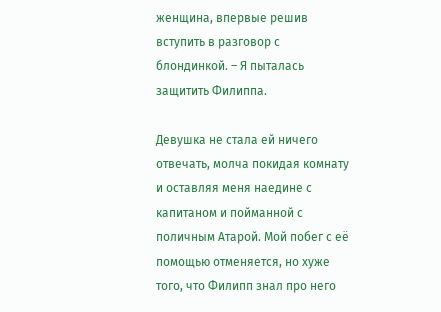женщина, впервые решив вступить в разговор с блондинкой. – Я пыталась защитить Филиппа.

Девушка не стала ей ничего отвечать, молча покидая комнату и оставляя меня наедине с капитаном и пойманной с поличным Атарой. Мой побег с её помощью отменяется, но хуже того, что Филипп знал про него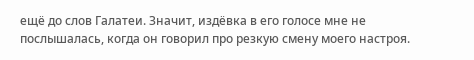ещё до слов Галатеи. Значит, издёвка в его голосе мне не послышалась, когда он говорил про резкую смену моего настроя.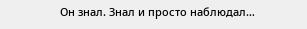Он знал. Знал и просто наблюдал…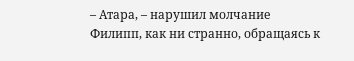– Атара, – нарушил молчание Филипп, как ни странно, обращаясь к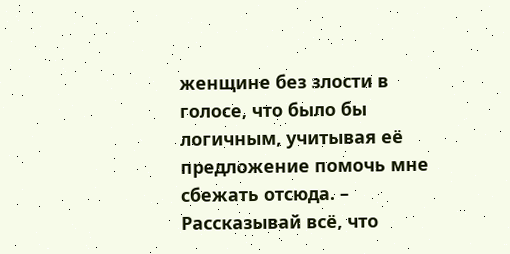женщине без злости в голосе, что было бы логичным, учитывая её предложение помочь мне сбежать отсюда. – Рассказывай всё, что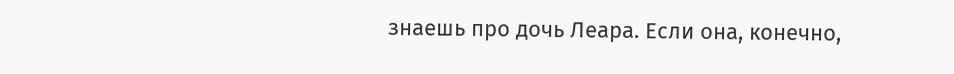знаешь про дочь Леара. Если она, конечно,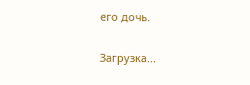его дочь.

Загрузка...